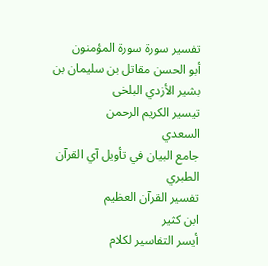تفسير سورة سورة المؤمنون
أبو الحسن مقاتل بن سليمان بن بشير الأزدي البلخى
تيسير الكريم الرحمن
السعدي
جامع البيان في تأويل آي القرآن
الطبري
تفسير القرآن العظيم
ابن كثير
أيسر التفاسير لكلام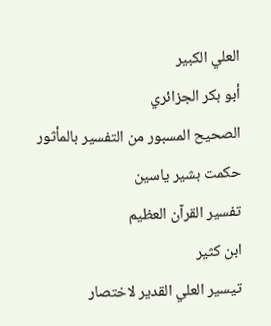العلي الكبير
أبو بكر الجزائري
الصحيح المسبور من التفسير بالمأثور
حكمت بشير ياسين
تفسير القرآن العظيم
ابن كثير
تيسير العلي القدير لاختصار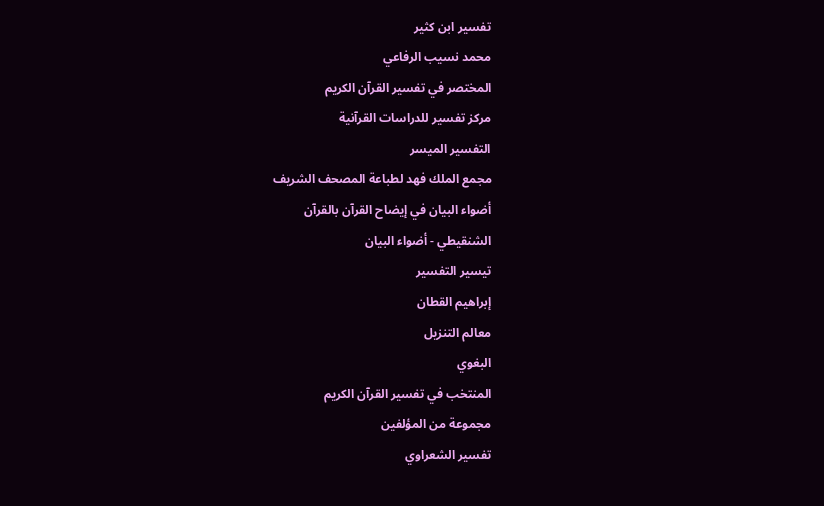تفسير ابن كثير
محمد نسيب الرفاعي
المختصر في تفسير القرآن الكريم
مركز تفسير للدراسات القرآنية
التفسير الميسر
مجمع الملك فهد لطباعة المصحف الشريف
أضواء البيان في إيضاح القرآن بالقرآن
الشنقيطي - أضواء البيان
تيسير التفسير
إبراهيم القطان
معالم التنزيل
البغوي
المنتخب في تفسير القرآن الكريم
مجموعة من المؤلفين
تفسير الشعراوي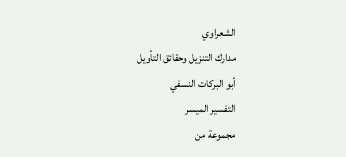الشعراوي
مدارك التنزيل وحقائق التأويل
أبو البركات النسفي
التفسير الميسر
مجموعة من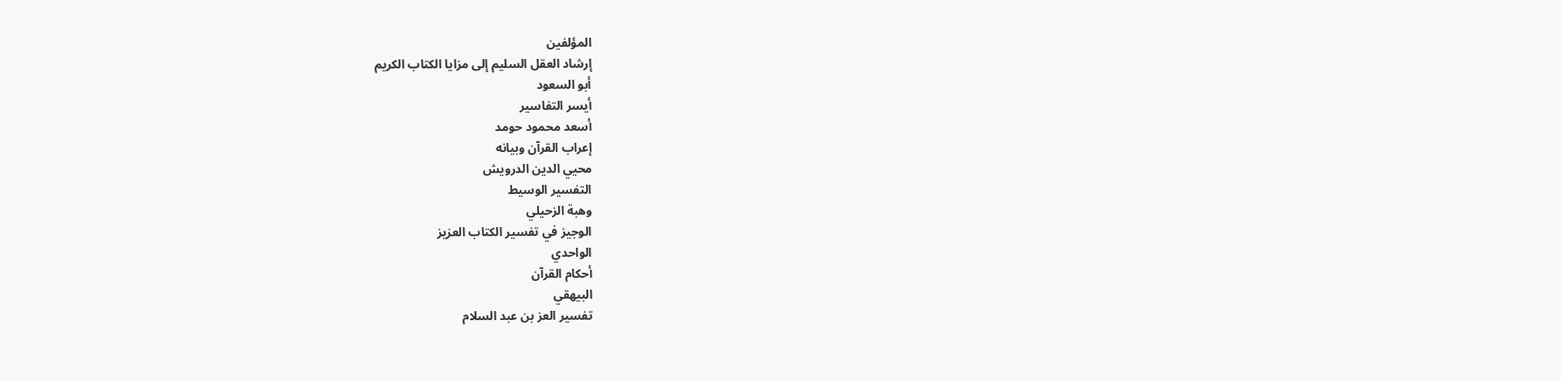المؤلفين
إرشاد العقل السليم إلى مزايا الكتاب الكريم
أبو السعود
أيسر التفاسير
أسعد محمود حومد
إعراب القرآن وبيانه
محيي الدين الدرويش
التفسير الوسيط
وهبة الزحيلي
الوجيز في تفسير الكتاب العزيز
الواحدي
أحكام القرآن
البيهقي
تفسير العز بن عبد السلام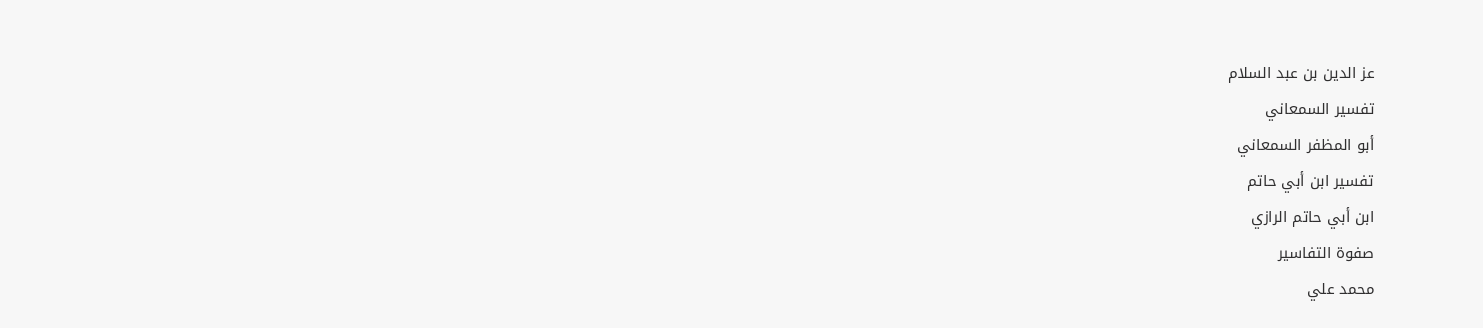عز الدين بن عبد السلام
تفسير السمعاني
أبو المظفر السمعاني
تفسير ابن أبي حاتم
ابن أبي حاتم الرازي
صفوة التفاسير
محمد علي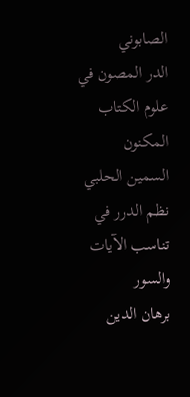الصابوني
الدر المصون في علوم الكتاب المكنون
السمين الحلبي
نظم الدرر في تناسب الآيات والسور
برهان الدين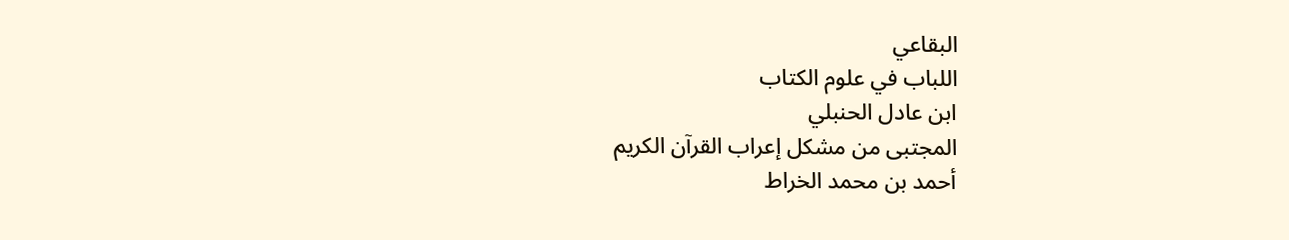البقاعي
اللباب في علوم الكتاب
ابن عادل الحنبلي
المجتبى من مشكل إعراب القرآن الكريم
أحمد بن محمد الخراط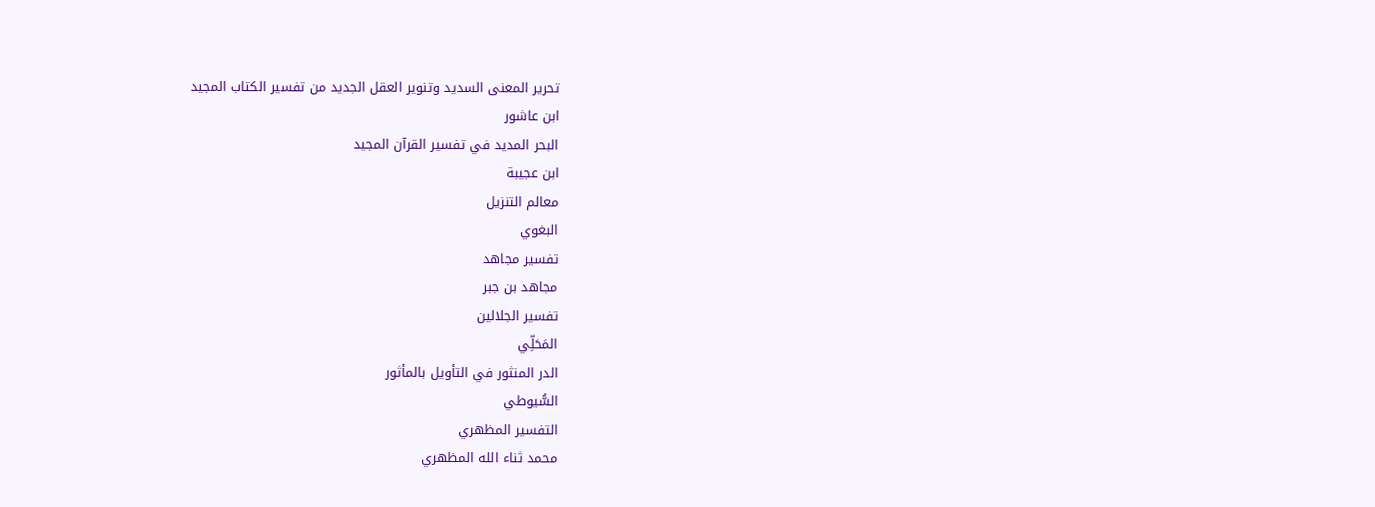تحرير المعنى السديد وتنوير العقل الجديد من تفسير الكتاب المجيد
ابن عاشور
البحر المديد في تفسير القرآن المجيد
ابن عجيبة
معالم التنزيل
البغوي
تفسير مجاهد
مجاهد بن جبر
تفسير الجلالين
المَحَلِّي
الدر المنثور في التأويل بالمأثور
السُّيوطي
التفسير المظهري
محمد ثناء الله المظهري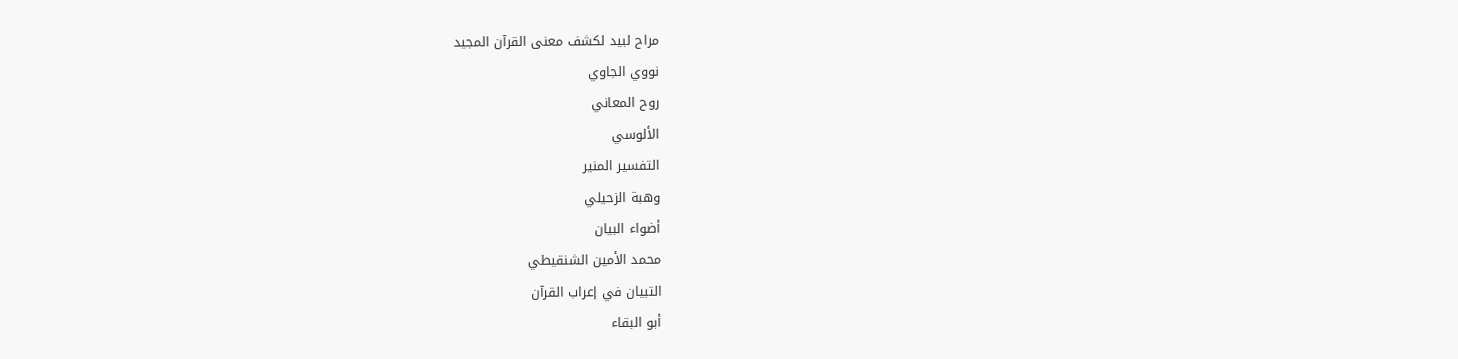مراح لبيد لكشف معنى القرآن المجيد
نووي الجاوي
روح المعاني
الألوسي
التفسير المنير
وهبة الزحيلي
أضواء البيان
محمد الأمين الشنقيطي
التبيان في إعراب القرآن
أبو البقاء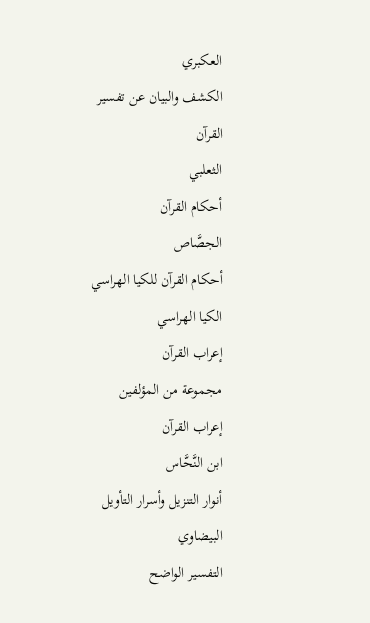العكبري
الكشف والبيان عن تفسير القرآن
الثعلبي
أحكام القرآن
الجصَّاص
أحكام القرآن للكيا الهراسي
الكيا الهراسي
إعراب القرآن
مجموعة من المؤلفين
إعراب القرآن
ابن النَّحَّاس
أنوار التنزيل وأسرار التأويل
البيضاوي
التفسير الواضح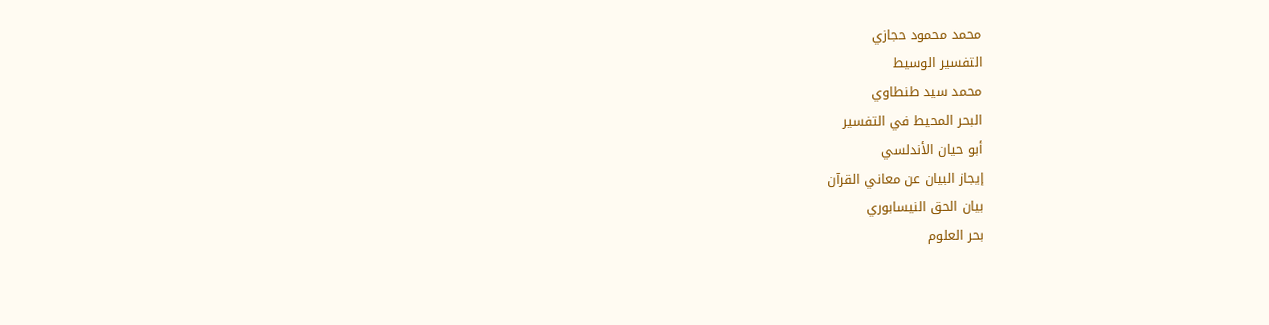محمد محمود حجازي
التفسير الوسيط
محمد سيد طنطاوي
البحر المحيط في التفسير
أبو حيان الأندلسي
إيجاز البيان عن معاني القرآن
بيان الحق النيسابوري
بحر العلوم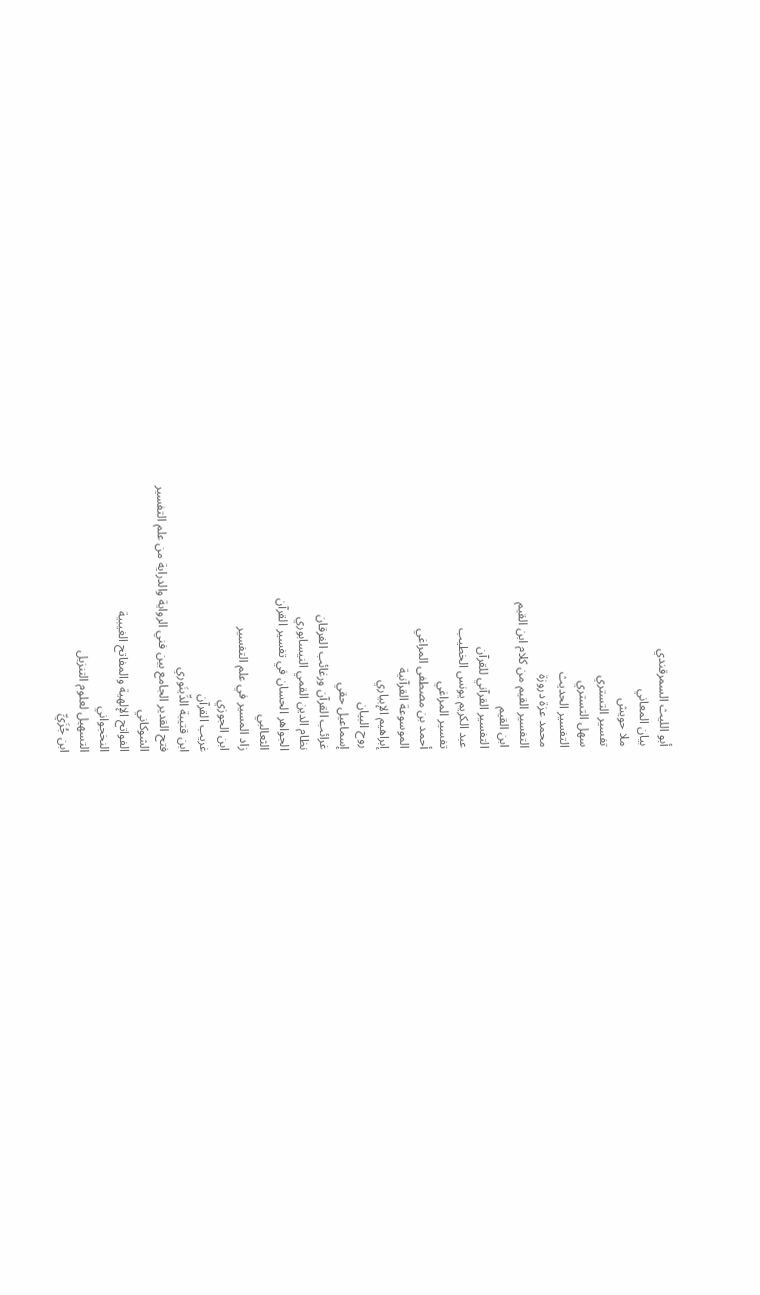أبو الليث السمرقندي
بيان المعاني
ملا حويش
تفسير التستري
سهل التستري
التفسير الحديث
محمد عزة دروزة
التفسير القيم من كلام ابن القيم
ابن القيم
التفسير القرآني للقرآن
عبد الكريم يونس الخطيب
تفسير المراغي
أحمد بن مصطفى المراغي
الموسوعة القرآنية
إبراهيم الإبياري
روح البيان
إسماعيل حقي
غرائب القرآن ورغائب الفرقان
نظام الدين القمي النيسابوري
الجواهر الحسان في تفسير القرآن
الثعالبي
زاد المسير في علم التفسير
ابن الجوزي
غريب القرآن
ابن قتيبة الدِّينَوري
فتح القدير الجامع بين فني الرواية والدراية من علم التفسير
الشوكاني
الفواتح الإلهية والمفاتح الغيبية
النخجواني
التسهيل لعلوم التنزيل
ابن جُزَيِّ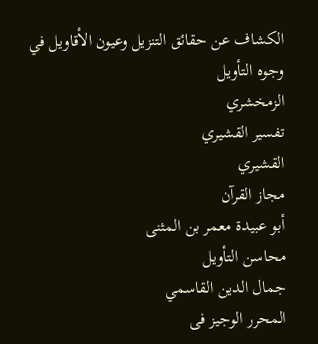الكشاف عن حقائق التنزيل وعيون الأقاويل في وجوه التأويل
الزمخشري
تفسير القشيري
القشيري
مجاز القرآن
أبو عبيدة معمر بن المثنى
محاسن التأويل
جمال الدين القاسمي
المحرر الوجيز فى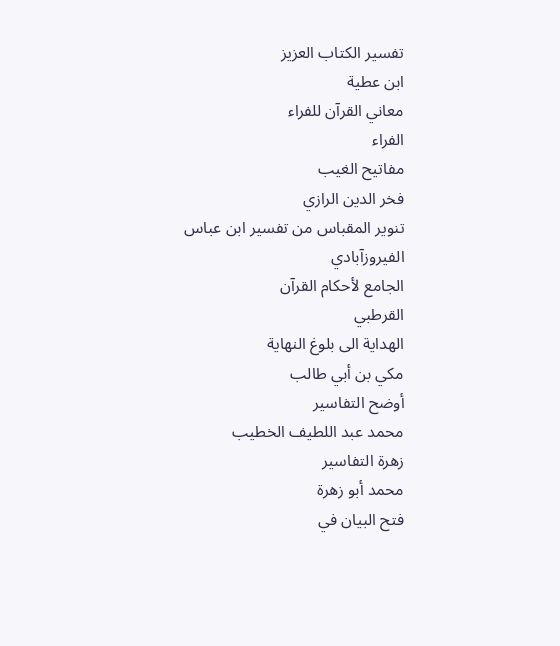تفسير الكتاب العزيز
ابن عطية
معاني القرآن للفراء
الفراء
مفاتيح الغيب
فخر الدين الرازي
تنوير المقباس من تفسير ابن عباس
الفيروزآبادي
الجامع لأحكام القرآن
القرطبي
الهداية الى بلوغ النهاية
مكي بن أبي طالب
أوضح التفاسير
محمد عبد اللطيف الخطيب
زهرة التفاسير
محمد أبو زهرة
فتح البيان في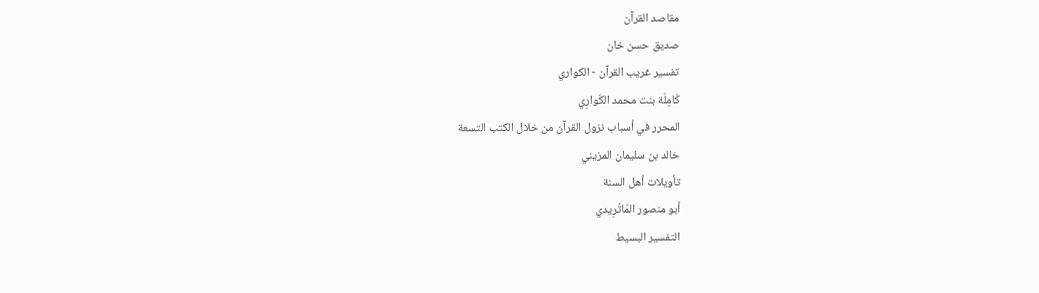مقاصد القرآن
صديق حسن خان
تفسير غريب القرآن - الكواري
كَامِلَة بنت محمد الكَوارِي
المحرر في أسباب نزول القرآن من خلال الكتب التسعة
خالد بن سليمان المزيني
تأويلات أهل السنة
أبو منصور المَاتُرِيدي
التفسير البسيط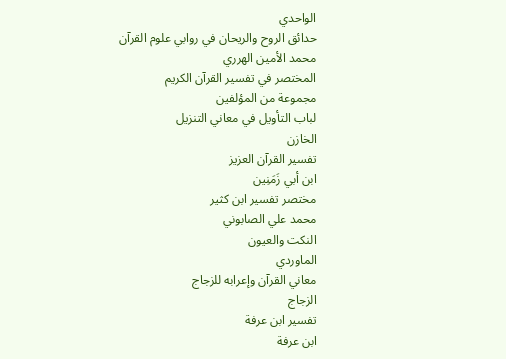الواحدي
حدائق الروح والريحان في روابي علوم القرآن
محمد الأمين الهرري
المختصر في تفسير القرآن الكريم
مجموعة من المؤلفين
لباب التأويل في معاني التنزيل
الخازن
تفسير القرآن العزيز
ابن أبي زَمَنِين
مختصر تفسير ابن كثير
محمد علي الصابوني
النكت والعيون
الماوردي
معاني القرآن وإعرابه للزجاج
الزجاج
تفسير ابن عرفة
ابن عرفة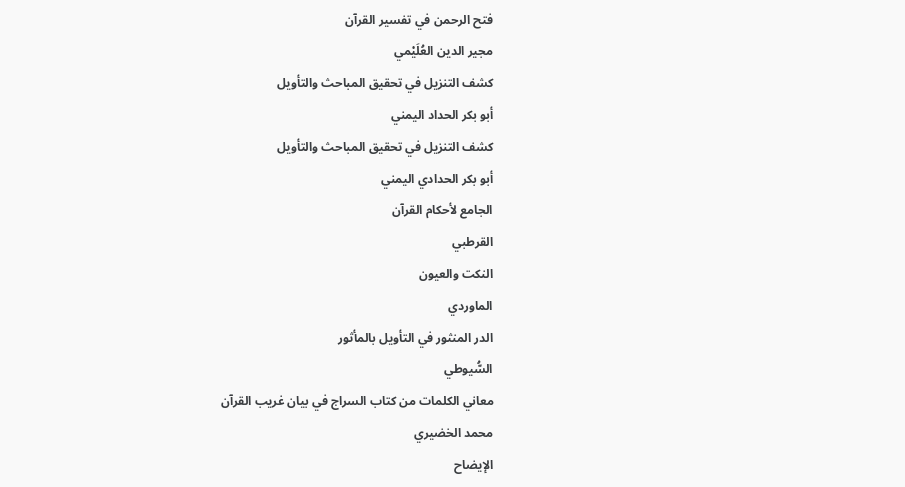فتح الرحمن في تفسير القرآن
مجير الدين العُلَيْمي
كشف التنزيل في تحقيق المباحث والتأويل
أبو بكر الحداد اليمني
كشف التنزيل في تحقيق المباحث والتأويل
أبو بكر الحدادي اليمني
الجامع لأحكام القرآن
القرطبي
النكت والعيون
الماوردي
الدر المنثور في التأويل بالمأثور
السُّيوطي
معاني الكلمات من كتاب السراج في بيان غريب القرآن
محمد الخضيري
الإيضاح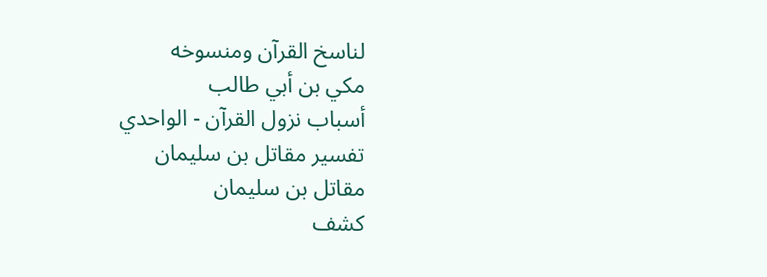لناسخ القرآن ومنسوخه
مكي بن أبي طالب
أسباب نزول القرآن - الواحدي
تفسير مقاتل بن سليمان
مقاتل بن سليمان
كشف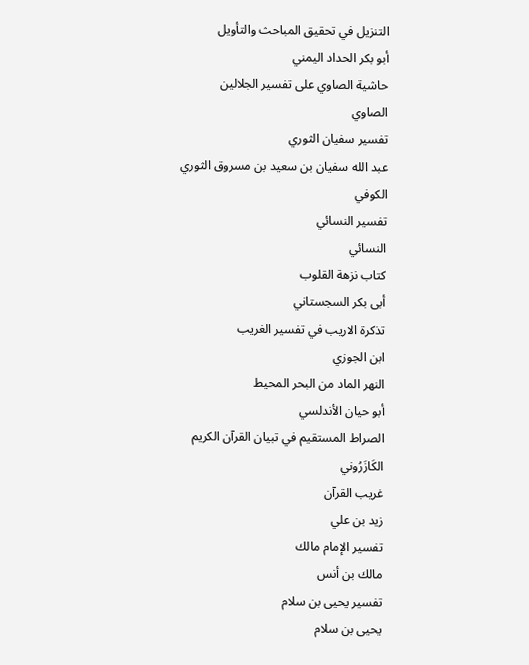التنزيل في تحقيق المباحث والتأويل
أبو بكر الحداد اليمني
حاشية الصاوي على تفسير الجلالين
الصاوي
تفسير سفيان الثوري
عبد الله سفيان بن سعيد بن مسروق الثوري الكوفي
تفسير النسائي
النسائي
كتاب نزهة القلوب
أبى بكر السجستاني
تذكرة الاريب في تفسير الغريب
ابن الجوزي
النهر الماد من البحر المحيط
أبو حيان الأندلسي
الصراط المستقيم في تبيان القرآن الكريم
الكَازَرُوني
غريب القرآن
زيد بن علي
تفسير الإمام مالك
مالك بن أنس
تفسير يحيى بن سلام
يحيى بن سلام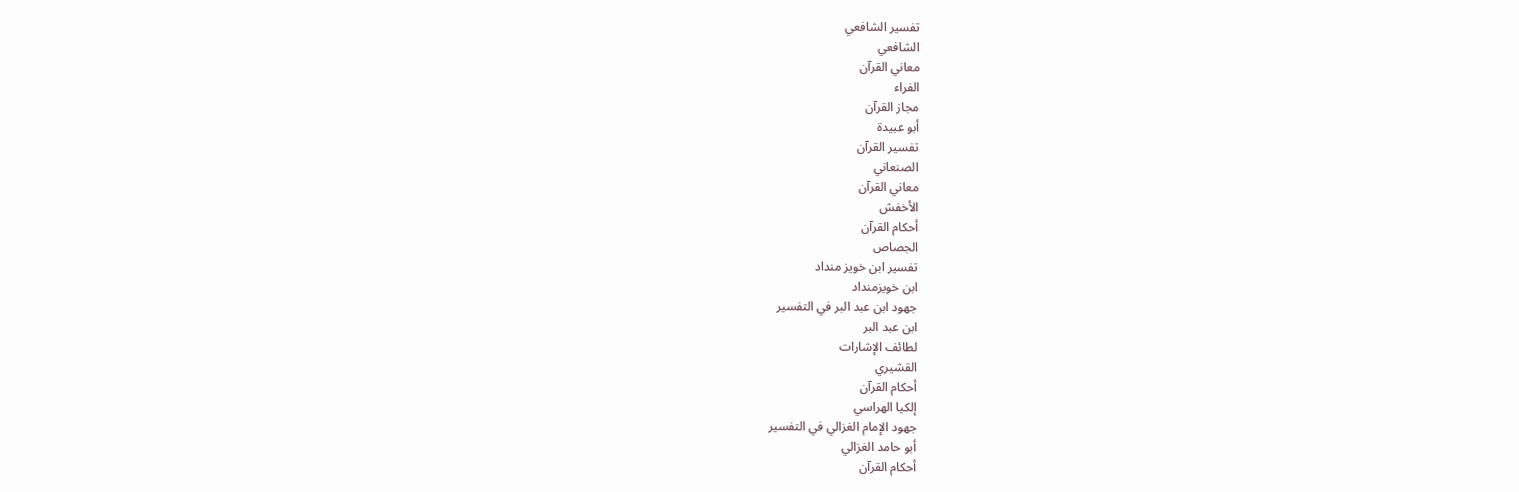تفسير الشافعي
الشافعي
معاني القرآن
الفراء
مجاز القرآن
أبو عبيدة
تفسير القرآن
الصنعاني
معاني القرآن
الأخفش
أحكام القرآن
الجصاص
تفسير ابن خويز منداد
ابن خويزمنداد
جهود ابن عبد البر في التفسير
ابن عبد البر
لطائف الإشارات
القشيري
أحكام القرآن
إلكيا الهراسي
جهود الإمام الغزالي في التفسير
أبو حامد الغزالي
أحكام القرآن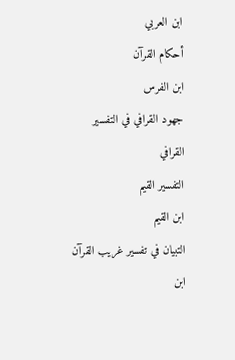ابن العربي
أحكام القرآن
ابن الفرس
جهود القرافي في التفسير
القرافي
التفسير القيم
ابن القيم
التبيان في تفسير غريب القرآن
ابن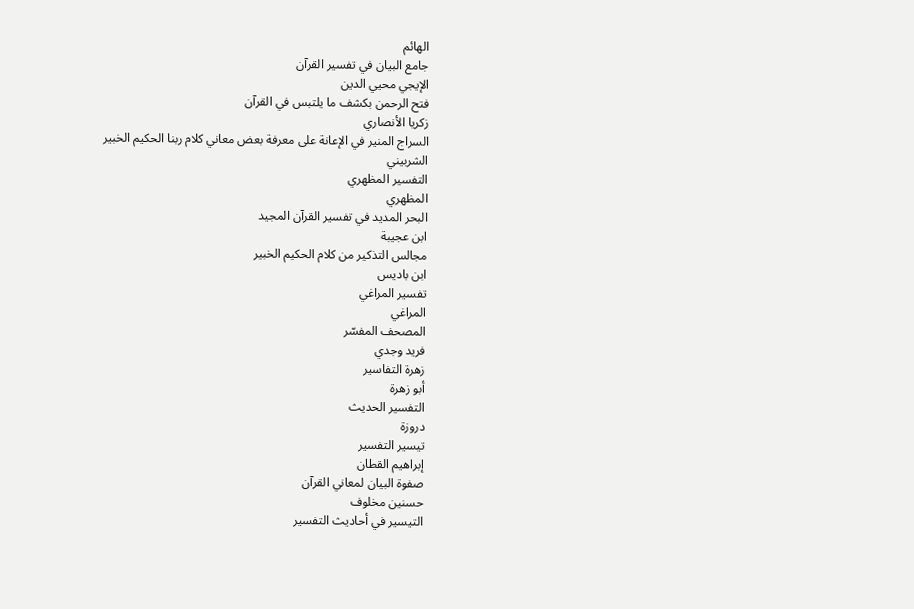الهائم
جامع البيان في تفسير القرآن
الإيجي محيي الدين
فتح الرحمن بكشف ما يلتبس في القرآن
زكريا الأنصاري
السراج المنير في الإعانة على معرفة بعض معاني كلام ربنا الحكيم الخبير
الشربيني
التفسير المظهري
المظهري
البحر المديد في تفسير القرآن المجيد
ابن عجيبة
مجالس التذكير من كلام الحكيم الخبير
ابن باديس
تفسير المراغي
المراغي
المصحف المفسّر
فريد وجدي
زهرة التفاسير
أبو زهرة
التفسير الحديث
دروزة
تيسير التفسير
إبراهيم القطان
صفوة البيان لمعاني القرآن
حسنين مخلوف
التيسير في أحاديث التفسير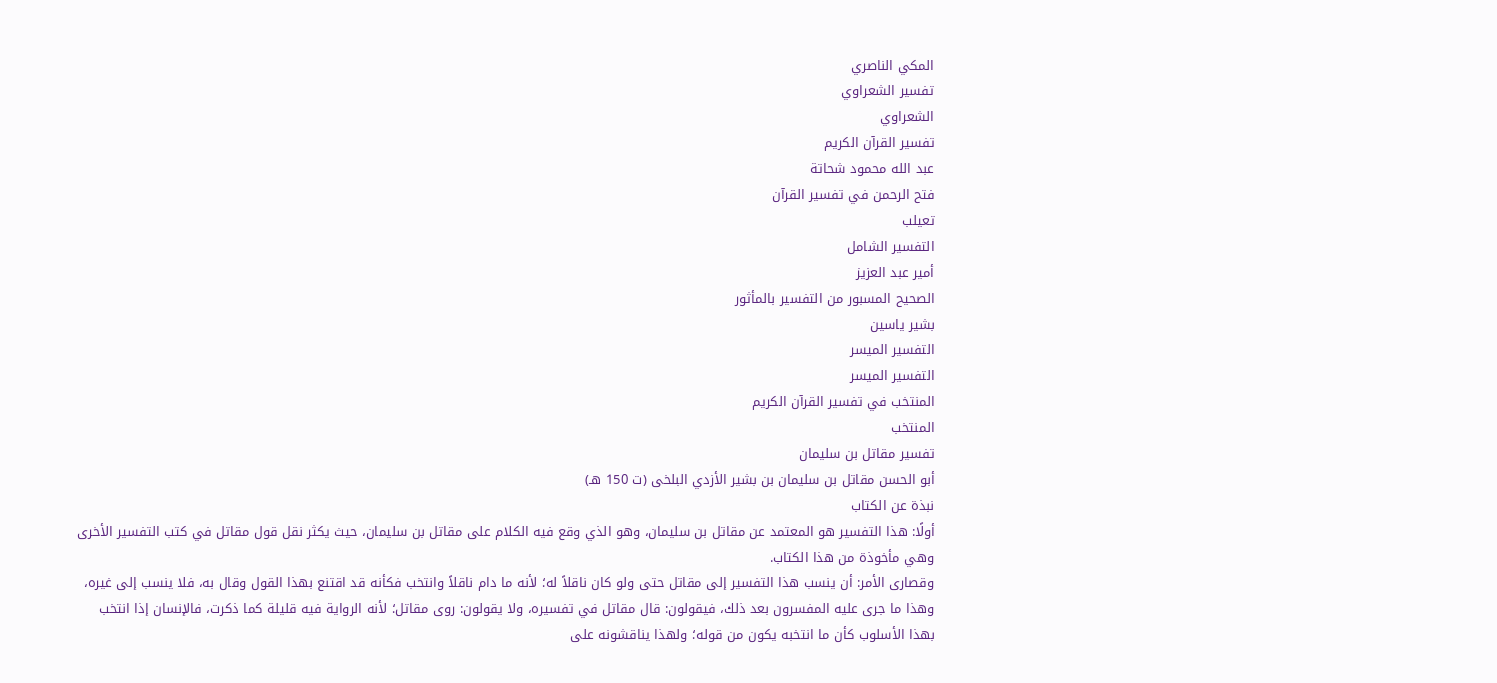المكي الناصري
تفسير الشعراوي
الشعراوي
تفسير القرآن الكريم
عبد الله محمود شحاتة
فتح الرحمن في تفسير القرآن
تعيلب
التفسير الشامل
أمير عبد العزيز
الصحيح المسبور من التفسير بالمأثور
بشير ياسين
التفسير الميسر
التفسير الميسر
المنتخب في تفسير القرآن الكريم
المنتخب
تفسير مقاتل بن سليمان
أبو الحسن مقاتل بن سليمان بن بشير الأزدي البلخى (ت 150 هـ)
نبذة عن الكتاب
أولًا: هذا التفسير هو المعتمد عن مقاتل بن سليمان، وهو الذي وقع فيه الكلام على مقاتل بن سليمان، حيث يكثر نقل قول مقاتل في كتب التفسير الأخرى وهي مأخوذة من هذا الكتاب.
وقصارى الأمر: أن ينسب هذا التفسير إلى مقاتل حتى ولو كان ناقلاً له؛ لأنه ما دام ناقلاً وانتخب فكأنه قد اقتنع بهذا القول وقال به، فلا ينسب إلى غيره، وهذا ما جرى عليه المفسرون بعد ذلك، فيقولون: قال مقاتل في تفسيره، ولا يقولون: روى مقاتل؛ لأنه الرواية فيه قليلة كما ذكرت، فالإنسان إذا انتخب بهذا الأسلوب كأن ما انتخبه يكون من قوله؛ ولهذا يناقشونه على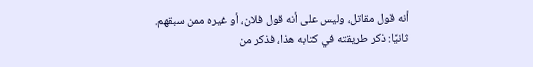أنه قول مقاتل، وليس على أنه قول فلان، أو غيره ممن سبقهم.
ثانيًا: ذكر طريقته في كتابه هذا، فذكر من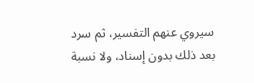سيروي عنهم التفسير، ثم سرد بعد ذلك بدون إسناد، ولا نسبة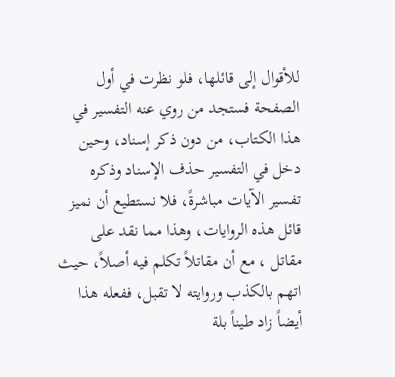للأقوال إلى قائلها، فلو نظرت في أول الصفحة فستجد من روي عنه التفسير في هذا الكتاب، من دون ذكر إسناد، وحين دخل في التفسير حذف الإسناد وذكره تفسير الآيات مباشرةً، فلا نستطيع أن نميز قائل هذه الروايات، وهذا مما نقد على مقاتل ، مع أن مقاتلاً تكلم فيه أصلاً، حيث اتهم بالكذب وروايته لا تقبل، ففعله هذا أيضاً زاد طيناً بلة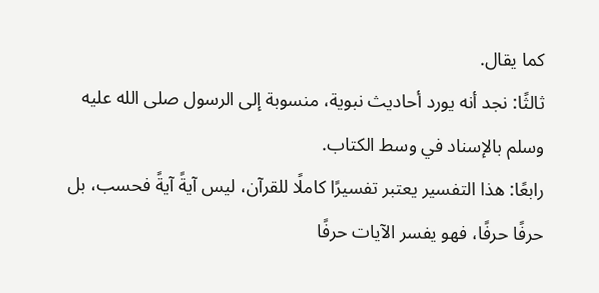كما يقال.
ثالثًا: نجد أنه يورد أحاديث نبوية، منسوبة إلى الرسول صلى الله عليه وسلم بالإسناد في وسط الكتاب.
رابعًا: هذا التفسير يعتبر تفسيرًا كاملًا للقرآن، ليس آيةً آيةً فحسب، بل حرفًا حرفًا، فهو يفسر الآيات حرفًا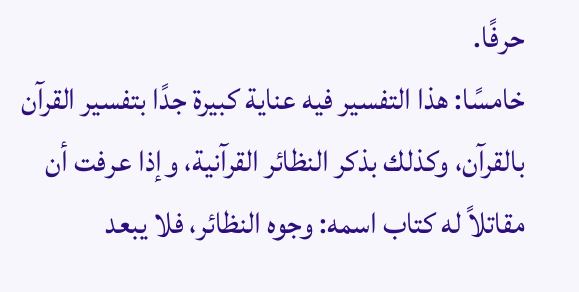حرفًا.
خامسًا: هذا التفسير فيه عناية كبيرة جدًا بتفسير القرآن بالقرآن، وكذلك بذكر النظائر القرآنية، وإذا عرفت أن مقاتلاً له كتاب اسمه: وجوه النظائر، فلا يبعد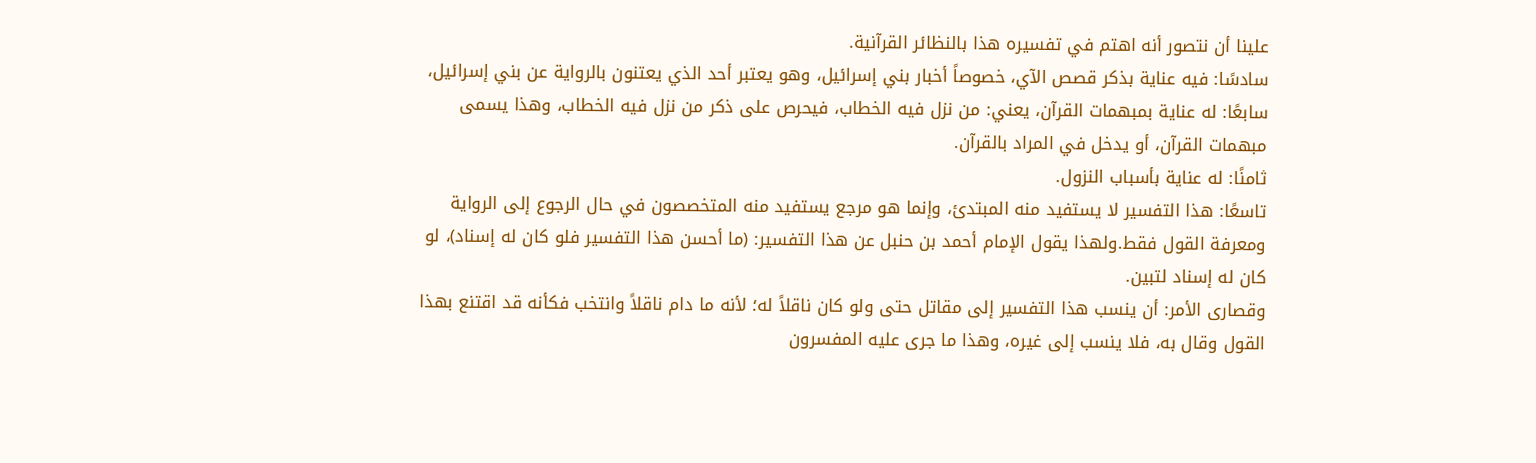علينا أن نتصور أنه اهتم في تفسيره هذا بالنظائر القرآنية.
سادسًا: فيه عناية بذكر قصص الآي، خصوصاً أخبار بني إسرائيل، وهو يعتبر أحد الذي يعتنون بالرواية عن بني إسرائيل،
سابعًا: له عناية بمبهمات القرآن، يعني: من نزل فيه الخطاب، فيحرص على ذكر من نزل فيه الخطاب، وهذا يسمى مبهمات القرآن، أو يدخل في المراد بالقرآن.
ثامنًا: له عناية بأسباب النزول.
تاسعًا: هذا التفسير لا يستفيد منه المبتدئ، وإنما هو مرجع يستفيد منه المتخصصون في حال الرجوع إلى الرواية ومعرفة القول فقط.ولهذا يقول الإمام أحمد بن حنبل عن هذا التفسير: (ما أحسن هذا التفسير فلو كان له إسناد)، لو كان له إسناد لتبين.
وقصارى الأمر: أن ينسب هذا التفسير إلى مقاتل حتى ولو كان ناقلاً له؛ لأنه ما دام ناقلاً وانتخب فكأنه قد اقتنع بهذا القول وقال به، فلا ينسب إلى غيره، وهذا ما جرى عليه المفسرون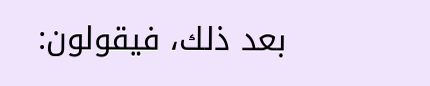بعد ذلك، فيقولون: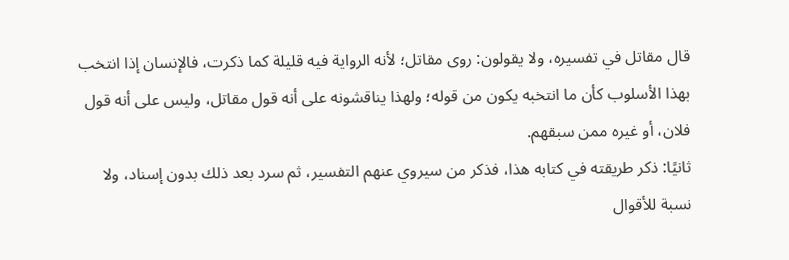قال مقاتل في تفسيره، ولا يقولون: روى مقاتل؛ لأنه الرواية فيه قليلة كما ذكرت، فالإنسان إذا انتخب بهذا الأسلوب كأن ما انتخبه يكون من قوله؛ ولهذا يناقشونه على أنه قول مقاتل، وليس على أنه قول فلان، أو غيره ممن سبقهم.
ثانيًا: ذكر طريقته في كتابه هذا، فذكر من سيروي عنهم التفسير، ثم سرد بعد ذلك بدون إسناد، ولا نسبة للأقوال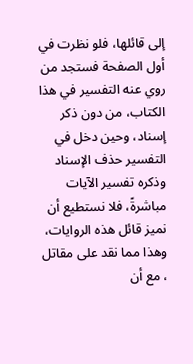إلى قائلها، فلو نظرت في أول الصفحة فستجد من روي عنه التفسير في هذا الكتاب، من دون ذكر إسناد، وحين دخل في التفسير حذف الإسناد وذكره تفسير الآيات مباشرةً، فلا نستطيع أن نميز قائل هذه الروايات، وهذا مما نقد على مقاتل ، مع أن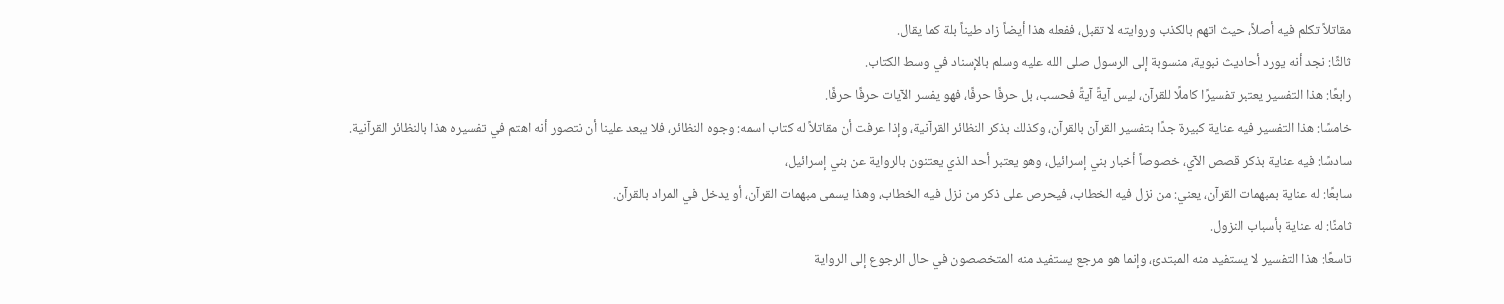مقاتلاً تكلم فيه أصلاً، حيث اتهم بالكذب وروايته لا تقبل، ففعله هذا أيضاً زاد طيناً بلة كما يقال.
ثالثًا: نجد أنه يورد أحاديث نبوية، منسوبة إلى الرسول صلى الله عليه وسلم بالإسناد في وسط الكتاب.
رابعًا: هذا التفسير يعتبر تفسيرًا كاملًا للقرآن، ليس آيةً آيةً فحسب، بل حرفًا حرفًا، فهو يفسر الآيات حرفًا حرفًا.
خامسًا: هذا التفسير فيه عناية كبيرة جدًا بتفسير القرآن بالقرآن، وكذلك بذكر النظائر القرآنية، وإذا عرفت أن مقاتلاً له كتاب اسمه: وجوه النظائر، فلا يبعد علينا أن نتصور أنه اهتم في تفسيره هذا بالنظائر القرآنية.
سادسًا: فيه عناية بذكر قصص الآي، خصوصاً أخبار بني إسرائيل، وهو يعتبر أحد الذي يعتنون بالرواية عن بني إسرائيل،
سابعًا: له عناية بمبهمات القرآن، يعني: من نزل فيه الخطاب، فيحرص على ذكر من نزل فيه الخطاب، وهذا يسمى مبهمات القرآن، أو يدخل في المراد بالقرآن.
ثامنًا: له عناية بأسباب النزول.
تاسعًا: هذا التفسير لا يستفيد منه المبتدئ، وإنما هو مرجع يستفيد منه المتخصصون في حال الرجوع إلى الرواية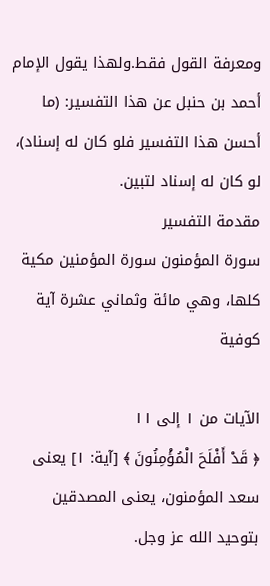ومعرفة القول فقط.ولهذا يقول الإمام أحمد بن حنبل عن هذا التفسير: (ما أحسن هذا التفسير فلو كان له إسناد)، لو كان له إسناد لتبين.
مقدمة التفسير
سورة المؤمنون سورة المؤمنين مكية كلها، وهي مائة وثماني عشرة آية كوفية

الآيات من ١ إلى ١١
﴿ قَدْ أَفْلَحَ الْمُؤْمِنُونَ ﴾ [آية: ١] يعنى سعد المؤمنون، يعنى المصدقين بتوحيد الله عز وجل.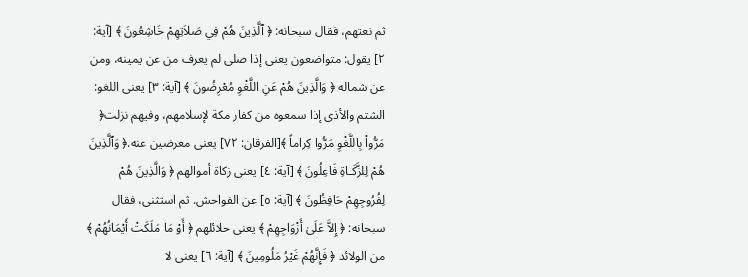ثم نعتهم، فقال سبحانه: ﴿ ٱلَّذِينَ هُمْ فِي صَلاَتِهِمْ خَاشِعُونَ ﴾ [آية: ٢] يقول: متواضعون يعنى إذا صلى لم يعرف من عن يمينه، ومن عن شماله ﴿ وَالَّذِينَ هُمْ عَنِ اللَّغْوِ مُعْرِضُونَ ﴾ [آية: ٣] يعنى اللغو: الشتم والأذى إذا سمعوه من كفار مكة لإسلامهم، وفيهم نزلت﴿ مَرُّواْ بِاللَّغْوِ مَرُّوا كِراماً ﴾[الفرقان: ٧٢] يعنى معرضين عنه.﴿ وَٱلَّذِينَ هُمْ لِلزَّكَـاةِ فَاعِلُونَ ﴾ [آية: ٤] يعنى زكاة أموالهم ﴿ وَالَّذِينَ هُمْ لِفُرُوجِهِمْ حَافِظُونَ ﴾ [آية: ٥] عن الفواحش. ثم استثنى، فقال سبحانه: ﴿ إِلاَّ عَلَىٰ أَزْوَاجِهِمْ ﴾ يعنى حلائلهم ﴿ أَوْ مَا مَلَكَتْ أَيْمَانُهُمْ ﴾ من الولائد ﴿ فَإِنَّهُمْ غَيْرُ مَلُومِينَ ﴾ [آية: ٦] يعنى لا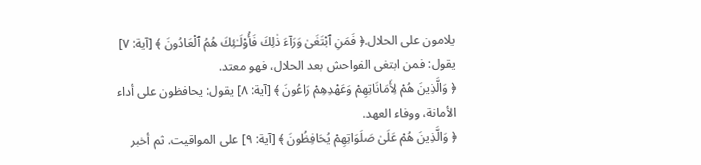يلامون على الحلال.﴿ فَمَنِ ٱبْتَغَىٰ وَرَآءَ ذٰلِكَ فَأُوْلَـٰئِكَ هُمُ ٱلْعَادُونَ ﴾ [آية: ٧] يقول: فمن ابتغى الفواحش بعد الحلال، فهو معتد.
﴿ وَالَّذِينَ هُمْ لِأَمَانَاتِهِمْ وَعَهْدِهِمْ رَاعُونَ ﴾ [آية: ٨] يقول: يحافظون على أداء الأمانة، ووفاء العهد.
﴿ وَالَّذِينَ هُمْ عَلَىٰ صَلَوَاتِهِمْ يُحَافِظُونَ ﴾ [آية: ٩] على المواقيت. ثم أخبر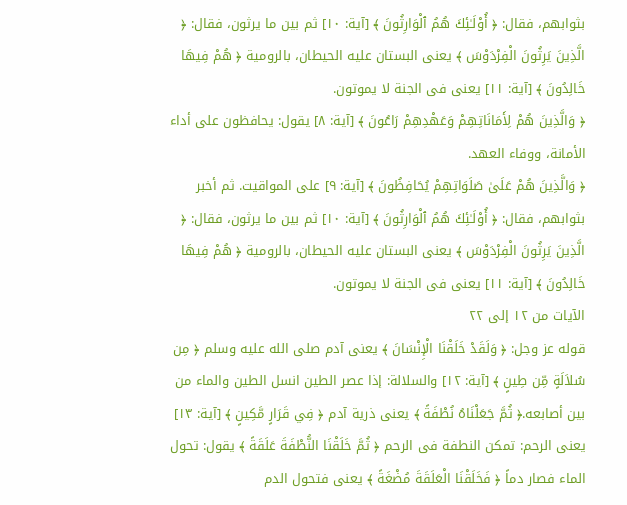بثوابهم، فقال: ﴿ أُوْلَـٰئِكَ هُمُ ٱلْوَارِثُونَ ﴾ [آية: ١٠] ثم بين ما يرثون، فقال: ﴿ الَّذِينَ يَرِثُونَ الْفِرْدَوْسَ ﴾ يعنى البستان عليه الحيطان، بالرومية ﴿ هُمْ فِيهَا خَالِدُونَ ﴾ [آية: ١١] يعنى فى الجنة لا يموتون.
﴿ وَالَّذِينَ هُمْ لِأَمَانَاتِهِمْ وَعَهْدِهِمْ رَاعُونَ ﴾ [آية: ٨] يقول: يحافظون على أداء الأمانة، ووفاء العهد.
﴿ وَالَّذِينَ هُمْ عَلَىٰ صَلَوَاتِهِمْ يُحَافِظُونَ ﴾ [آية: ٩] على المواقيت. ثم أخبر بثوابهم، فقال: ﴿ أُوْلَـٰئِكَ هُمُ ٱلْوَارِثُونَ ﴾ [آية: ١٠] ثم بين ما يرثون، فقال: ﴿ الَّذِينَ يَرِثُونَ الْفِرْدَوْسَ ﴾ يعنى البستان عليه الحيطان، بالرومية ﴿ هُمْ فِيهَا خَالِدُونَ ﴾ [آية: ١١] يعنى فى الجنة لا يموتون.
الآيات من ١٢ إلى ٢٢
قوله عز وجل: ﴿ وَلَقَدْ خَلَقْنَا الْإِنْسَانَ ﴾ يعنى آدم صلى الله عليه وسلم ﴿ مِن سُلاَلَةٍ مِّن طِينٍ ﴾ [آية: ١٢] والسلالة: إذا عصر الطين انسل الطين والماء من بين أصابعه.﴿ ثُمَّ جَعَلْنَاهُ نُطْفَةً ﴾ يعنى ذرية آدم ﴿ فِي قَرَارٍ مَّكِينٍ ﴾ [آية: ١٣] يعنى الرحم: تمكن النطفة فى الرحم ﴿ ثُمَّ خَلَقْنَا النُّطْفَةَ عَلَقَةً ﴾ يقول: تحول الماء فصار دماً ﴿ فَخَلَقْنَا الْعَلَقَةَ مُضْغَةً ﴾ يعنى فتحول الدم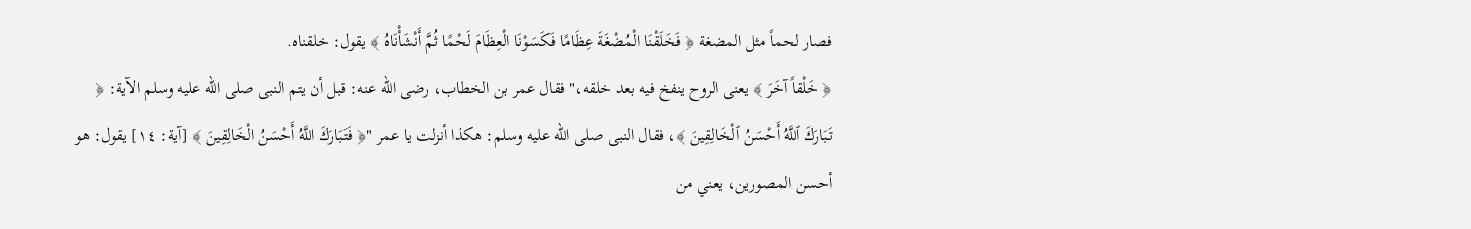فصار لحماً مثل المضغة ﴿ فَخَلَقْنَا الْمُضْغَةَ عِظَامًا فَكَسَوْنَا الْعِظَامَ لَحْمًا ثُمَّ أَنْشَأْنَاهُ ﴾ يقول: خلقناه.
﴿ خَلْقاً آخَرَ ﴾ يعنى الروح ينفخ فيه بعد خلقه،" فقال عمر بن الخطاب، رضى الله عنه: قبل أن يتم النبى صلى الله عليه وسلم الآية: ﴿ تَبَارَكَ ٱللَّهُ أَحْسَنُ ٱلْخَالِقِينَ ﴾، فقال النبى صلى الله عليه وسلم: هكذا أنزلت يا عمر "﴿ فَتَبَارَكَ اللَّهُ أَحْسَنُ الْخَالِقِينَ ﴾ [آية: ١٤] يقول: هو أحسن المصورين، يعني من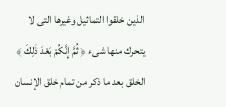الذين خلقوا التماثيل وغيرها التى لا يتحرك منها شىء ﴿ ثُمَّ إِنَّكُمْ بَعْدَ ذٰلِكَ ﴾ الخلق بعد ما ذكر من تمام خلق الإنسان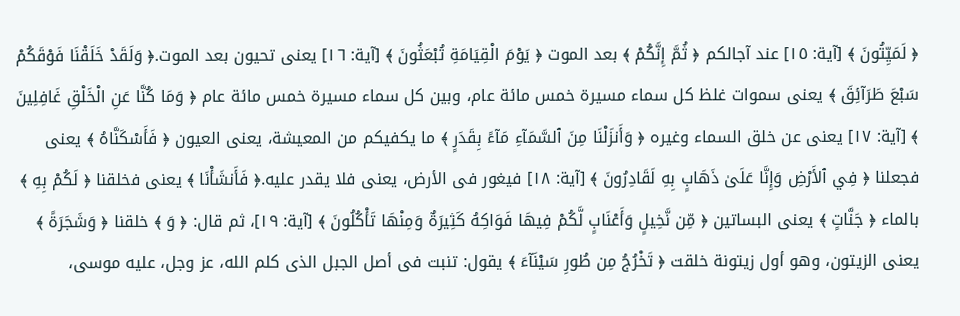﴿ لَمَيِّتُونَ ﴾ [آية: ١٥] عند آجالكم ﴿ ثُمَّ إِنَّكُمْ ﴾ بعد الموت ﴿ يَوْمَ الْقِيَامَةِ تُبْعَثُونَ ﴾ [آية: ١٦] يعنى تحيون بعد الموت.﴿ وَلَقَدْ خَلَقْنَا فَوْقَكُمْ سَبْعَ طَرَآئِقَ ﴾ يعنى سموات غلظ كل سماء مسيرة خمس مائة عام، وبين كل سماء مسيرة خمس مائة عام ﴿ وَمَا كُنَّا عَنِ الْخَلْقِ غَافِلِينَ ﴾ [آية: ١٧] يعنى عن خلق السماء وغيره ﴿ وَأَنزَلْنَا مِنَ ٱلسَّمَآءِ مَآءً بِقَدَرٍ ﴾ ما يكفيكم من المعيشة، يعنى العيون ﴿ فَأَسْكَنَّاهُ ﴾ يعنى فجعلنا ﴿ فِي ٱلأَرْضِ وَإِنَّا عَلَىٰ ذَهَابٍ بِهِ لَقَادِرُونَ ﴾ [آية: ١٨] فيغور فى الأرض، يعنى فلا يقدر عليه.﴿ فَأَنشَأْنَا ﴾ يعنى فخلقنا ﴿ لَكُمْ بِهِ ﴾ بالماء ﴿ جَنَّاتٍ ﴾ يعنى البساتين ﴿ مِّن نَّخِيلٍ وَأَعْنَابٍ لَّكُمْ فِيهَا فَوَاكِهُ كَثِيرَةٌ وَمِنْهَا تَأْكُلُونَ ﴾ [آية: ١٩]، ثم قال: ﴿ وَ ﴾ خلقنا ﴿ وَشَجَرَةً ﴾ يعنى الزيتون، وهو أول زيتونة خلقت ﴿ تَخْرُجُ مِن طُورِ سَيْنَآءَ ﴾ يقول: تنبت فى أصل الجبل الذى كلم الله، عز وجل، عليه موسى،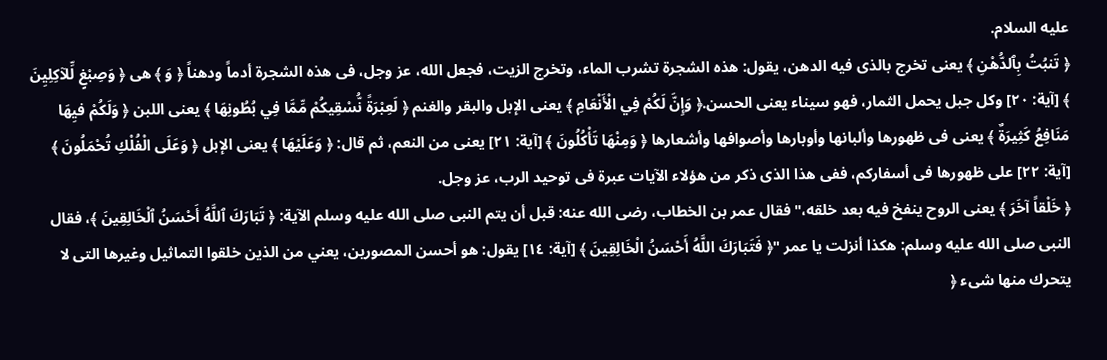عليه السلام.
﴿ تَنبُتُ بِٱلدُّهْنِ ﴾ يعنى تخرج بالذى فيه الدهن، يقول: هذه الشجرة تشرب الماء، وتخرج الزيت، فجعل الله، عز وجل، فى هذه الشجرة أدماً ودهناً ﴿ وَ ﴾ هى ﴿ وَصِبْغٍ لِّلآكِلِيِنَ ﴾ [آية: ٢٠] وكل جبل يحمل الثمار، فهو سيناء يعنى الحسن.﴿ وَإِنَّ لَكُمْ فِي الْأَنْعَامِ ﴾ يعنى الإبل والبقر والغنم ﴿ لَعِبْرَةً نُّسْقِيكُمْ مِّمَّا فِي بُطُونِهَا ﴾ يعنى اللبن ﴿ وَلَكُمْ فيِهَا مَنَافِعُ كَثِيرَةٌ ﴾ يعنى فى ظهورها وألبانها وأوبارها وأصوافها وأشعارها ﴿ وَمِنْهَا تَأْكُلُونَ ﴾ [آية: ٢١] يعنى من النعم، ثم قال: ﴿ وَعَلَيْهَا ﴾ يعنى الإبل ﴿ وَعَلَى الْفُلْكِ تُحْمَلُونَ ﴾ [آية: ٢٢] على ظهورها فى أسفاركم، ففى هذا الذى ذكر من هؤلاء الآيات عبرة فى توحيد الرب، عز وجل.
﴿ خَلْقاً آخَرَ ﴾ يعنى الروح ينفخ فيه بعد خلقه،" فقال عمر بن الخطاب، رضى الله عنه: قبل أن يتم النبى صلى الله عليه وسلم الآية: ﴿ تَبَارَكَ ٱللَّهُ أَحْسَنُ ٱلْخَالِقِينَ ﴾، فقال النبى صلى الله عليه وسلم: هكذا أنزلت يا عمر "﴿ فَتَبَارَكَ اللَّهُ أَحْسَنُ الْخَالِقِينَ ﴾ [آية: ١٤] يقول: هو أحسن المصورين، يعني من الذين خلقوا التماثيل وغيرها التى لا يتحرك منها شىء ﴿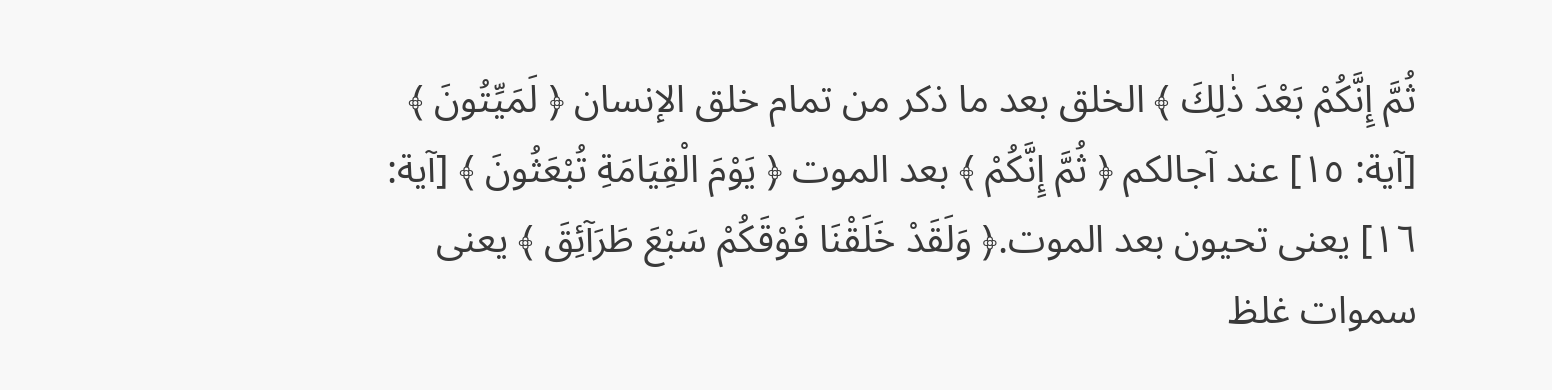ثُمَّ إِنَّكُمْ بَعْدَ ذٰلِكَ ﴾ الخلق بعد ما ذكر من تمام خلق الإنسان ﴿ لَمَيِّتُونَ ﴾ [آية: ١٥] عند آجالكم ﴿ ثُمَّ إِنَّكُمْ ﴾ بعد الموت ﴿ يَوْمَ الْقِيَامَةِ تُبْعَثُونَ ﴾ [آية: ١٦] يعنى تحيون بعد الموت.﴿ وَلَقَدْ خَلَقْنَا فَوْقَكُمْ سَبْعَ طَرَآئِقَ ﴾ يعنى سموات غلظ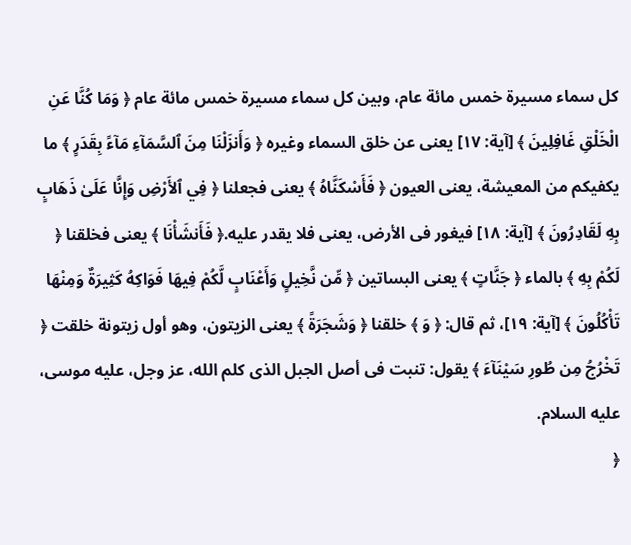كل سماء مسيرة خمس مائة عام، وبين كل سماء مسيرة خمس مائة عام ﴿ وَمَا كُنَّا عَنِ الْخَلْقِ غَافِلِينَ ﴾ [آية: ١٧] يعنى عن خلق السماء وغيره ﴿ وَأَنزَلْنَا مِنَ ٱلسَّمَآءِ مَآءً بِقَدَرٍ ﴾ ما يكفيكم من المعيشة، يعنى العيون ﴿ فَأَسْكَنَّاهُ ﴾ يعنى فجعلنا ﴿ فِي ٱلأَرْضِ وَإِنَّا عَلَىٰ ذَهَابٍ بِهِ لَقَادِرُونَ ﴾ [آية: ١٨] فيغور فى الأرض، يعنى فلا يقدر عليه.﴿ فَأَنشَأْنَا ﴾ يعنى فخلقنا ﴿ لَكُمْ بِهِ ﴾ بالماء ﴿ جَنَّاتٍ ﴾ يعنى البساتين ﴿ مِّن نَّخِيلٍ وَأَعْنَابٍ لَّكُمْ فِيهَا فَوَاكِهُ كَثِيرَةٌ وَمِنْهَا تَأْكُلُونَ ﴾ [آية: ١٩]، ثم قال: ﴿ وَ ﴾ خلقنا ﴿ وَشَجَرَةً ﴾ يعنى الزيتون، وهو أول زيتونة خلقت ﴿ تَخْرُجُ مِن طُورِ سَيْنَآءَ ﴾ يقول: تنبت فى أصل الجبل الذى كلم الله، عز وجل، عليه موسى، عليه السلام.
﴿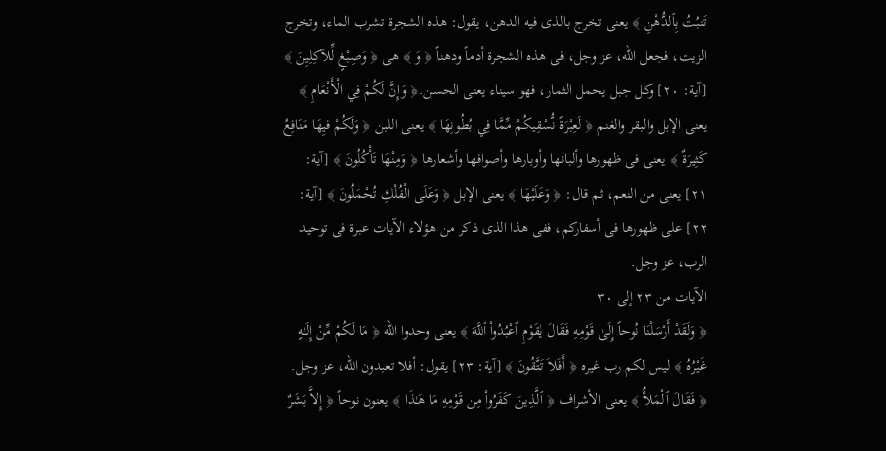تَنبُتُ بِٱلدُّهْنِ ﴾ يعنى تخرج بالذى فيه الدهن، يقول: هذه الشجرة تشرب الماء، وتخرج الزيت، فجعل الله، عز وجل، فى هذه الشجرة أدماً ودهناً ﴿ وَ ﴾ هى ﴿ وَصِبْغٍ لِّلآكِلِيِنَ ﴾ [آية: ٢٠] وكل جبل يحمل الثمار، فهو سيناء يعنى الحسن.﴿ وَإِنَّ لَكُمْ فِي الْأَنْعَامِ ﴾ يعنى الإبل والبقر والغنم ﴿ لَعِبْرَةً نُّسْقِيكُمْ مِّمَّا فِي بُطُونِهَا ﴾ يعنى اللبن ﴿ وَلَكُمْ فيِهَا مَنَافِعُ كَثِيرَةٌ ﴾ يعنى فى ظهورها وألبانها وأوبارها وأصوافها وأشعارها ﴿ وَمِنْهَا تَأْكُلُونَ ﴾ [آية: ٢١] يعنى من النعم، ثم قال: ﴿ وَعَلَيْهَا ﴾ يعنى الإبل ﴿ وَعَلَى الْفُلْكِ تُحْمَلُونَ ﴾ [آية: ٢٢] على ظهورها فى أسفاركم، ففى هذا الذى ذكر من هؤلاء الآيات عبرة فى توحيد الرب، عز وجل.
الآيات من ٢٣ إلى ٣٠
﴿ وَلَقَدْ أَرْسَلْنَا نُوحاً إِلَىٰ قَوْمِهِ فَقَالَ يٰقَوْمِ ٱعْبُدُواْ ٱللَّهَ ﴾ يعنى وحدوا الله ﴿ مَا لَكُمْ مِّنْ إِلَـٰهٍ غَيْرُهُ ﴾ ليس لكم رب غيره ﴿ أَفَلاَ تَتَّقُونَ ﴾ [آية: ٢٣] يقول: أفلا تعبدون الله، عز وجل.
﴿ فَقَالَ ٱلْمَلأُ ﴾ يعنى الأشراف ﴿ ٱلَّذِينَ كَفَرُواْ مِن قَوْمِهِ مَا هَـٰذَا ﴾ يعنون نوحاً ﴿ إِلاَّ بَشَرٌ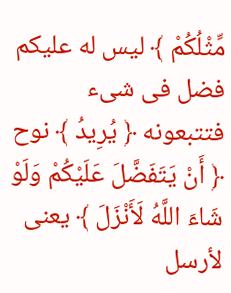مِّثْلُكُمْ ﴾ ليس له عليكم فضل فى شىء فتتبعونه ﴿ يُرِيدُ ﴾ نوح ﴿ أَنْ يَتَفَضَّلَ عَلَيْكُمْ وَلَوْ شَاءَ اللَّهُ لَأَنْزَلَ ﴾ يعنى لأرسل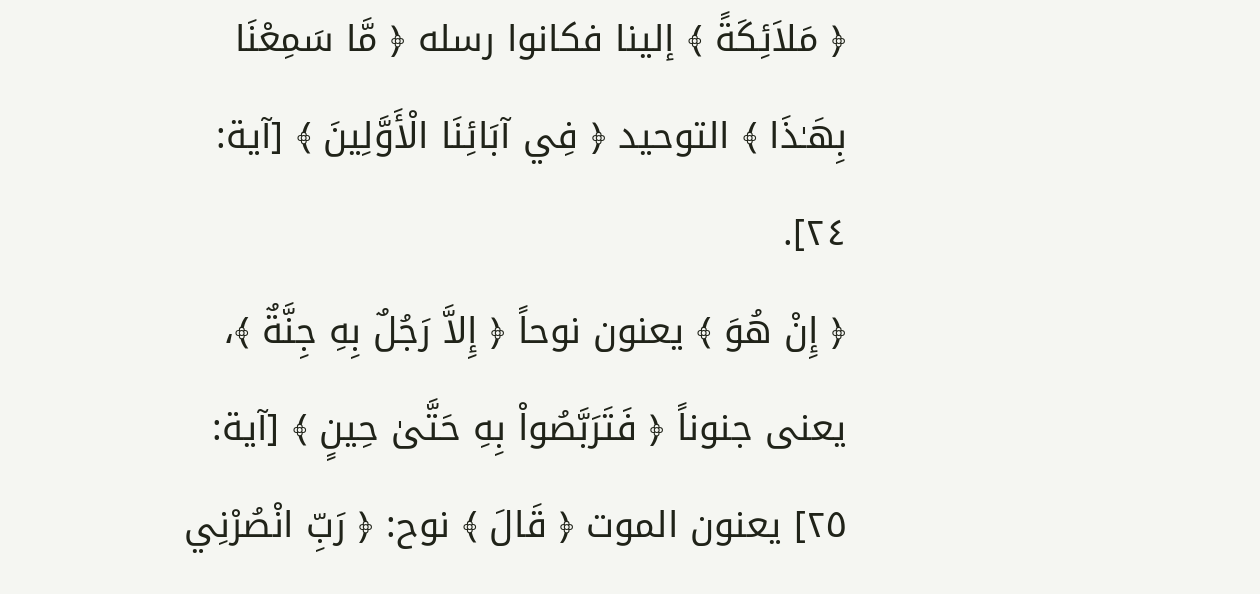﴿ مَلاَئِكَةً ﴾ إلينا فكانوا رسله ﴿ مَّا سَمِعْنَا بِهَـٰذَا ﴾ التوحيد ﴿ فِي آبَائِنَا الْأَوَّلِينَ ﴾ [آية: ٢٤].
﴿ إِنْ هُوَ ﴾ يعنون نوحاً ﴿ إِلاَّ رَجُلٌ بِهِ جِنَّةٌ ﴾، يعنى جنوناً ﴿ فَتَرَبَّصُواْ بِهِ حَتَّىٰ حِينٍ ﴾ [آية: ٢٥] يعنون الموت ﴿ قَالَ ﴾ نوح: ﴿ رَبِّ انْصُرْنِي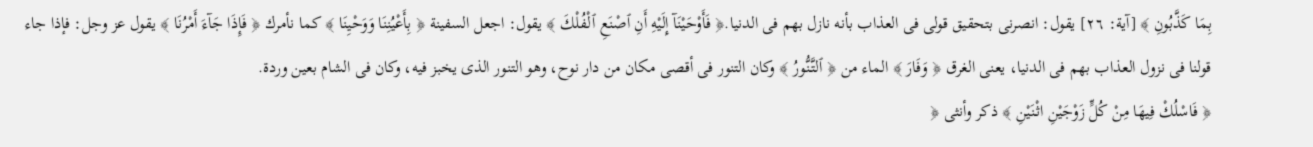بِمَا كَذَّبُونِ ﴾ [آية: ٢٦] يقول: انصرنى بتحقيق قولى فى العذاب بأنه نازل بهم فى الدنيا.﴿ فَأَوْحَيْنَآ إِلَيْهِ أَنِ ٱصْنَعِ ٱلْفُلْكَ ﴾ يقول: اجعل السفينة ﴿ بِأَعْيُنِنَا وَوَحْيِنَا ﴾ كما نأمرك ﴿ فَإِذَا جَآءَ أَمْرُنَا ﴾ يقول عز وجل: فإذا جاء قولنا فى نزول العذاب بهم فى الدنيا، يعنى الغرق ﴿ وَفَارَ ﴾ الماء من ﴿ ٱلتَّنُّورُ ﴾ وكان التنور فى أقصى مكان من دار نوح، وهو التنور الذى يخبز فيه، وكان فى الشام بعين وردة.
﴿ فَاسْلُكْ فِيهَا مِنْ كُلٍّ زَوْجَيْنِ اثْنَيْنِ ﴾ ذكر وأنثى ﴿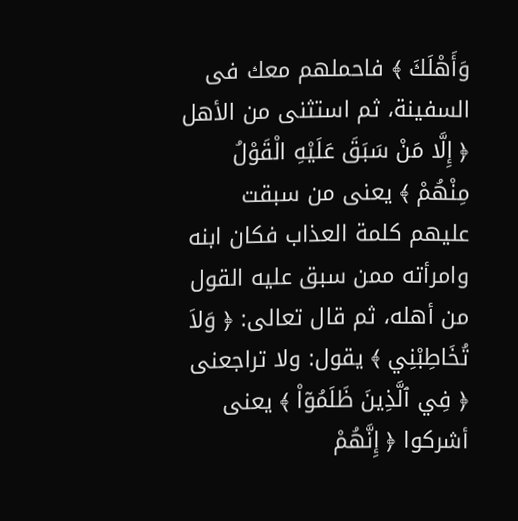وَأَهْلَكَ ﴾ فاحملهم معك فى السفينة، ثم استثنى من الأهل ﴿ إِلَّا مَنْ سَبَقَ عَلَيْهِ الْقَوْلُ مِنْهُمْ ﴾ يعنى من سبقت عليهم كلمة العذاب فكان ابنه وامرأته ممن سبق عليه القول من أهله، ثم قال تعالى: ﴿ وَلاَ تُخَاطِبْنِي ﴾ يقول: ولا تراجعنى ﴿ فِي ٱلَّذِينَ ظَلَمُوۤاْ ﴾ يعنى أشركوا ﴿ إِنَّهُمْ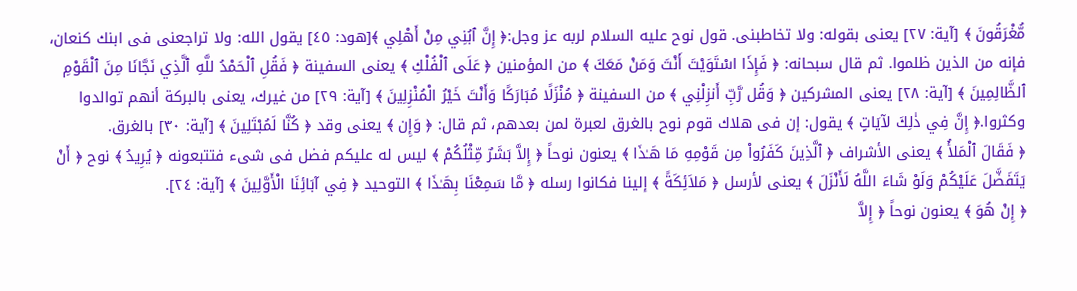مُّغْرَقُونَ ﴾ [آية: ٢٧] يعنى بقوله: ولا تخاطبنى. قول نوح عليه السلام لربه عز وجل:﴿ إِنَّ ٱبُنِي مِنْ أَهْلِي ﴾[هود: ٤٥] يقول الله: ولا تراجعنى فى ابنك كنعان، فإنه من الذين ظلموا. ثم قال سبحانه: ﴿ فَإِذَا اسْتَوَيْتَ أَنْتَ وَمَنْ مَعَكَ ﴾ من المؤمنين ﴿ عَلَى ٱلْفُلْكِ ﴾ يعنى السفينة ﴿ فَقُلِ ٱلْحَمْدُ للَّهِ ٱلَّذِي نَجَّانَا مِنَ ٱلْقَوْمِ ٱلظَّالِمِينَ ﴾ [آية: ٢٨] يعنى المشركين ﴿ وَقُل رَّبِّ أَنزِلْنِي ﴾ من السفينة ﴿ مُنْزَلًا مُبَارَكًا وَأَنْتَ خَيْرُ الْمُنْزِلِينَ ﴾ [آية: ٢٩] من غيرك، يعنى بالبركة أنهم توالدوا وكثروا.﴿ إِنَّ فِي ذٰلِكَ لآيَاتٍ ﴾ يقول: إن فى هلاك قوم نوح بالغرق لعبرة لمن بعدهم، ثم قال: ﴿ وَإِن ﴾ يعنى وقد ﴿ كُنَّا لَمُبْتَلِينَ ﴾ [آية: ٣٠] بالغرق.
﴿ فَقَالَ ٱلْمَلأُ ﴾ يعنى الأشراف ﴿ ٱلَّذِينَ كَفَرُواْ مِن قَوْمِهِ مَا هَـٰذَا ﴾ يعنون نوحاً ﴿ إِلاَّ بَشَرٌ مِّثْلُكُمْ ﴾ ليس له عليكم فضل فى شىء فتتبعونه ﴿ يُرِيدُ ﴾ نوح ﴿ أَنْ يَتَفَضَّلَ عَلَيْكُمْ وَلَوْ شَاءَ اللَّهُ لَأَنْزَلَ ﴾ يعنى لأرسل ﴿ مَلاَئِكَةً ﴾ إلينا فكانوا رسله ﴿ مَّا سَمِعْنَا بِهَـٰذَا ﴾ التوحيد ﴿ فِي آبَائِنَا الْأَوَّلِينَ ﴾ [آية: ٢٤].
﴿ إِنْ هُوَ ﴾ يعنون نوحاً ﴿ إِلاَّ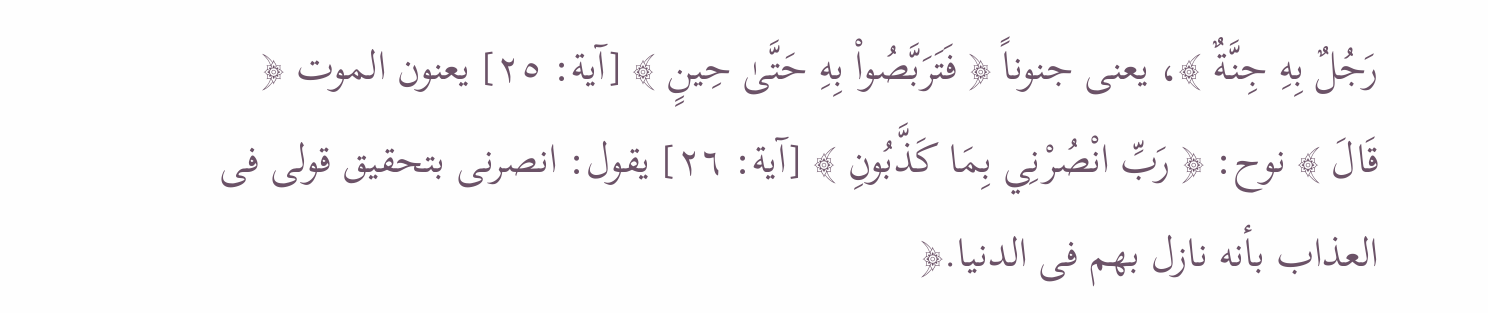رَجُلٌ بِهِ جِنَّةٌ ﴾، يعنى جنوناً ﴿ فَتَرَبَّصُواْ بِهِ حَتَّىٰ حِينٍ ﴾ [آية: ٢٥] يعنون الموت ﴿ قَالَ ﴾ نوح: ﴿ رَبِّ انْصُرْنِي بِمَا كَذَّبُونِ ﴾ [آية: ٢٦] يقول: انصرنى بتحقيق قولى فى العذاب بأنه نازل بهم فى الدنيا.﴿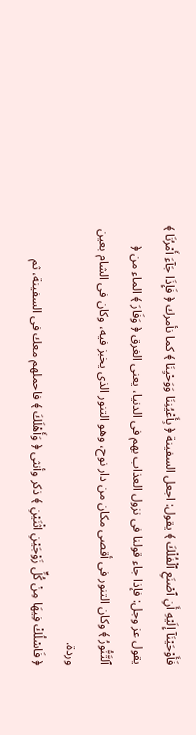فَأَوْحَيْنَآ إِلَيْهِ أَنِ ٱصْنَعِ ٱلْفُلْكَ ﴾ يقول: اجعل السفينة ﴿ بِأَعْيُنِنَا وَوَحْيِنَا ﴾ كما نأمرك ﴿ فَإِذَا جَآءَ أَمْرُنَا ﴾ يقول عز وجل: فإذا جاء قولنا فى نزول العذاب بهم فى الدنيا، يعنى الغرق ﴿ وَفَارَ ﴾ الماء من ﴿ ٱلتَّنُّورُ ﴾ وكان التنور فى أقصى مكان من دار نوح، وهو التنور الذى يخبز فيه، وكان فى الشام بعين وردة.
﴿ فَاسْلُكْ فِيهَا مِنْ كُلٍّ زَوْجَيْنِ اثْنَيْنِ ﴾ ذكر وأنثى ﴿ وَأَهْلَكَ ﴾ فاحملهم معك فى السفينة، ثم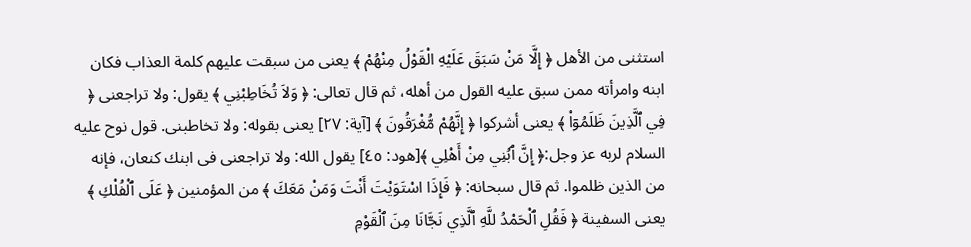استثنى من الأهل ﴿ إِلَّا مَنْ سَبَقَ عَلَيْهِ الْقَوْلُ مِنْهُمْ ﴾ يعنى من سبقت عليهم كلمة العذاب فكان ابنه وامرأته ممن سبق عليه القول من أهله، ثم قال تعالى: ﴿ وَلاَ تُخَاطِبْنِي ﴾ يقول: ولا تراجعنى ﴿ فِي ٱلَّذِينَ ظَلَمُوۤاْ ﴾ يعنى أشركوا ﴿ إِنَّهُمْ مُّغْرَقُونَ ﴾ [آية: ٢٧] يعنى بقوله: ولا تخاطبنى. قول نوح عليه السلام لربه عز وجل:﴿ إِنَّ ٱبُنِي مِنْ أَهْلِي ﴾[هود: ٤٥] يقول الله: ولا تراجعنى فى ابنك كنعان، فإنه من الذين ظلموا. ثم قال سبحانه: ﴿ فَإِذَا اسْتَوَيْتَ أَنْتَ وَمَنْ مَعَكَ ﴾ من المؤمنين ﴿ عَلَى ٱلْفُلْكِ ﴾ يعنى السفينة ﴿ فَقُلِ ٱلْحَمْدُ للَّهِ ٱلَّذِي نَجَّانَا مِنَ ٱلْقَوْمِ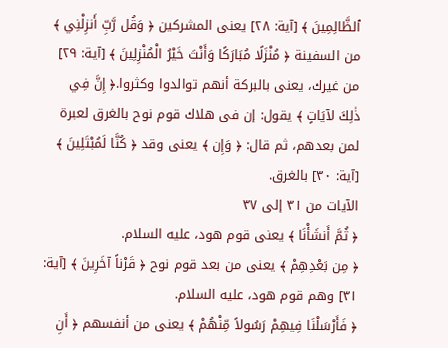ٱلظَّالِمِينَ ﴾ [آية: ٢٨] يعنى المشركين ﴿ وَقُل رَّبِّ أَنزِلْنِي ﴾ من السفينة ﴿ مُنْزَلًا مُبَارَكًا وَأَنْتَ خَيْرُ الْمُنْزِلِينَ ﴾ [آية: ٢٩] من غيرك، يعنى بالبركة أنهم توالدوا وكثروا.﴿ إِنَّ فِي ذٰلِكَ لآيَاتٍ ﴾ يقول: إن فى هلاك قوم نوح بالغرق لعبرة لمن بعدهم، ثم قال: ﴿ وَإِن ﴾ يعنى وقد ﴿ كُنَّا لَمُبْتَلِينَ ﴾ [آية: ٣٠] بالغرق.
الآيات من ٣١ إلى ٣٧
﴿ ثُمَّ أَنشَأْنَا ﴾ يعنى قوم هود، عليه السلام.
﴿ مِن بَعْدِهِمْ ﴾ يعنى من بعد قوم نوح ﴿ قَرْناً آخَرِينَ ﴾ [آية: ٣١] وهم قوم هود، عليه السلام.
﴿ فَأَرْسَلْنَا فِيهِمْ رَسُولاً مِّنْهُمْ ﴾ يعنى من أنفسهم ﴿ أَنِ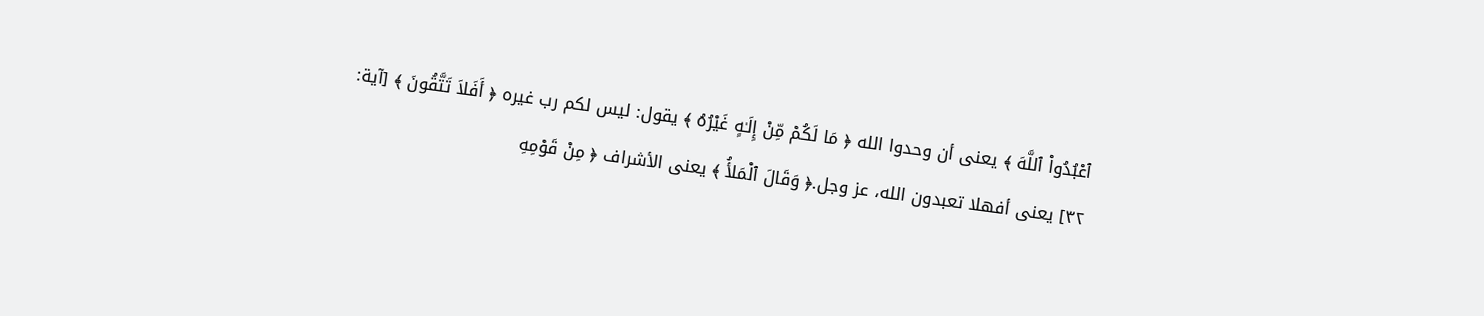ٱعْبُدُواْ ٱللَّهَ ﴾ يعنى أن وحدوا الله ﴿ مَا لَكُمْ مِّنْ إِلَـٰهٍ غَيْرُهُ ﴾ يقول: ليس لكم رب غيره ﴿ أَفَلاَ تَتَّقُونَ ﴾ [آية: ٣٢] يعنى أفهلا تعبدون الله، عز وجل.﴿ وَقَالَ ٱلْمَلأُ ﴾ يعنى الأشراف ﴿ مِنْ قَوْمِهِ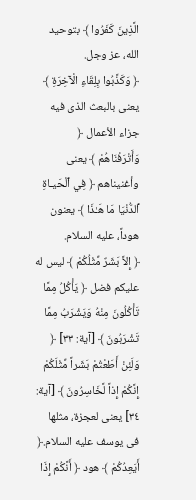الَّذِينَ كَفَرُوا ﴾ بتوحيد الله، عز وجل.
﴿ وَكَذَّبُوا بِلِقَاءِ الْآخِرَةِ ﴾ يعنى بالبعث الذى فيه جزاء الأعمال ﴿ وَأَتْرَفْنَاهُمْ ﴾ يعنى وأغنيناهم ﴿ فِي ٱلْحَيـاةِ ٱلدُّنْيَا مَا هَـٰذَا ﴾ يعنون هوداً، عليه السلام.
﴿ إِلاَّ بَشَرٌ مِّثْلُكُمْ ﴾ ليس له عليكم فضل ﴿ يَأْكُلُ مِمَّا تَأْكُلُونَ مِنْهُ وَيَشْرَبُ مِمَّا تَشْرَبُونَ ﴾ [آية: ٣٣] ﴿ وَلَئِنْ أَطَعْتُمْ بَشَراً مِّثْلَكُمْ إِنَّكُمْ إِذاً لَّخَاسِرُونَ ﴾ [آية: ٣٤] يعنى لعجزة، مثلها فى يوسف عليه السلام.﴿ أَيَعِدُكُمْ ﴾ هود ﴿ أَنَّكُمْ إِذَا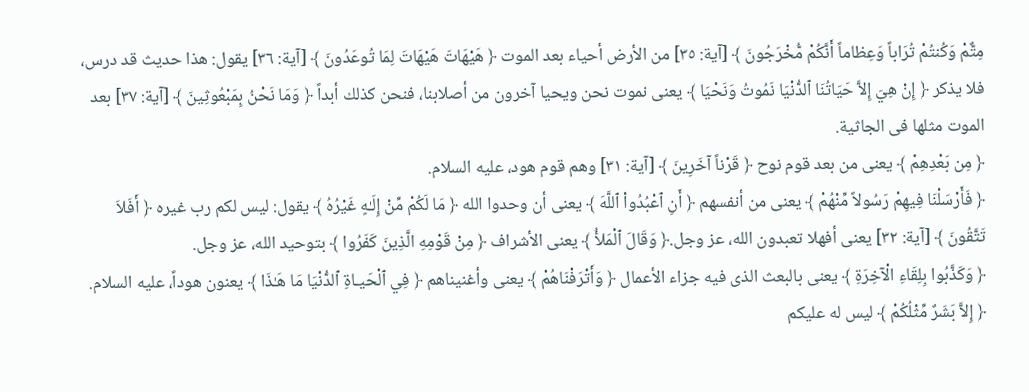مِتٌّمْ وَكُنتُمْ تُرَاباً وَعِظاماً أَنَّكُمْ مُّخْرَجُونَ ﴾ [آية: ٣٥] من الأرض أحياء بعد الموت ﴿ هَيْهَاتَ هَيْهَاتَ لِمَا تُوعَدُونَ ﴾ [آية: ٣٦] يقول: هذا حديث قد درس، فلا يذكر ﴿ إِنْ هِيَ إِلاَّ حَيَاتُنَا ٱلدُّنْيَا نَمُوتُ وَنَحْيَا ﴾ يعنى نموت نحن ويحيا آخرون من أصلابنا، فنحن كذلك أبداً ﴿ وَمَا نَحْنُ بِمَبْعُوثِينَ ﴾ [آية: ٣٧] بعد الموت مثلها فى الجاثية.
﴿ مِن بَعْدِهِمْ ﴾ يعنى من بعد قوم نوح ﴿ قَرْناً آخَرِينَ ﴾ [آية: ٣١] وهم قوم هود، عليه السلام.
﴿ فَأَرْسَلْنَا فِيهِمْ رَسُولاً مِّنْهُمْ ﴾ يعنى من أنفسهم ﴿ أَنِ ٱعْبُدُواْ ٱللَّهَ ﴾ يعنى أن وحدوا الله ﴿ مَا لَكُمْ مِّنْ إِلَـٰهٍ غَيْرُهُ ﴾ يقول: ليس لكم رب غيره ﴿ أَفَلاَ تَتَّقُونَ ﴾ [آية: ٣٢] يعنى أفهلا تعبدون الله، عز وجل.﴿ وَقَالَ ٱلْمَلأُ ﴾ يعنى الأشراف ﴿ مِنْ قَوْمِهِ الَّذِينَ كَفَرُوا ﴾ بتوحيد الله، عز وجل.
﴿ وَكَذَّبُوا بِلِقَاءِ الْآخِرَةِ ﴾ يعنى بالبعث الذى فيه جزاء الأعمال ﴿ وَأَتْرَفْنَاهُمْ ﴾ يعنى وأغنيناهم ﴿ فِي ٱلْحَيـاةِ ٱلدُّنْيَا مَا هَـٰذَا ﴾ يعنون هوداً، عليه السلام.
﴿ إِلاَّ بَشَرٌ مِّثْلُكُمْ ﴾ ليس له عليكم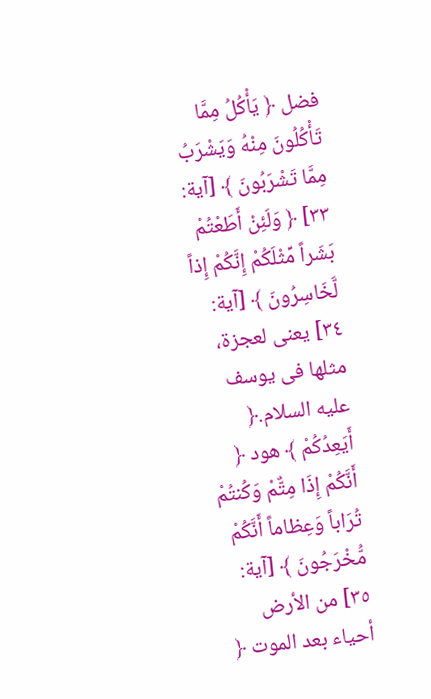فضل ﴿ يَأْكُلُ مِمَّا تَأْكُلُونَ مِنْهُ وَيَشْرَبُ مِمَّا تَشْرَبُونَ ﴾ [آية: ٣٣] ﴿ وَلَئِنْ أَطَعْتُمْ بَشَراً مِّثْلَكُمْ إِنَّكُمْ إِذاً لَّخَاسِرُونَ ﴾ [آية: ٣٤] يعنى لعجزة، مثلها فى يوسف عليه السلام.﴿ أَيَعِدُكُمْ ﴾ هود ﴿ أَنَّكُمْ إِذَا مِتٌّمْ وَكُنتُمْ تُرَاباً وَعِظاماً أَنَّكُمْ مُّخْرَجُونَ ﴾ [آية: ٣٥] من الأرض أحياء بعد الموت ﴿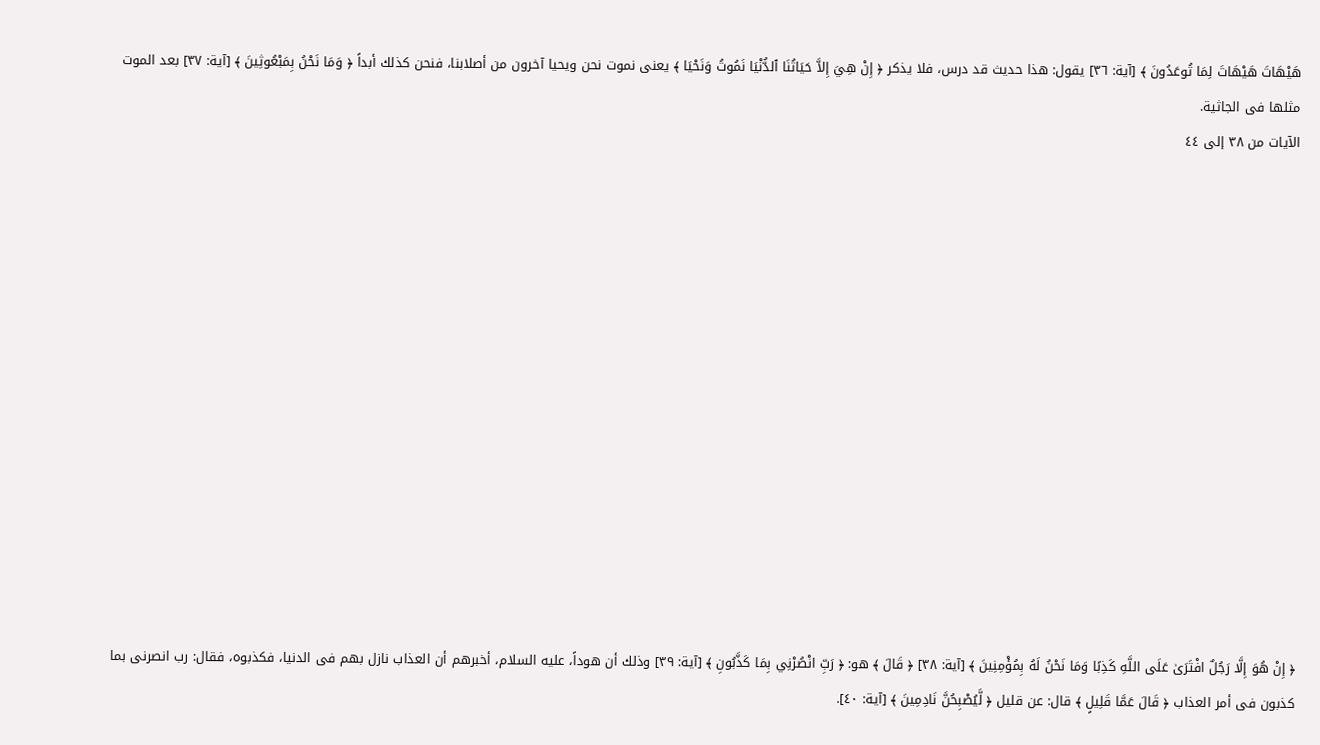هَيْهَاتَ هَيْهَاتَ لِمَا تُوعَدُونَ ﴾ [آية: ٣٦] يقول: هذا حديث قد درس، فلا يذكر ﴿ إِنْ هِيَ إِلاَّ حَيَاتُنَا ٱلدُّنْيَا نَمُوتُ وَنَحْيَا ﴾ يعنى نموت نحن ويحيا آخرون من أصلابنا، فنحن كذلك أبداً ﴿ وَمَا نَحْنُ بِمَبْعُوثِينَ ﴾ [آية: ٣٧] بعد الموت مثلها فى الجاثية.
الآيات من ٣٨ إلى ٤٤














﴿ إِنْ هُوَ إِلَّا رَجُلٌ افْتَرَىٰ عَلَى اللَّهِ كَذِبًا وَمَا نَحْنُ لَهُ بِمُؤْمِنِينَ ﴾ [آية: ٣٨] ﴿ قَالَ ﴾ هو: ﴿ رَبِّ انْصُرْنِي بِمَا كَذَّبُونِ ﴾ [آية: ٣٩] وذلك أن هوداً، عليه السلام، أخبرهم أن العذاب نازل بهم فى الدنيا، فكذبوه، فقال: رب انصرنى بما كذبون فى أمر العذاب ﴿ قَالَ عَمَّا قَلِيلٍ ﴾ قال: عن قليل ﴿ لَّيُصْبِحُنَّ نَادِمِينَ ﴾ [آية: ٤٠].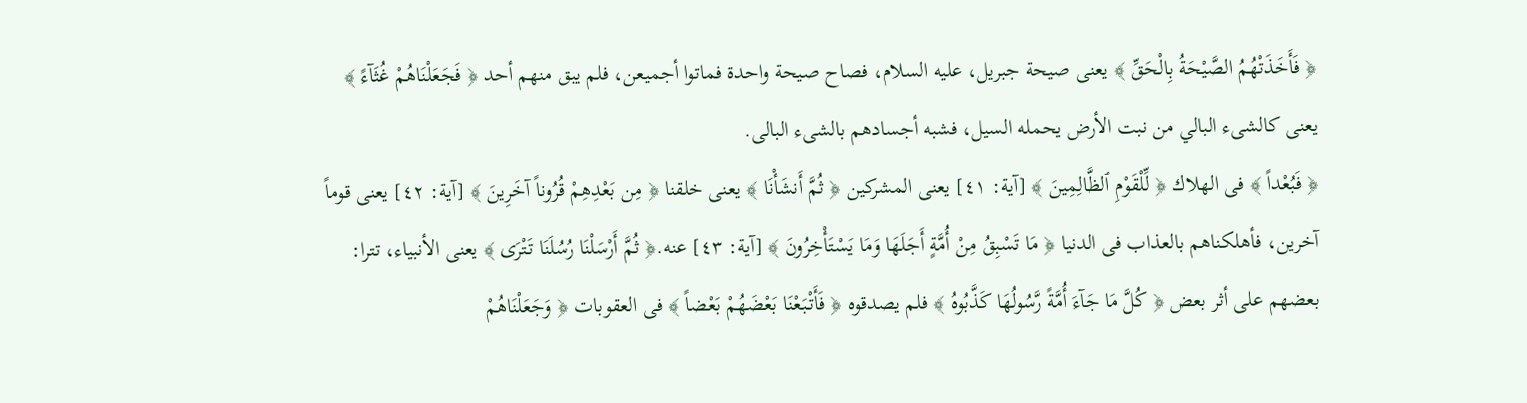﴿ فَأَخَذَتْهُمُ الصَّيْحَةُ بِالْحَقِّ ﴾ يعنى صيحة جبريل، عليه السلام، فصاح صيحة واحدة فماتوا أجميعن، فلم يبق منهم أحد ﴿ فَجَعَلْنَاهُمْ غُثَآءً ﴾ يعنى كالشىء البالي من نبت الأرض يحمله السيل، فشبه أجسادهم بالشىء البالى.
﴿ فَبُعْداً ﴾ فى الهلاك ﴿ لِّلْقَوْمِ ٱلظَّالِمِينَ ﴾ [آية: ٤١] يعنى المشركين ﴿ ثُمَّ أَنشَأْنَا ﴾ يعنى خلقنا ﴿ مِن بَعْدِهِمْ قُرُوناً آخَرِينَ ﴾ [آية: ٤٢] يعنى قوماً آخرين، فأهلكناهم بالعذاب فى الدنيا ﴿ مَا تَسْبِقُ مِنْ أُمَّةٍ أَجَلَهَا وَمَا يَسْتَأْخِرُونَ ﴾ [آية: ٤٣] عنه.﴿ ثُمَّ أَرْسَلْنَا رُسُلَنَا تَتْرَى ﴾ يعنى الأنبياء، تترا: بعضهم على أثر بعض ﴿ كُلَّ مَا جَآءَ أُمَّةً رَّسُولُهَا كَذَّبُوهُ ﴾ فلم يصدقوه ﴿ فَأَتْبَعْنَا بَعْضَهُمْ بَعْضاً ﴾ فى العقوبات ﴿ وَجَعَلْنَاهُمْ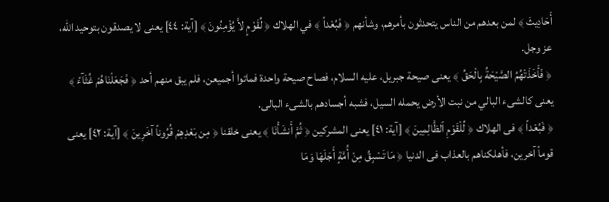أَحَادِيثَ ﴾ لمن بعدهم من الناس يتحدثون بأمرهم، وشأنهم ﴿ فَبُعْداً ﴾ في الهلاك ﴿ لِّقَوْمٍ لاَّ يُؤْمِنُونَ ﴾ [آية: ٤٤] يعنى لا يصدقون بتوحيد الله، عز وجل.
﴿ فَأَخَذَتْهُمُ الصَّيْحَةُ بِالْحَقِّ ﴾ يعنى صيحة جبريل، عليه السلام، فصاح صيحة واحدة فماتوا أجميعن، فلم يبق منهم أحد ﴿ فَجَعَلْنَاهُمْ غُثَآءً ﴾ يعنى كالشىء البالي من نبت الأرض يحمله السيل، فشبه أجسادهم بالشىء البالى.
﴿ فَبُعْداً ﴾ فى الهلاك ﴿ لِّلْقَوْمِ ٱلظَّالِمِينَ ﴾ [آية: ٤١] يعنى المشركين ﴿ ثُمَّ أَنشَأْنَا ﴾ يعنى خلقنا ﴿ مِن بَعْدِهِمْ قُرُوناً آخَرِينَ ﴾ [آية: ٤٢] يعنى قوماً آخرين، فأهلكناهم بالعذاب فى الدنيا ﴿ مَا تَسْبِقُ مِنْ أُمَّةٍ أَجَلَهَا وَمَا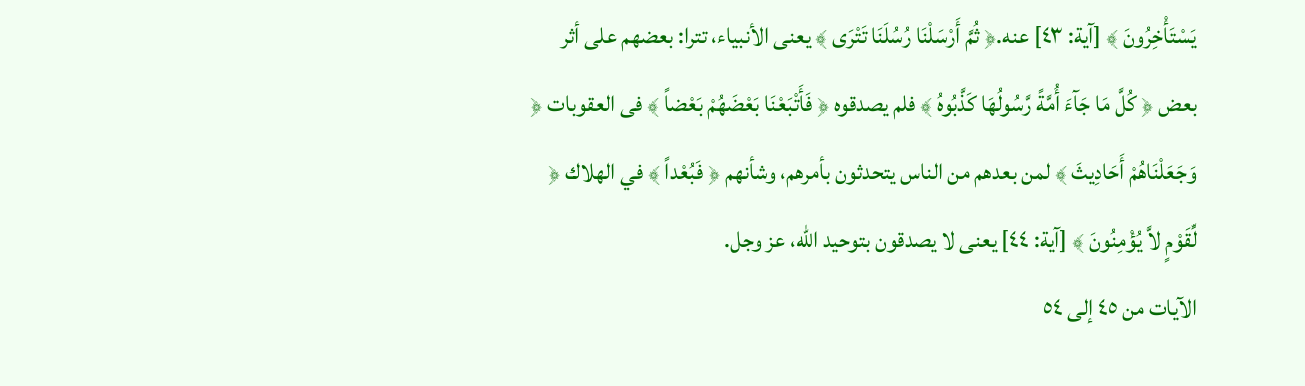يَسْتَأْخِرُونَ ﴾ [آية: ٤٣] عنه.﴿ ثُمَّ أَرْسَلْنَا رُسُلَنَا تَتْرَى ﴾ يعنى الأنبياء، تترا: بعضهم على أثر بعض ﴿ كُلَّ مَا جَآءَ أُمَّةً رَّسُولُهَا كَذَّبُوهُ ﴾ فلم يصدقوه ﴿ فَأَتْبَعْنَا بَعْضَهُمْ بَعْضاً ﴾ فى العقوبات ﴿ وَجَعَلْنَاهُمْ أَحَادِيثَ ﴾ لمن بعدهم من الناس يتحدثون بأمرهم، وشأنهم ﴿ فَبُعْداً ﴾ في الهلاك ﴿ لِّقَوْمٍ لاَّ يُؤْمِنُونَ ﴾ [آية: ٤٤] يعنى لا يصدقون بتوحيد الله، عز وجل.
الآيات من ٤٥ إلى ٥٤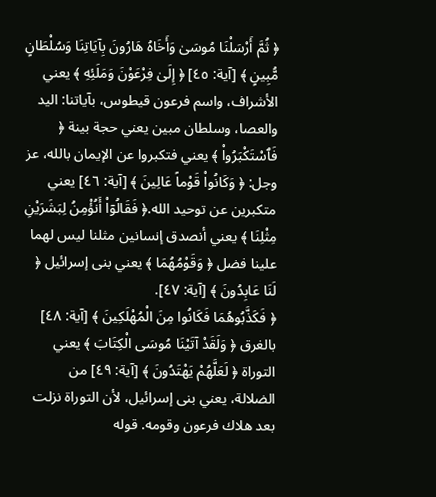﴿ ثُمَّ أَرْسَلْنَا مُوسَىٰ وَأَخَاهُ هَارُونَ بِآيَاتِنَا وَسُلْطَانٍ مُّبِينٍ ﴾ [آية: ٤٥] ﴿ إِلَىٰ فِرْعَوْنَ وَمَلَئِهِ ﴾ يعني الأشراف، واسم فرعون قيطوس، بآياتنا: اليد والعصا، وسلطان مبين يعني حجة بينة ﴿ فَٱسْتَكْبَرُواْ ﴾ يعني فتكبروا عن الإيمان بالله، عز وجل: ﴿ وَكَانُواْ قَوْماً عَالِينَ ﴾ [آية: ٤٦] يعني متكبرين عن توحيد الله.﴿ فَقَالُوۤاْ أَنُؤْمِنُ لِبَشَرَيْنِ مِثْلِنَا ﴾ يعني أنصدق إنسانين مثلنا ليس لهما علينا فضل ﴿ وَقَوْمُهُمَا ﴾ يعني بنى إسرائيل ﴿ لَنَا عَابِدُونَ ﴾ [آية: ٤٧].
﴿ فَكَذَّبُوهُمَا فَكَانُوا مِنَ الْمُهْلَكِينَ ﴾ [آية: ٤٨] بالغرق ﴿ وَلَقَدْ آتَيْنَا مُوسَى الْكِتَابَ ﴾ يعني التوراة ﴿ لَعَلَّهُمْ يَهْتَدُونَ ﴾ [آية: ٤٩] من الضلالة، يعني بنى إسرائيل، لأن التوراة نزلت بعد هلاك فرعون وقومه. قوله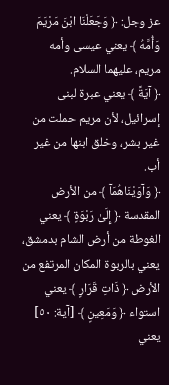عز وجل: ﴿ وَجَعَلْنَا ابْنَ مَرْيَمَ وَأُمَّهُ ﴾ يعني عيسى وأمه مريم، عليهما السلام.
﴿ آيَةً ﴾ يعني عبرة لبنى إسرائيل، لأن مريم حملت من غير بشر، وخلق ابنها من غير أب.
﴿ وَآوَيْنَاهُمَآ ﴾ من الأرض المقدسة ﴿ إِلَىٰ رَبْوَةٍ ﴾ يعني الغوطة من أرض الشام بدمشق، يعني بالربوة المكان المرتفع من الأرض ﴿ ذَاتِ قَرَارٍ ﴾ يعني استواء ﴿ وَمَعِينٍ ﴾ [آية: ٥٠] يعني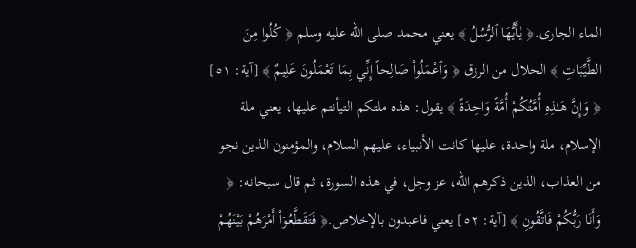الماء الجارى.﴿ يٰأَيُّهَا ٱلرُّسُلُ ﴾ يعني محمد صلى الله عليه وسلم ﴿ كُلُوا مِنَ الطَّيِّبَاتِ ﴾ الحلال من الرزق ﴿ وَٱعْمَلُواْ صَالِحاً إِنِّي بِمَا تَعْمَلُونَ عَلِيمٌ ﴾ [آية: ٥١] ﴿ وَإِنَّ هَـٰذِهِ أُمَّتُكُمْ أُمَّةً وَاحِدَةً ﴾ يقول: هذه ملتكم التيأنتم عليها، يعني ملة الإسلام، ملة واحدة، عليها كانت الأنبياء، عليهم السلام، والمؤمنون الذين نجو من العذاب، الذين ذكرهم الله، عز وجل، في هذه السورة، ثم قال سبحانه: ﴿ وَأَنَا رَبُّكُمْ فَاتَّقُونِ ﴾ [آية: ٥٢] يعني فاعبدون بالإخلاص.﴿ فَتَقَطَّعُوۤاْ أَمْرَهُمْ بَيْنَهُمْ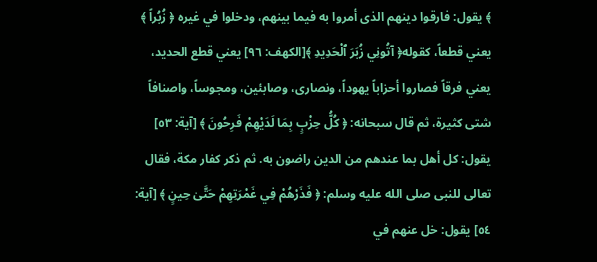﴾ يقول: فارقوا دينهم الذى أمروا به فيما بينهم، ودخلوا في غيره ﴿ زُبُراً ﴾ يعني قطعاً، كقوله﴿ آتُونِي زُبَرَ ٱلْحَدِيدِ ﴾[الكهف: ٩٦] يعني قطع الحديد، يعني فرقاً فصاروا أحزاباً يهوداً، ونصارى، وصابئين، ومجوساً، واصنافاً شتى كثيرة، ثم قال سبحانه: ﴿ كُلُّ حِزْبٍ بِمَا لَدَيْهِمْ فَرِحُونَ ﴾ [آية: ٥٣] يقول: كل أهل بما عندهم من الدين راضون به. ثم ذكر كفار مكة، فقال تعالى للنبى صلى الله عليه وسلم: ﴿ فَذَرْهُمْ فِي غَمْرَتِهِمْ حَتَّىٰ حِينٍ ﴾ [آية: ٥٤] يقول: خل عنهم في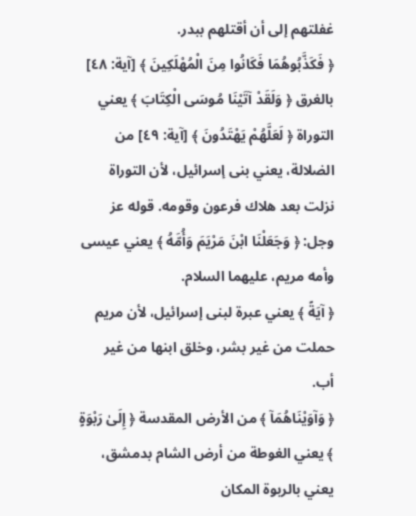غفلتهم إلى أن أقتلهم ببدر.
﴿ فَكَذَّبُوهُمَا فَكَانُوا مِنَ الْمُهْلَكِينَ ﴾ [آية: ٤٨] بالغرق ﴿ وَلَقَدْ آتَيْنَا مُوسَى الْكِتَابَ ﴾ يعني التوراة ﴿ لَعَلَّهُمْ يَهْتَدُونَ ﴾ [آية: ٤٩] من الضلالة، يعني بنى إسرائيل، لأن التوراة نزلت بعد هلاك فرعون وقومه. قوله عز وجل: ﴿ وَجَعَلْنَا ابْنَ مَرْيَمَ وَأُمَّهُ ﴾ يعني عيسى وأمه مريم، عليهما السلام.
﴿ آيَةً ﴾ يعني عبرة لبنى إسرائيل، لأن مريم حملت من غير بشر، وخلق ابنها من غير أب.
﴿ وَآوَيْنَاهُمَآ ﴾ من الأرض المقدسة ﴿ إِلَىٰ رَبْوَةٍ ﴾ يعني الغوطة من أرض الشام بدمشق، يعني بالربوة المكان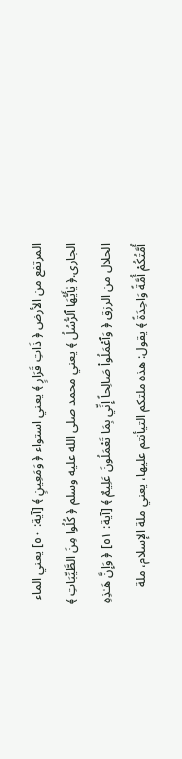المرتفع من الأرض ﴿ ذَاتِ قَرَارٍ ﴾ يعني استواء ﴿ وَمَعِينٍ ﴾ [آية: ٥٠] يعني الماء الجارى.﴿ يٰأَيُّهَا ٱلرُّسُلُ ﴾ يعني محمد صلى الله عليه وسلم ﴿ كُلُوا مِنَ الطَّيِّبَاتِ ﴾ الحلال من الرزق ﴿ وَٱعْمَلُواْ صَالِحاً إِنِّي بِمَا تَعْمَلُونَ عَلِيمٌ ﴾ [آية: ٥١] ﴿ وَإِنَّ هَـٰذِهِ أُمَّتُكُمْ أُمَّةً وَاحِدَةً ﴾ يقول: هذه ملتكم التيأنتم عليها، يعني ملة الإسلام، ملة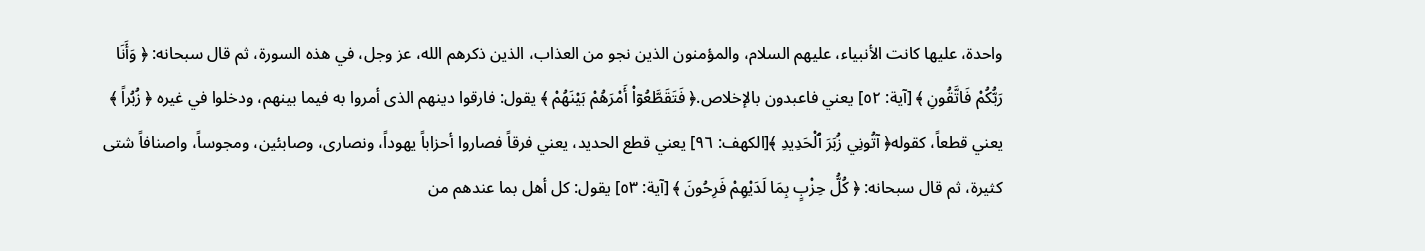واحدة، عليها كانت الأنبياء، عليهم السلام، والمؤمنون الذين نجو من العذاب، الذين ذكرهم الله، عز وجل، في هذه السورة، ثم قال سبحانه: ﴿ وَأَنَا رَبُّكُمْ فَاتَّقُونِ ﴾ [آية: ٥٢] يعني فاعبدون بالإخلاص.﴿ فَتَقَطَّعُوۤاْ أَمْرَهُمْ بَيْنَهُمْ ﴾ يقول: فارقوا دينهم الذى أمروا به فيما بينهم، ودخلوا في غيره ﴿ زُبُراً ﴾ يعني قطعاً، كقوله﴿ آتُونِي زُبَرَ ٱلْحَدِيدِ ﴾[الكهف: ٩٦] يعني قطع الحديد، يعني فرقاً فصاروا أحزاباً يهوداً، ونصارى، وصابئين، ومجوساً، واصنافاً شتى كثيرة، ثم قال سبحانه: ﴿ كُلُّ حِزْبٍ بِمَا لَدَيْهِمْ فَرِحُونَ ﴾ [آية: ٥٣] يقول: كل أهل بما عندهم من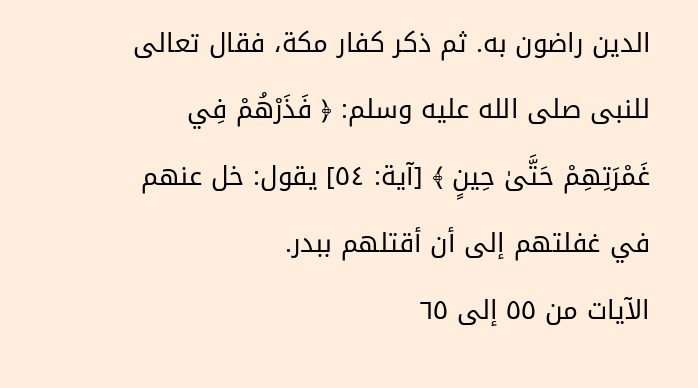الدين راضون به. ثم ذكر كفار مكة، فقال تعالى للنبى صلى الله عليه وسلم: ﴿ فَذَرْهُمْ فِي غَمْرَتِهِمْ حَتَّىٰ حِينٍ ﴾ [آية: ٥٤] يقول: خل عنهم في غفلتهم إلى أن أقتلهم ببدر.
الآيات من ٥٥ إلى ٦٥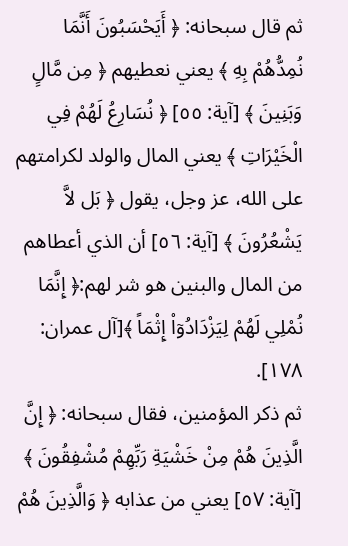ثم قال سبحانه: ﴿ أَيَحْسَبُونَ أَنَّمَا نُمِدُّهُمْ بِهِ ﴾ يعني نعطيهم ﴿ مِن مَّالٍ وَبَنِينَ ﴾ [آية: ٥٥] ﴿ نُسَارِعُ لَهُمْ فِي الْخَيْرَاتِ ﴾ يعني المال والولد لكرامتهم على الله، عز وجل، يقول ﴿ بَل لاَّ يَشْعُرُونَ ﴾ [آية: ٥٦] أن الذي أعطاهم من المال والبنين هو شر لهم:﴿ إِنَّمَا نُمْلِي لَهُمْ لِيَزْدَادُوۤاْ إِثْمَاً ﴾[آل عمران: ١٧٨].
ثم ذكر المؤمنين، فقال سبحانه: ﴿ إِنَّ الَّذِينَ هُمْ مِنْ خَشْيَةِ رَبِّهِمْ مُشْفِقُونَ ﴾ [آية: ٥٧] يعني من عذابه ﴿ وَالَّذِينَ هُمْ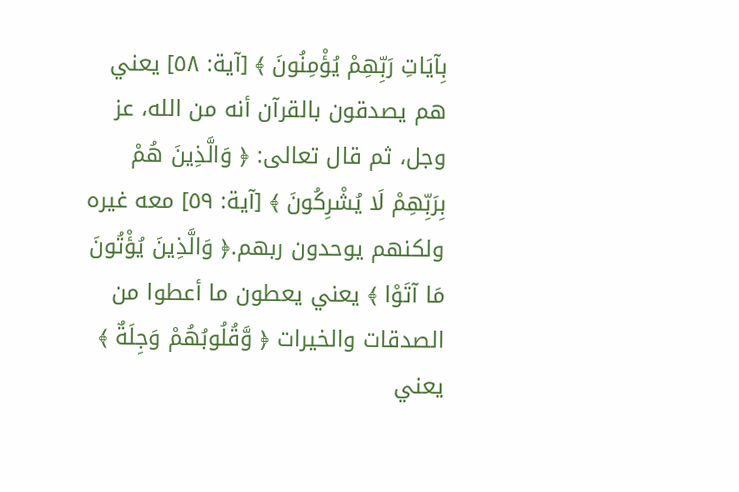بِآيَاتِ رَبِّهِمْ يُؤْمِنُونَ ﴾ [آية: ٥٨] يعني هم يصدقون بالقرآن أنه من الله، عز وجل، ثم قال تعالى: ﴿ وَالَّذِينَ هُمْ بِرَبِّهِمْ لَا يُشْرِكُونَ ﴾ [آية: ٥٩] معه غيره ولكنهم يوحدون ربهم.﴿ وَالَّذِينَ يُؤْتُونَ مَا آتَوْا ﴾ يعني يعطون ما أعطوا من الصدقات والخيرات ﴿ وَّقُلُوبُهُمْ وَجِلَةٌ ﴾ يعني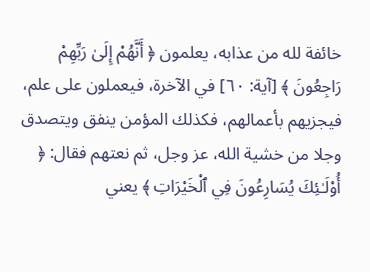خائفة لله من عذابه، يعلمون ﴿ أَنَّهُمْ إِلَىٰ رَبِّهِمْ رَاجِعُونَ ﴾ [آية: ٦٠] في الآخرة، فيعملون على علم، فيجزيهم بأعمالهم، فكذلك المؤمن ينفق ويتصدق وجلا من خشية الله، عز وجل، ثم نعتهم فقال: ﴿ أُوْلَـٰئِكَ يُسَارِعُونَ فِي ٱلْخَيْرَاتِ ﴾ يعني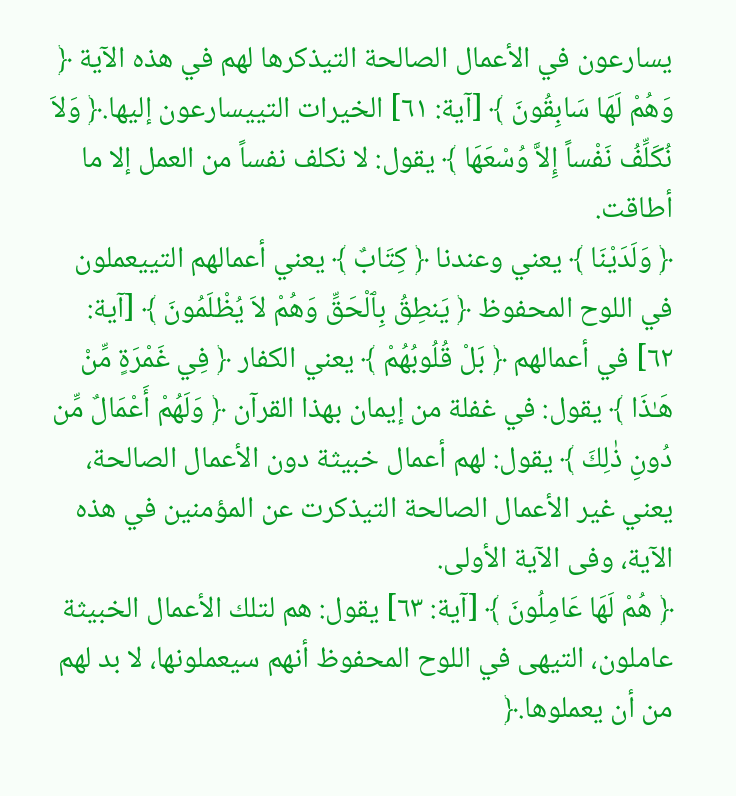يسارعون في الأعمال الصالحة التيذكرها لهم في هذه الآية ﴿ وَهُمْ لَهَا سَابِقُونَ ﴾ [آية: ٦١] الخيرات التييسارعون إليها.﴿ وَلاَ نُكَلِّفُ نَفْساً إِلاَّ وُسْعَهَا ﴾ يقول: لا نكلف نفساً من العمل إلا ما أطاقت.
﴿ وَلَدَيْنَا ﴾ يعني وعندنا ﴿ كِتَابٌ ﴾ يعني أعمالهم التييعملون في اللوح المحفوظ ﴿ يَنطِقُ بِٱلْحَقِّ وَهُمْ لاَ يُظْلَمُونَ ﴾ [آية: ٦٢] في أعمالهم ﴿ بَلْ قُلُوبُهُمْ ﴾ يعني الكفار ﴿ فِي غَمْرَةٍ مِّنْ هَـٰذَا ﴾ يقول: في غفلة من إيمان بهذا القرآن ﴿ وَلَهُمْ أَعْمَالٌ مِّن دُونِ ذٰلِكَ ﴾ يقول: لهم أعمال خبيثة دون الأعمال الصالحة، يعني غير الأعمال الصالحة التيذكرت عن المؤمنين في هذه الآية، وفى الآية الأولى.
﴿ هُمْ لَهَا عَامِلُونَ ﴾ [آية: ٦٣] يقول: هم لتلك الأعمال الخبيثة عاملون، التيهى في اللوح المحفوظ أنهم سيعملونها، لا بد لهم من أن يعملوها.﴿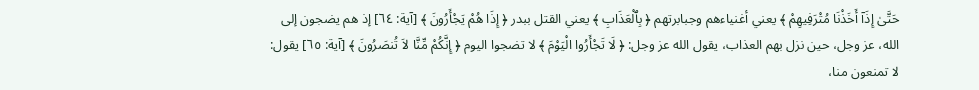حَتَّىٰ إِذَآ أَخَذْنَا مُتْرَفِيهِمْ ﴾ يعني أغنياءهم وجبابرتهم ﴿ بِٱلْعَذَابِ ﴾ يعني القتل ببدر ﴿ إِذَا هُمْ يَجْأَرُونَ ﴾ [آية: ٦٤] إذ هم يضجون إلى الله، عز وجل، حين نزل بهم العذاب، يقول الله عز وجل: ﴿ لَا تَجْأَرُوا الْيَوْمَ ﴾ لا تضجوا اليوم ﴿ إِنَّكُمْ مِّنَّا لاَ تُنصَرُونَ ﴾ [آية: ٦٥] يقول: لا تمنعون منا،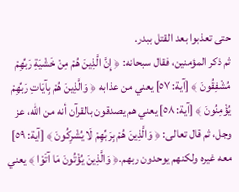حتى تعذبوا بعد القتل ببدر.
ثم ذكر المؤمنين، فقال سبحانه: ﴿ إِنَّ الَّذِينَ هُمْ مِنْ خَشْيَةِ رَبِّهِمْ مُشْفِقُونَ ﴾ [آية: ٥٧] يعني من عذابه ﴿ وَالَّذِينَ هُمْ بِآيَاتِ رَبِّهِمْ يُؤْمِنُونَ ﴾ [آية: ٥٨] يعني هم يصدقون بالقرآن أنه من الله، عز وجل، ثم قال تعالى: ﴿ وَالَّذِينَ هُمْ بِرَبِّهِمْ لَا يُشْرِكُونَ ﴾ [آية: ٥٩] معه غيره ولكنهم يوحدون ربهم.﴿ وَالَّذِينَ يُؤْتُونَ مَا آتَوْا ﴾ يعني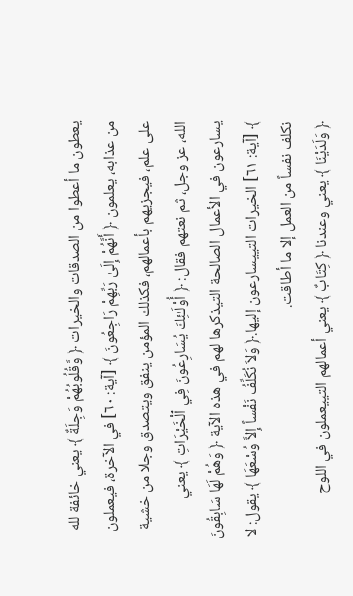يعطون ما أعطوا من الصدقات والخيرات ﴿ وَّقُلُوبُهُمْ وَجِلَةٌ ﴾ يعني خائفة لله من عذابه، يعلمون ﴿ أَنَّهُمْ إِلَىٰ رَبِّهِمْ رَاجِعُونَ ﴾ [آية: ٦٠] في الآخرة، فيعملون على علم، فيجزيهم بأعمالهم، فكذلك المؤمن ينفق ويتصدق وجلا من خشية الله، عز وجل، ثم نعتهم فقال: ﴿ أُوْلَـٰئِكَ يُسَارِعُونَ فِي ٱلْخَيْرَاتِ ﴾ يعني يسارعون في الأعمال الصالحة التيذكرها لهم في هذه الآية ﴿ وَهُمْ لَهَا سَابِقُونَ ﴾ [آية: ٦١] الخيرات التييسارعون إليها.﴿ وَلاَ نُكَلِّفُ نَفْساً إِلاَّ وُسْعَهَا ﴾ يقول: لا نكلف نفساً من العمل إلا ما أطاقت.
﴿ وَلَدَيْنَا ﴾ يعني وعندنا ﴿ كِتَابٌ ﴾ يعني أعمالهم التييعملون في اللوح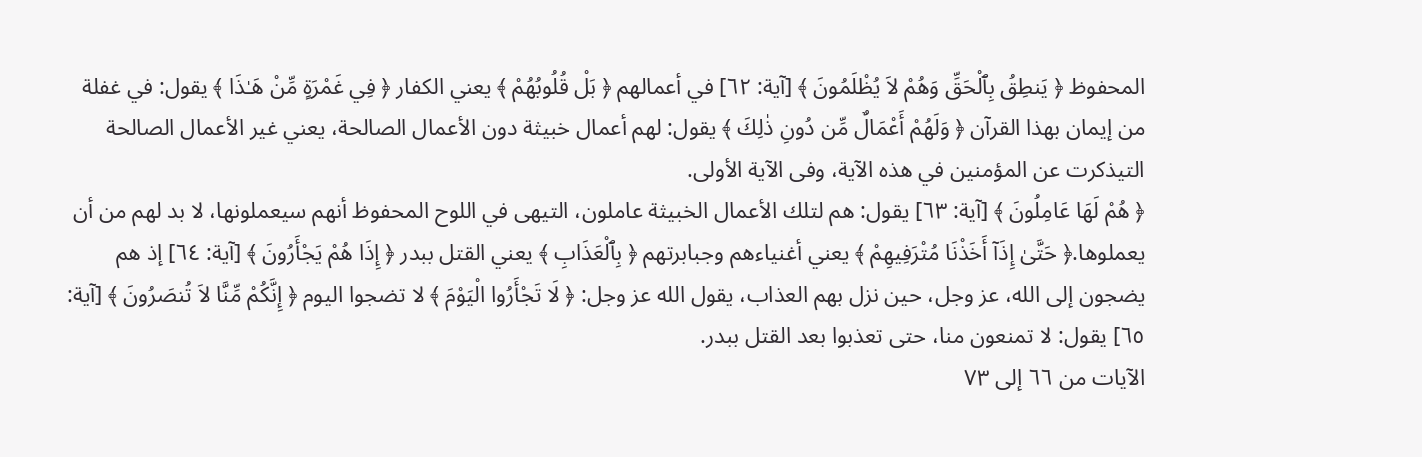المحفوظ ﴿ يَنطِقُ بِٱلْحَقِّ وَهُمْ لاَ يُظْلَمُونَ ﴾ [آية: ٦٢] في أعمالهم ﴿ بَلْ قُلُوبُهُمْ ﴾ يعني الكفار ﴿ فِي غَمْرَةٍ مِّنْ هَـٰذَا ﴾ يقول: في غفلة من إيمان بهذا القرآن ﴿ وَلَهُمْ أَعْمَالٌ مِّن دُونِ ذٰلِكَ ﴾ يقول: لهم أعمال خبيثة دون الأعمال الصالحة، يعني غير الأعمال الصالحة التيذكرت عن المؤمنين في هذه الآية، وفى الآية الأولى.
﴿ هُمْ لَهَا عَامِلُونَ ﴾ [آية: ٦٣] يقول: هم لتلك الأعمال الخبيثة عاملون، التيهى في اللوح المحفوظ أنهم سيعملونها، لا بد لهم من أن يعملوها.﴿ حَتَّىٰ إِذَآ أَخَذْنَا مُتْرَفِيهِمْ ﴾ يعني أغنياءهم وجبابرتهم ﴿ بِٱلْعَذَابِ ﴾ يعني القتل ببدر ﴿ إِذَا هُمْ يَجْأَرُونَ ﴾ [آية: ٦٤] إذ هم يضجون إلى الله، عز وجل، حين نزل بهم العذاب، يقول الله عز وجل: ﴿ لَا تَجْأَرُوا الْيَوْمَ ﴾ لا تضجوا اليوم ﴿ إِنَّكُمْ مِّنَّا لاَ تُنصَرُونَ ﴾ [آية: ٦٥] يقول: لا تمنعون منا، حتى تعذبوا بعد القتل ببدر.
الآيات من ٦٦ إلى ٧٣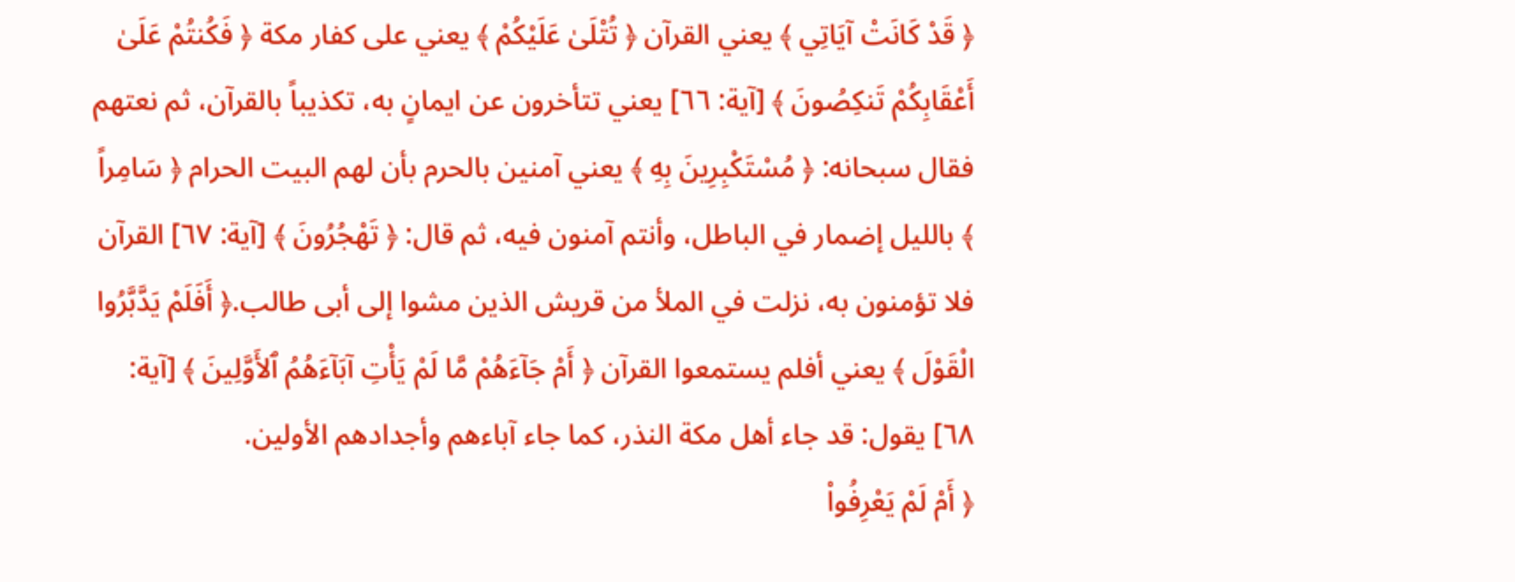﴿ قَدْ كَانَتْ آيَاتِي ﴾ يعني القرآن ﴿ تُتْلَىٰ عَلَيْكُمْ ﴾ يعني على كفار مكة ﴿ فَكُنتُمْ عَلَىٰ أَعْقَابِكُمْ تَنكِصُونَ ﴾ [آية: ٦٦] يعني تتأخرون عن ايمانٍ به، تكذيباً بالقرآن، ثم نعتهم فقال سبحانه: ﴿ مُسْتَكْبِرِينَ بِهِ ﴾ يعني آمنين بالحرم بأن لهم البيت الحرام ﴿ سَامِراً ﴾ بالليل إضمار في الباطل، وأنتم آمنون فيه، ثم قال: ﴿ تَهْجُرُونَ ﴾ [آية: ٦٧] القرآن فلا تؤمنون به، نزلت في الملأ من قريش الذين مشوا إلى أبى طالب.﴿ أَفَلَمْ يَدَّبَّرُوا الْقَوْلَ ﴾ يعني أفلم يستمعوا القرآن ﴿ أَمْ جَآءَهُمْ مَّا لَمْ يَأْتِ آبَآءَهُمُ ٱلأَوَّلِينَ ﴾ [آية: ٦٨] يقول: قد جاء أهل مكة النذر، كما جاء آباءهم وأجدادهم الأولين.
﴿ أَمْ لَمْ يَعْرِفُواْ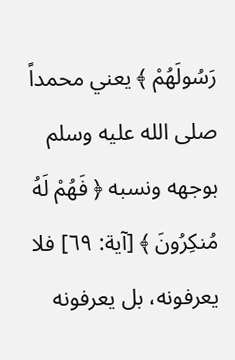رَسُولَهُمْ ﴾ يعني محمداً صلى الله عليه وسلم بوجهه ونسبه ﴿ فَهُمْ لَهُ مُنكِرُونَ ﴾ [آية: ٦٩] فلا يعرفونه، بل يعرفونه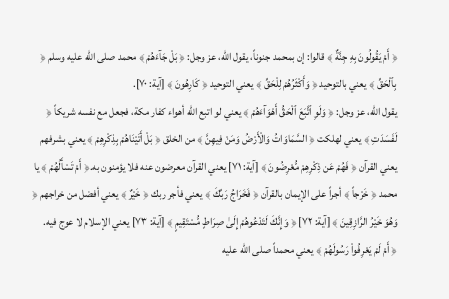﴿ أَمْ يَقُولُونَ بِهِ جِنَّةٌ ﴾ قالوا: إن بمحمد جنوناً، يقول الله، عز وجل: ﴿ بَلْ جَآءَهُمْ ﴾ محمد صلى الله عليه وسلم ﴿ بِٱلْحَقِّ ﴾ يعني بالتوحيد ﴿ وَأَكْثَرُهُمْ لِلْحَقِّ ﴾ يعني التوحيد ﴿ كَارِهُونَ ﴾ [آية: ٧٠].
يقول الله، عز وجل: ﴿ وَلَوِ ٱتَّبَعَ ٱلْحَقُّ أَهْوَآءَهُمْ ﴾ يعني لو اتبع الله أهواء كفار مكة، فجعل مع نفسه شريكاً ﴿ لَفَسَدَتِ ﴾ يعني لهلكت ﴿ السَّمَاوَاتُ وَالْأَرْضُ وَمَنْ فِيهِنَّ ﴾ من الخلق ﴿ بَلْ أَتَيْنَاهُمْ بِذِكْرِهِمْ ﴾ يعني بشرفهم يعني القرآن ﴿ فَهُمْ عَن ذِكْرِهِمْ مُّعْرِضُونَ ﴾ [آية: ٧١] يعني القرآن معرضون عنه فلا يؤمنون به.﴿ أَمْ تَسْأَلُهُمْ ﴾ يا محمد ﴿ خَرْجاً ﴾ أجراً على الإيمان بالقرآن ﴿ فَخَرَاجُ رَبِّكَ ﴾ يعني فأجر ربك ﴿ خَيْرٌ ﴾ يعني أفضل من خراجهم ﴿ وَهُوَ خَيْرُ الرَّازِقِينَ ﴾ [آية: ٧٢] ﴿ وَإِنَّكَ لَتَدْعُوهُمْ إِلَىٰ صِرَاطٍ مُّسْتَقِيمٍ ﴾ [آية: ٧٣] يعني الإسلام لا عوج فيه.
﴿ أَمْ لَمْ يَعْرِفُواْ رَسُولَهُمْ ﴾ يعني محمداً صلى الله عليه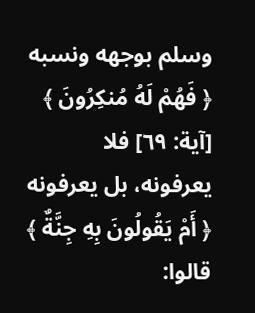وسلم بوجهه ونسبه ﴿ فَهُمْ لَهُ مُنكِرُونَ ﴾ [آية: ٦٩] فلا يعرفونه، بل يعرفونه ﴿ أَمْ يَقُولُونَ بِهِ جِنَّةٌ ﴾ قالوا: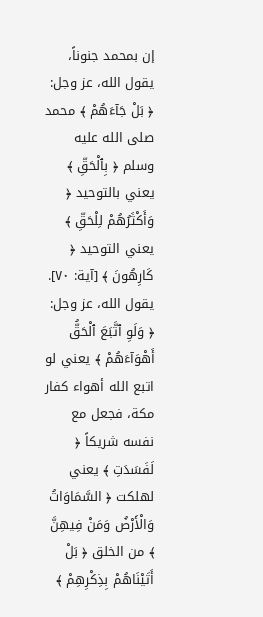إن بمحمد جنوناً، يقول الله، عز وجل: ﴿ بَلْ جَآءَهُمْ ﴾ محمد صلى الله عليه وسلم ﴿ بِٱلْحَقِّ ﴾ يعني بالتوحيد ﴿ وَأَكْثَرُهُمْ لِلْحَقِّ ﴾ يعني التوحيد ﴿ كَارِهُونَ ﴾ [آية: ٧٠].
يقول الله، عز وجل: ﴿ وَلَوِ ٱتَّبَعَ ٱلْحَقُّ أَهْوَآءَهُمْ ﴾ يعني لو اتبع الله أهواء كفار مكة، فجعل مع نفسه شريكاً ﴿ لَفَسَدَتِ ﴾ يعني لهلكت ﴿ السَّمَاوَاتُ وَالْأَرْضُ وَمَنْ فِيهِنَّ ﴾ من الخلق ﴿ بَلْ أَتَيْنَاهُمْ بِذِكْرِهِمْ ﴾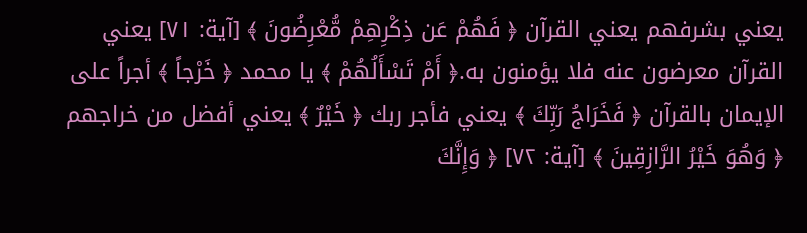يعني بشرفهم يعني القرآن ﴿ فَهُمْ عَن ذِكْرِهِمْ مُّعْرِضُونَ ﴾ [آية: ٧١] يعني القرآن معرضون عنه فلا يؤمنون به.﴿ أَمْ تَسْأَلُهُمْ ﴾ يا محمد ﴿ خَرْجاً ﴾ أجراً على الإيمان بالقرآن ﴿ فَخَرَاجُ رَبِّكَ ﴾ يعني فأجر ربك ﴿ خَيْرٌ ﴾ يعني أفضل من خراجهم ﴿ وَهُوَ خَيْرُ الرَّازِقِينَ ﴾ [آية: ٧٢] ﴿ وَإِنَّكَ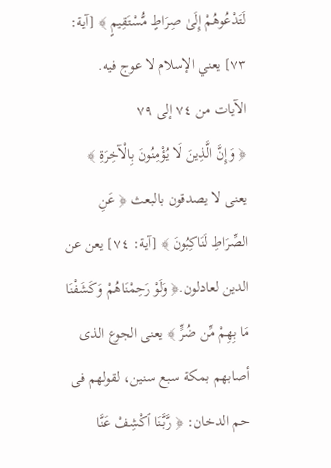لَتَدْعُوهُمْ إِلَىٰ صِرَاطٍ مُّسْتَقِيمٍ ﴾ [آية: ٧٣] يعني الإسلام لا عوج فيه.
الآيات من ٧٤ إلى ٧٩
﴿ وَإِنَّ الَّذِينَ لَا يُؤْمِنُونَ بِالْآخِرَةِ ﴾ يعنى لا يصدقون بالبعث ﴿ عَنِ الصِّرَاطِ لَنَاكِبُونَ ﴾ [آية: ٧٤] يعن عن الدين لعادلون.﴿ وَلَوْ رَحِمْنَاهُمْ وَكَشَفْنَا مَا بِهِمْ مِّن ضُرٍّ ﴾ يعنى الجوع الذى أصابهم بمكة سبع سنين، لقولهم فى حم الدخان: ﴿ رَّبَّنَا ٱكْشِفْ عَنَّا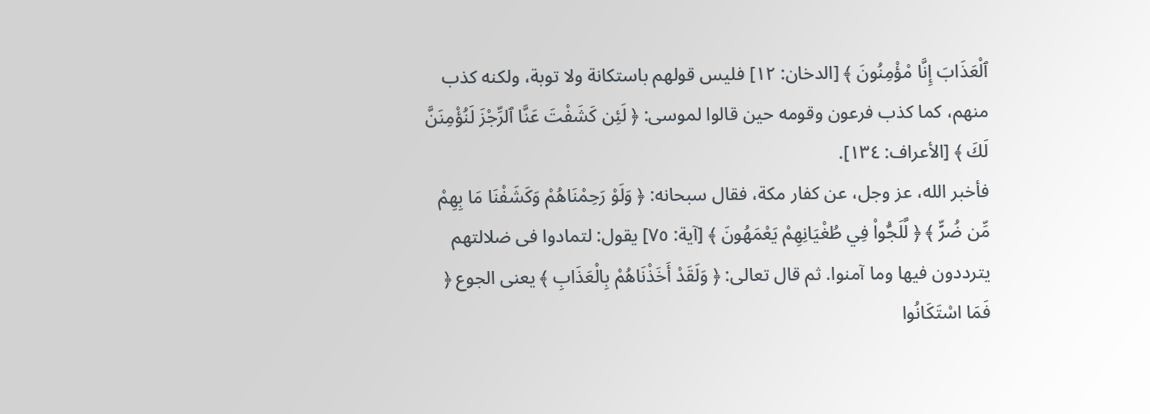ٱلْعَذَابَ إِنَّا مْؤْمِنُونَ ﴾ [الدخان: ١٢] فليس قولهم باستكانة ولا توبة، ولكنه كذب منهم، كما كذب فرعون وقومه حين قالوا لموسى: ﴿ لَئِن كَشَفْتَ عَنَّا ٱلرِّجْزَ لَنُؤْمِنَنَّ لَكَ ﴾ [الأعراف: ١٣٤].
فأخبر الله، عز وجل، عن كفار مكة، فقال سبحانه: ﴿ وَلَوْ رَحِمْنَاهُمْ وَكَشَفْنَا مَا بِهِمْ مِّن ضُرٍّ ﴾ ﴿ لَّلَجُّواْ فِي طُغْيَانِهِمْ يَعْمَهُونَ ﴾ [آية: ٧٥] يقول: لتمادوا فى ضلالتهم يترددون فيها وما آمنوا. ثم قال تعالى: ﴿ وَلَقَدْ أَخَذْنَاهُمْ بِالْعَذَابِ ﴾ يعنى الجوع ﴿ فَمَا اسْتَكَانُوا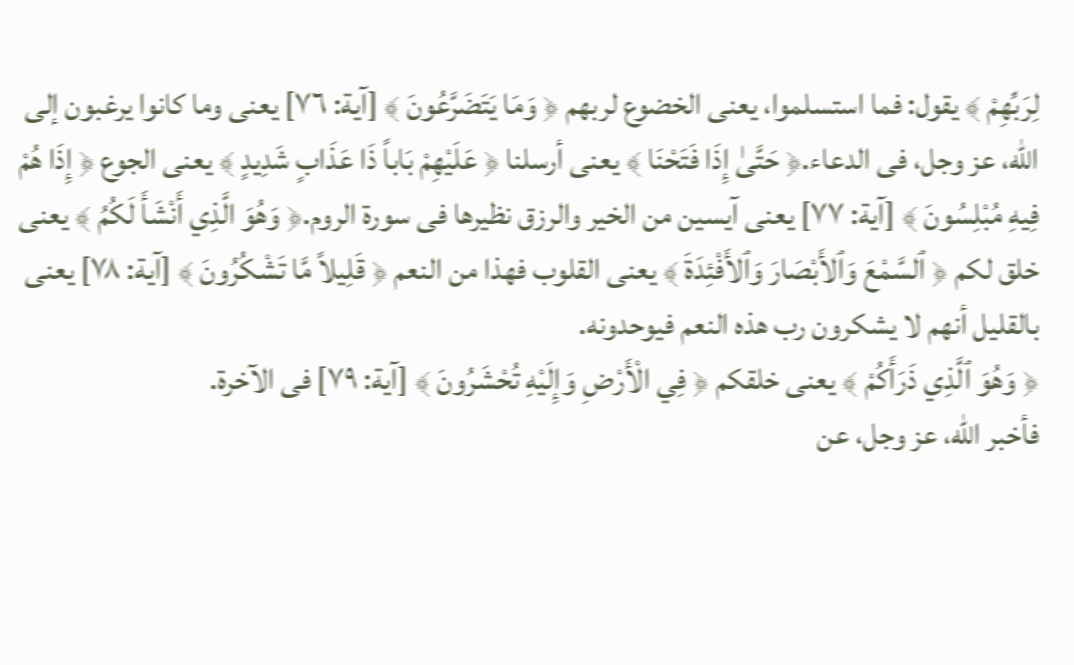لِرَبِّهِمْ ﴾ يقول: فما استسلموا، يعنى الخضوع لربهم ﴿ وَمَا يَتَضَرَّعُونَ ﴾ [آية: ٧٦] يعنى وما كانوا يرغبون إلى الله، عز وجل، فى الدعاء.﴿ حَتَّىٰ إِذَا فَتَحْنَا ﴾ يعنى أرسلنا ﴿ عَلَيْهِمْ بَاباً ذَا عَذَابٍ شَدِيدٍ ﴾ يعنى الجوع ﴿ إِذَا هُمْ فِيهِ مُبْلِسُونَ ﴾ [آية: ٧٧] يعنى آيسين من الخير والرزق نظيرها فى سورة الروم.﴿ وَهُوَ الَّذِي أَنْشَأَ لَكُمُ ﴾ يعنى خلق لكم ﴿ ٱلسَّمْعَ وَٱلأَبْصَارَ وَٱلأَفْئِدَةَ ﴾ يعنى القلوب فهذا من النعم ﴿ قَلِيلاً مَّا تَشْكُرُونَ ﴾ [آية: ٧٨] يعنى بالقليل أنهم لا يشكرون رب هذه النعم فيوحدونه.
﴿ وَهُوَ ٱلَّذِي ذَرَأَكُمْ ﴾ يعنى خلقكم ﴿ فِي الْأَرْضِ وَإِلَيْهِ تُحْشَرُونَ ﴾ [آية: ٧٩] فى الآخرة.
فأخبر الله، عز وجل، عن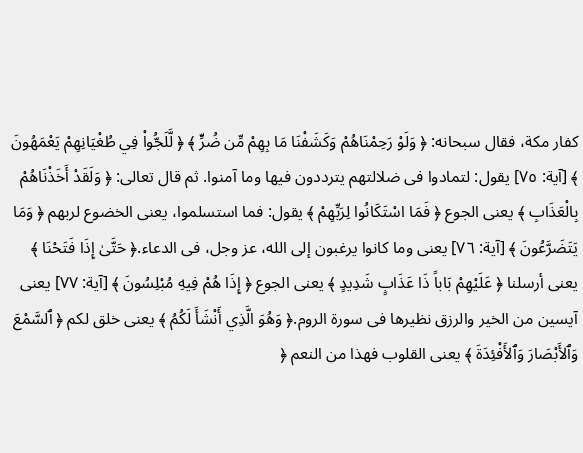كفار مكة، فقال سبحانه: ﴿ وَلَوْ رَحِمْنَاهُمْ وَكَشَفْنَا مَا بِهِمْ مِّن ضُرٍّ ﴾ ﴿ لَّلَجُّواْ فِي طُغْيَانِهِمْ يَعْمَهُونَ ﴾ [آية: ٧٥] يقول: لتمادوا فى ضلالتهم يترددون فيها وما آمنوا. ثم قال تعالى: ﴿ وَلَقَدْ أَخَذْنَاهُمْ بِالْعَذَابِ ﴾ يعنى الجوع ﴿ فَمَا اسْتَكَانُوا لِرَبِّهِمْ ﴾ يقول: فما استسلموا، يعنى الخضوع لربهم ﴿ وَمَا يَتَضَرَّعُونَ ﴾ [آية: ٧٦] يعنى وما كانوا يرغبون إلى الله، عز وجل، فى الدعاء.﴿ حَتَّىٰ إِذَا فَتَحْنَا ﴾ يعنى أرسلنا ﴿ عَلَيْهِمْ بَاباً ذَا عَذَابٍ شَدِيدٍ ﴾ يعنى الجوع ﴿ إِذَا هُمْ فِيهِ مُبْلِسُونَ ﴾ [آية: ٧٧] يعنى آيسين من الخير والرزق نظيرها فى سورة الروم.﴿ وَهُوَ الَّذِي أَنْشَأَ لَكُمُ ﴾ يعنى خلق لكم ﴿ ٱلسَّمْعَ وَٱلأَبْصَارَ وَٱلأَفْئِدَةَ ﴾ يعنى القلوب فهذا من النعم ﴿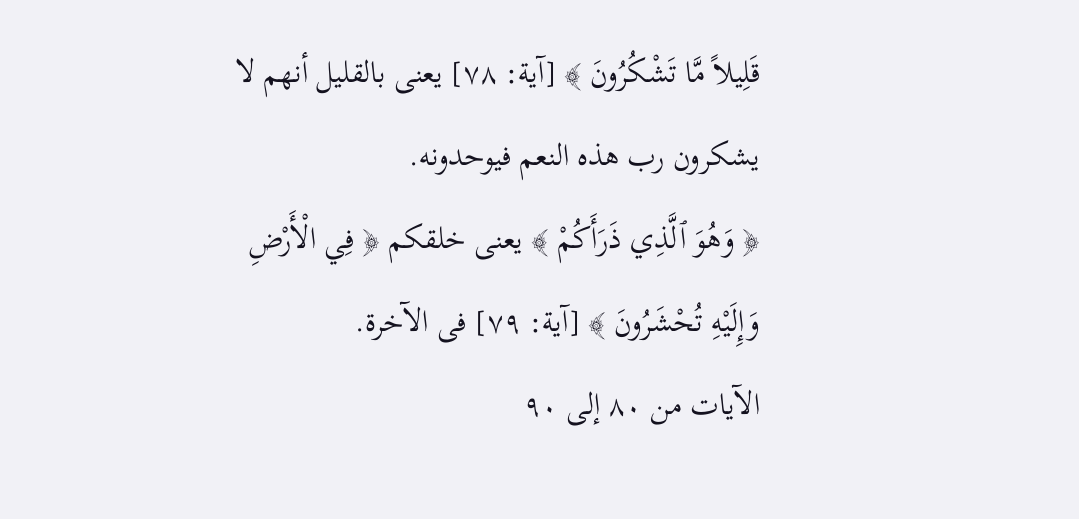قَلِيلاً مَّا تَشْكُرُونَ ﴾ [آية: ٧٨] يعنى بالقليل أنهم لا يشكرون رب هذه النعم فيوحدونه.
﴿ وَهُوَ ٱلَّذِي ذَرَأَكُمْ ﴾ يعنى خلقكم ﴿ فِي الْأَرْضِ وَإِلَيْهِ تُحْشَرُونَ ﴾ [آية: ٧٩] فى الآخرة.
الآيات من ٨٠ إلى ٩٠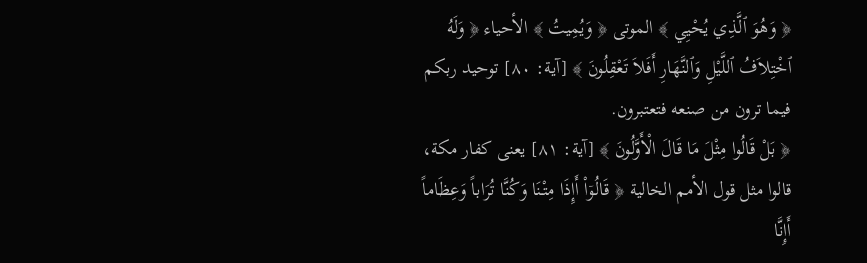﴿ وَهُوَ ٱلَّذِي يُحْيِي ﴾ الموتى ﴿ وَيُمِيتُ ﴾ الأحياء ﴿ وَلَهُ ٱخْتِلاَفُ ٱللَّيْلِ وَٱلنَّهَارِ أَفَلاَ تَعْقِلُونَ ﴾ [آية: ٨٠] توحيد ربكم فيما ترون من صنعه فتعتبرون.
﴿ بَلْ قَالُوا مِثْلَ مَا قَالَ الْأَوَّلُونَ ﴾ [آية: ٨١] يعنى كفار مكة، قالوا مثل قول الأمم الخالية ﴿ قَالُوۤاْ أَإِذَا مِتْنَا وَكُنَّا تُرَاباً وَعِظَاماً أَإِنَّا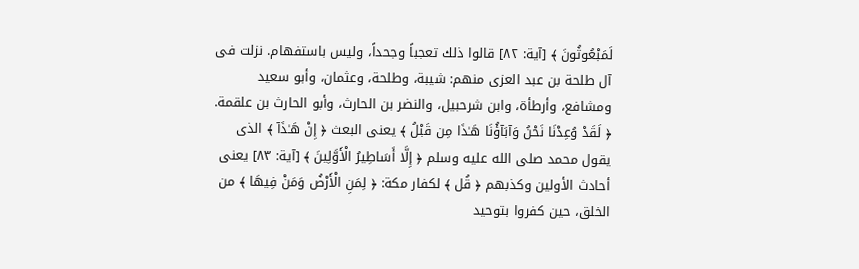لَمَبْعُوثُونَ ﴾ [آية: ٨٢] قالوا ذلك تعجباً وجحداً، وليس باستفهام. نزلت فى آل طلحة بن عبد العزى منهم: شيبة، وطلحة، وعثمان، وأبو سعيد ومشافع، وأرطأة، وابن شرحبيل، والنضر بن الحارث، وأبو الحارث بن علقمة.
﴿ لَقَدْ وُعِدْنَا نَحْنُ وَآبَآؤُنَا هَـٰذَا مِن قَبْلُ ﴾ يعنى البعث ﴿ إِنْ هَـٰذَآ ﴾ الذى يقول محمد صلى الله عليه وسلم ﴿ إِلَّا أَسَاطِيرُ الْأَوَّلِينَ ﴾ [آية: ٨٣] يعنى أحادث الأولين وكذبهم ﴿ قُل ﴾ لكفار مكة: ﴿ لِمَنِ الْأَرْضُ وَمَنْ فِيهَا ﴾ من الخلق، حين كفروا بتوحيد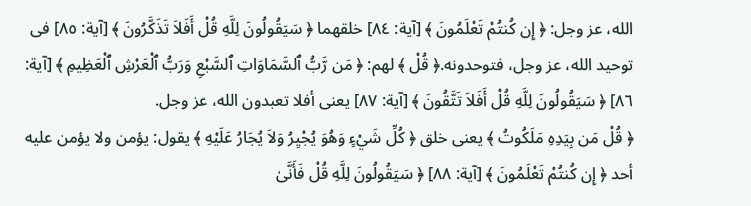الله، عز وجل: ﴿ إِن كُنتُمْ تَعْلَمُونَ ﴾ [آية: ٨٤] خلقهما ﴿ سَيَقُولُونَ لِلَّهِ قُلْ أَفَلاَ تَذَكَّرُونَ ﴾ [آية: ٨٥] فى توحيد الله، عز وجل، فتوحدونه.﴿ قُلْ ﴾ لهم: ﴿ مَن رَّبُّ ٱلسَّمَاوَاتِ ٱلسَّبْعِ وَرَبُّ ٱلْعَرْشِ ٱلْعَظِيمِ ﴾ [آية: ٨٦] ﴿ سَيَقُولُونَ لِلَّهِ قُلْ أَفَلاَ تَتَّقُونَ ﴾ [آية: ٨٧] يعنى أفلا تعبدون الله، عز وجل.
﴿ قُلْ مَن بِيَدِهِ مَلَكُوتُ ﴾ يعنى خلق ﴿ كُلِّ شَيْءٍ وَهُوَ يُجْيِرُ وَلاَ يُجَارُ عَلَيْهِ ﴾ يقول: يؤمن ولا يؤمن عليه أحد ﴿ إِن كُنتُمْ تَعْلَمُونَ ﴾ [آية: ٨٨] ﴿ سَيَقُولُونَ لِلَّهِ قُلْ فَأَنَّىٰ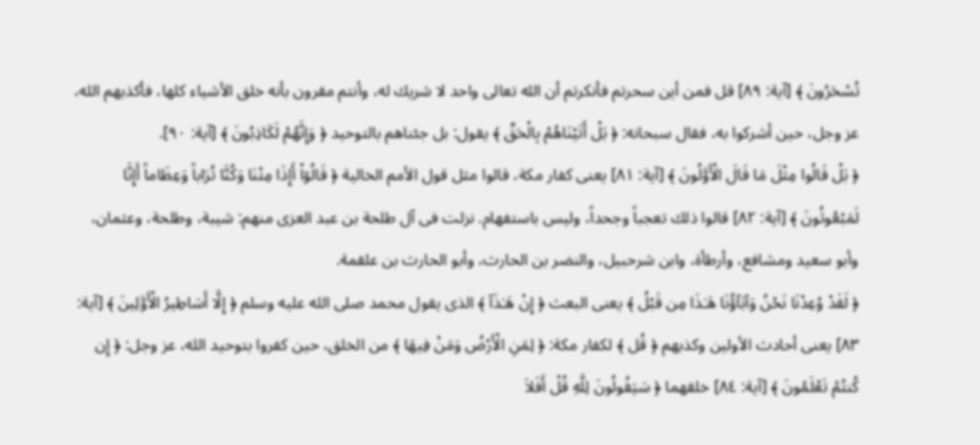تُسْحَرُونَ ﴾ [آية: ٨٩] قل فمن أين سحرتم فأنكرتم أن الله تعالى واحد لا شريك له، وأنتم مقرون بأنه خلق الأشياء كلها، فأكذبهم الله، عز وجل، حين أشركوا به، فقال سبحانه: ﴿ بَلْ أَتَيْنَاهُمْ بِالْحَقِّ ﴾ يقول: بل جئناهم بالتوحيد ﴿ وَإِنَّهُمْ لَكَاذِبُونَ ﴾ [آية: ٩٠].
﴿ بَلْ قَالُوا مِثْلَ مَا قَالَ الْأَوَّلُونَ ﴾ [آية: ٨١] يعنى كفار مكة، قالوا مثل قول الأمم الخالية ﴿ قَالُوۤاْ أَإِذَا مِتْنَا وَكُنَّا تُرَاباً وَعِظَاماً أَإِنَّا لَمَبْعُوثُونَ ﴾ [آية: ٨٢] قالوا ذلك تعجباً وجحداً، وليس باستفهام. نزلت فى آل طلحة بن عبد العزى منهم: شيبة، وطلحة، وعثمان، وأبو سعيد ومشافع، وأرطأة، وابن شرحبيل، والنضر بن الحارث، وأبو الحارث بن علقمة.
﴿ لَقَدْ وُعِدْنَا نَحْنُ وَآبَآؤُنَا هَـٰذَا مِن قَبْلُ ﴾ يعنى البعث ﴿ إِنْ هَـٰذَآ ﴾ الذى يقول محمد صلى الله عليه وسلم ﴿ إِلَّا أَسَاطِيرُ الْأَوَّلِينَ ﴾ [آية: ٨٣] يعنى أحادث الأولين وكذبهم ﴿ قُل ﴾ لكفار مكة: ﴿ لِمَنِ الْأَرْضُ وَمَنْ فِيهَا ﴾ من الخلق، حين كفروا بتوحيد الله، عز وجل: ﴿ إِن كُنتُمْ تَعْلَمُونَ ﴾ [آية: ٨٤] خلقهما ﴿ سَيَقُولُونَ لِلَّهِ قُلْ أَفَلاَ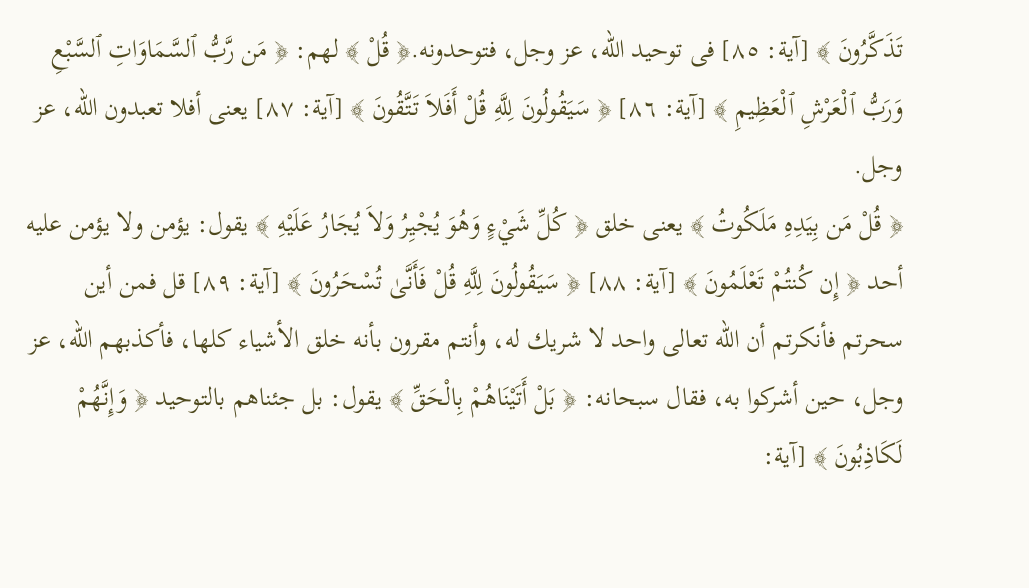تَذَكَّرُونَ ﴾ [آية: ٨٥] فى توحيد الله، عز وجل، فتوحدونه.﴿ قُلْ ﴾ لهم: ﴿ مَن رَّبُّ ٱلسَّمَاوَاتِ ٱلسَّبْعِ وَرَبُّ ٱلْعَرْشِ ٱلْعَظِيمِ ﴾ [آية: ٨٦] ﴿ سَيَقُولُونَ لِلَّهِ قُلْ أَفَلاَ تَتَّقُونَ ﴾ [آية: ٨٧] يعنى أفلا تعبدون الله، عز وجل.
﴿ قُلْ مَن بِيَدِهِ مَلَكُوتُ ﴾ يعنى خلق ﴿ كُلِّ شَيْءٍ وَهُوَ يُجْيِرُ وَلاَ يُجَارُ عَلَيْهِ ﴾ يقول: يؤمن ولا يؤمن عليه أحد ﴿ إِن كُنتُمْ تَعْلَمُونَ ﴾ [آية: ٨٨] ﴿ سَيَقُولُونَ لِلَّهِ قُلْ فَأَنَّىٰ تُسْحَرُونَ ﴾ [آية: ٨٩] قل فمن أين سحرتم فأنكرتم أن الله تعالى واحد لا شريك له، وأنتم مقرون بأنه خلق الأشياء كلها، فأكذبهم الله، عز وجل، حين أشركوا به، فقال سبحانه: ﴿ بَلْ أَتَيْنَاهُمْ بِالْحَقِّ ﴾ يقول: بل جئناهم بالتوحيد ﴿ وَإِنَّهُمْ لَكَاذِبُونَ ﴾ [آية: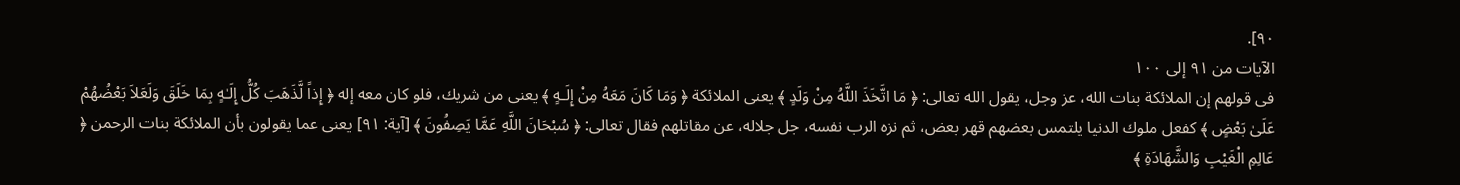٩٠].
الآيات من ٩١ إلى ١٠٠
فى قولهم إن الملائكة بنات الله، عز وجل، يقول الله تعالى: ﴿ مَا اتَّخَذَ اللَّهُ مِنْ وَلَدٍ ﴾ يعنى الملائكة ﴿ وَمَا كَانَ مَعَهُ مِنْ إِلَـهٍ ﴾ يعنى من شريك، فلو كان معه إله ﴿ إِذاً لَّذَهَبَ كُلُّ إِلَـٰهٍ بِمَا خَلَقَ وَلَعَلاَ بَعْضُهُمْ عَلَىٰ بَعْضٍ ﴾ كفعل ملوك الدنيا يلتمس بعضهم قهر بعض، ثم نزه الرب نفسه، جل جلاله، عن مقاتلهم فقال تعالى: ﴿ سُبْحَانَ اللَّهِ عَمَّا يَصِفُونَ ﴾ [آية: ٩١] يعنى عما يقولون بأن الملائكة بنات الرحمن ﴿ عَالِمِ الْغَيْبِ وَالشَّهَادَةِ ﴾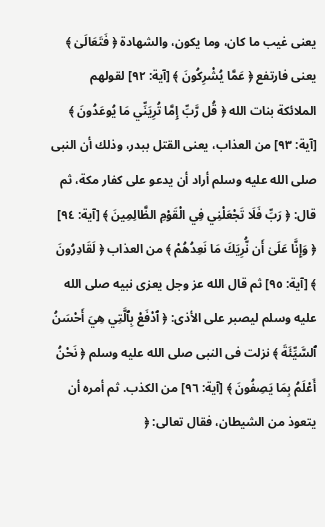يعنى غيب ما كان، وما يكون، والشهادة ﴿ فَتَعَالَىٰ ﴾ يعنى فارتفع ﴿ عَمَّا يُشْرِكُونَ ﴾ [آية: ٩٢] لقولهم الملائكة بنات الله ﴿ قُل رَّبِّ إِمَّا تُرِيَنِّي مَا يُوعَدُونَ ﴾ [آية: ٩٣] من العذاب، يعنى القتل ببدر، وذلك أن النبى صلى الله عليه وسلم أراد أن يدعو على كفار مكة، ثم قال: ﴿ رَبِّ فَلَا تَجْعَلْنِي فِي الْقَوْمِ الظَّالِمِينَ ﴾ [آية: ٩٤] ﴿ وَإِنَّا عَلَىٰ أَن نُّرِيَكَ مَا نَعِدُهُمْ ﴾ من العذاب ﴿ لَقَادِرُونَ ﴾ [آية: ٩٥] ثم قال الله عز وجل يعزى نبيه صلى الله عليه وسلم ليصبر على الأذى: ﴿ ٱدْفَعْ بِٱلَّتِي هِيَ أَحْسَنُ ٱلسَّيِّئَةَ ﴾ نزلت فى النبى صلى الله عليه وسلم ﴿ نَحْنُ أَعْلَمُ بِمَا يَصِفُونَ ﴾ [آية: ٩٦] من الكذب. ثم أمره أن يتعوذ من الشيطان، فقال تعالى: ﴿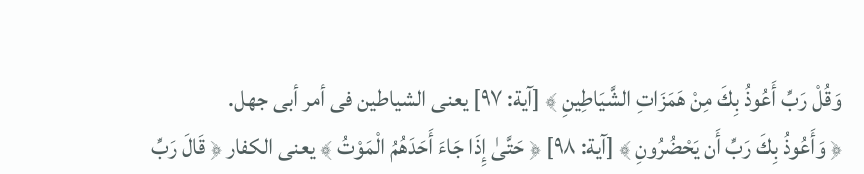وَقُلْ رَبِّ أَعُوذُ بِكَ مِنْ هَمَزَاتِ الشَّيَاطِينِ ﴾ [آية: ٩٧] يعنى الشياطين فى أمر أبى جهل.
﴿ وَأَعُوذُ بِكَ رَبِّ أَن يَحْضُرُونِ ﴾ [آية: ٩٨] ﴿ حَتَّىٰ إِذَا جَاءَ أَحَدَهُمُ الْمَوْتُ ﴾ يعنى الكفار ﴿ قَالَ رَبِّ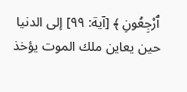ٱرْجِعُونِ ﴾ [آية: ٩٩] إلى الدنيا حين يعاين ملك الموت يؤخذ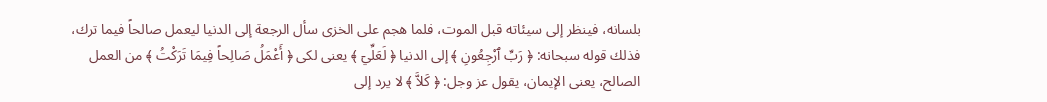بلسانه، فينظر إلى سيئاته قبل الموت، فلما هجم على الخزى سأل الرجعة إلى الدنيا ليعمل صالحاً فيما ترك، فذلك قوله سبحانه: ﴿ رَبِّ ٱرْجِعُونِ ﴾ إلى الدنيا ﴿ لَعَلِّيۤ ﴾ يعنى لكى ﴿ أَعْمَلُ صَالِحاً فِيمَا تَرَكْتُ ﴾ من العمل الصالح، يعنى الإيمان، يقول عز وجل: ﴿ كَلاَّ ﴾ لا يرد إلى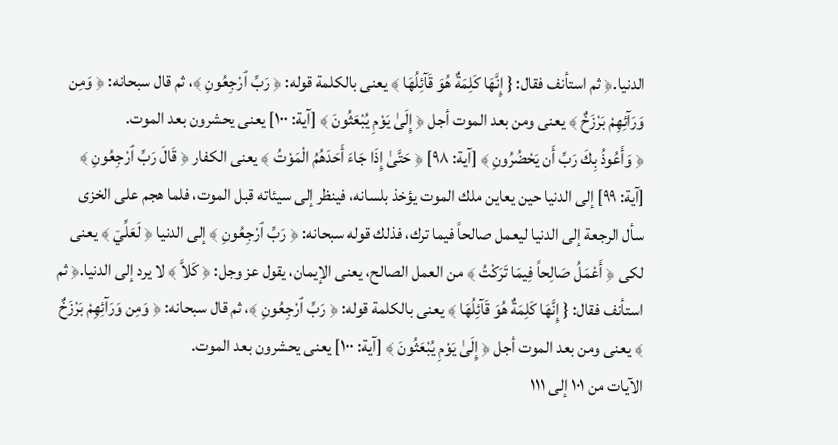الدنيا.﴿ ثم استأنف فقال: { إِنَّهَا كَلِمَةٌ هُوَ قَآئِلُهَا ﴾ يعنى بالكلمة قوله: ﴿ رَبِّ ٱرْجِعُونِ ﴾، ثم قال سبحانه: ﴿ وَمِن وَرَآئِهِمْ بَرْزَخٌ ﴾ يعنى ومن بعد الموت أجل ﴿ إِلَىٰ يَوْمِ يُبْعَثُونَ ﴾ [آية: ١٠٠] يعنى يحشرون بعد الموت.
﴿ وَأَعُوذُ بِكَ رَبِّ أَن يَحْضُرُونِ ﴾ [آية: ٩٨] ﴿ حَتَّىٰ إِذَا جَاءَ أَحَدَهُمُ الْمَوْتُ ﴾ يعنى الكفار ﴿ قَالَ رَبِّ ٱرْجِعُونِ ﴾ [آية: ٩٩] إلى الدنيا حين يعاين ملك الموت يؤخذ بلسانه، فينظر إلى سيئاته قبل الموت، فلما هجم على الخزى سأل الرجعة إلى الدنيا ليعمل صالحاً فيما ترك، فذلك قوله سبحانه: ﴿ رَبِّ ٱرْجِعُونِ ﴾ إلى الدنيا ﴿ لَعَلِّيۤ ﴾ يعنى لكى ﴿ أَعْمَلُ صَالِحاً فِيمَا تَرَكْتُ ﴾ من العمل الصالح، يعنى الإيمان، يقول عز وجل: ﴿ كَلاَّ ﴾ لا يرد إلى الدنيا.﴿ ثم استأنف فقال: { إِنَّهَا كَلِمَةٌ هُوَ قَآئِلُهَا ﴾ يعنى بالكلمة قوله: ﴿ رَبِّ ٱرْجِعُونِ ﴾، ثم قال سبحانه: ﴿ وَمِن وَرَآئِهِمْ بَرْزَخٌ ﴾ يعنى ومن بعد الموت أجل ﴿ إِلَىٰ يَوْمِ يُبْعَثُونَ ﴾ [آية: ١٠٠] يعنى يحشرون بعد الموت.
الآيات من ١٠١ إلى ١١١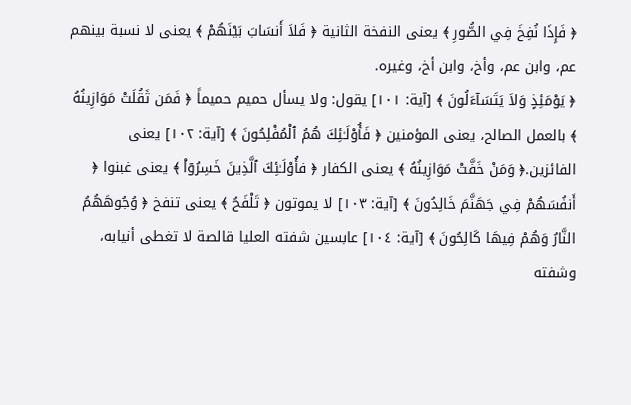﴿ فَإِذَا نُفِخَ فِي الصُّورِ ﴾ يعنى النفخة الثانية ﴿ فَلاَ أَنسَابَ بَيْنَهُمْ ﴾ يعنى لا نسبة بينهم عم، وابن عم، وأخ، وابن أخ، وغيره.
﴿ يَوْمَئِذٍ وَلاَ يَتَسَآءَلُونَ ﴾ [آية: ١٠١] يقول: ولا يسأل حميم حميماً ﴿ فَمَن ثَقُلَتْ مَوَازِينُهُ ﴾ بالعمل الصالح، يعنى المؤمنين ﴿ فَأُوْلَـٰئِكَ هُمُ ٱلْمُفْلِحُونَ ﴾ [آية: ١٠٢] يعنى الفائزين.﴿ وَمَنْ خَفَّتْ مَوَازِينُهُ ﴾ يعنى الكفار ﴿ فأُوْلَـٰئِكَ ٱلَّذِينَ خَسِرُوۤاْ ﴾ يعنى غبنوا ﴿ أَنفُسَهُمْ فِي جَهَنَّمَ خَالِدُونَ ﴾ [آية: ١٠٣] لا يموتون ﴿ تَلْفَحُ ﴾ يعنى تنفخ ﴿ وُجُوهَهُمُ النَّارُ وَهُمْ فِيهَا كَالِحُونَ ﴾ [آية: ١٠٤] عابسين شفته العليا قالصة لا تغطى أنيابه، وشفته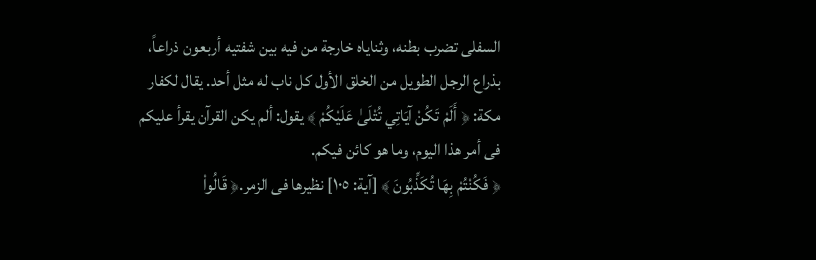السفلى تضرب بطنه، وثناياه خارجة من فيه بين شفتيه أربعون ذراعاً، بذراع الرجل الطويل من الخلق الأول كل ناب له مثل أحد. يقال لكفار مكة: ﴿ أَلَمْ تَكُنْ آيَاتِي تُتْلَىٰ عَلَيْكُمْ ﴾ يقول: ألم يكن القرآن يقرأ عليكم فى أمر هذا اليوم، وما هو كائن فيكم.
﴿ فَكُنْتُمْ بِهَا تُكَذِّبُونَ ﴾ [آية: ١٠٥] نظيرها فى الزمر.﴿ قَالُواْ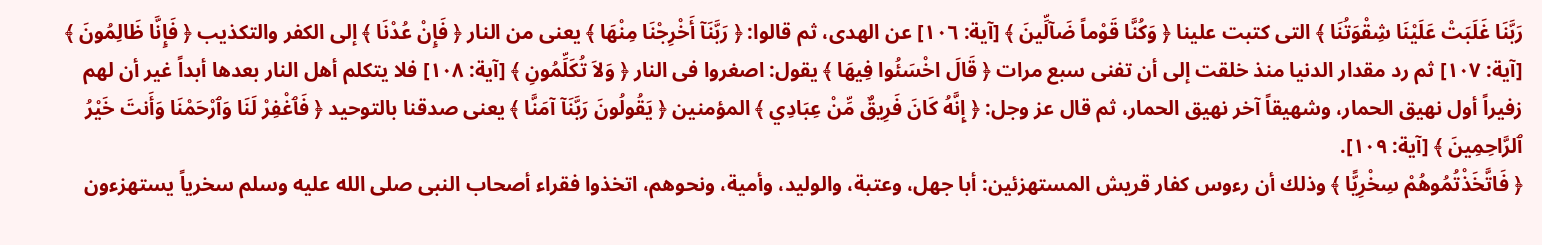رَبَّنَا غَلَبَتْ عَلَيْنَا شِقْوَتُنَا ﴾ التى كتبت علينا ﴿ وَكُنَّا قَوْماً ضَآلِّينَ ﴾ [آية: ١٠٦] عن الهدى، ثم قالوا: ﴿ رَبَّنَآ أَخْرِجْنَا مِنْهَا ﴾ يعنى من النار ﴿ فَإِنْ عُدْنَا ﴾ إلى الكفر والتكذيب ﴿ فَإِنَّا ظَالِمُونَ ﴾ [آية: ١٠٧] ثم رد مقدار الدنيا منذ خلقت إلى أن تفنى سبع مرات ﴿ قَالَ اخْسَئُوا فِيهَا ﴾ يقول: اصغروا فى النار ﴿ وَلاَ تُكَلِّمُونِ ﴾ [آية: ١٠٨] فلا يتكلم أهل النار بعدها أبداً غير أن لهم زفيراً أول نهيق الحمار، وشهيقاً آخر نهيق الحمار، ثم قال عز وجل: ﴿ إِنَّهُ كَانَ فَرِيقٌ مِّنْ عِبَادِي ﴾ المؤمنين ﴿ يَقُولُونَ رَبَّنَآ آمَنَّا ﴾ يعنى صدقنا بالتوحيد ﴿ فَٱغْفِرْ لَنَا وَٱرْحَمْنَا وَأَنتَ خَيْرُ ٱلرَّاحِمِينَ ﴾ [آية: ١٠٩].
﴿ فَاتَّخَذْتُمُوهُمْ سِخْرِيًّا ﴾ وذلك أن رءوس كفار قريش المستهزئين: أبا جهل، وعتبة، والوليد، وأمية، ونحوهم، اتخذوا فقراء أصحاب النبى صلى الله عليه وسلم سخرياً يستهزءون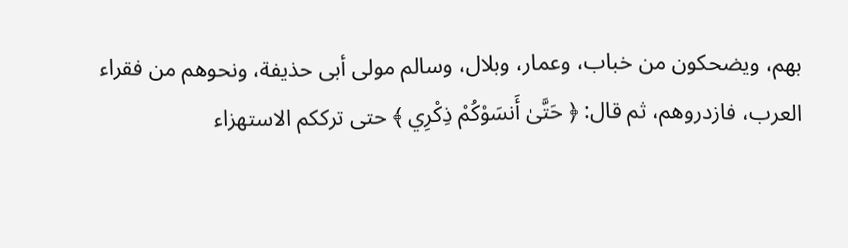بهم، ويضحكون من خباب، وعمار، وبلال، وسالم مولى أبى حذيفة، ونحوهم من فقراء العرب، فازدروهم، ثم قال: ﴿ حَتَّىٰ أَنسَوْكُمْ ذِكْرِي ﴾ حتى ترككم الاستهزاء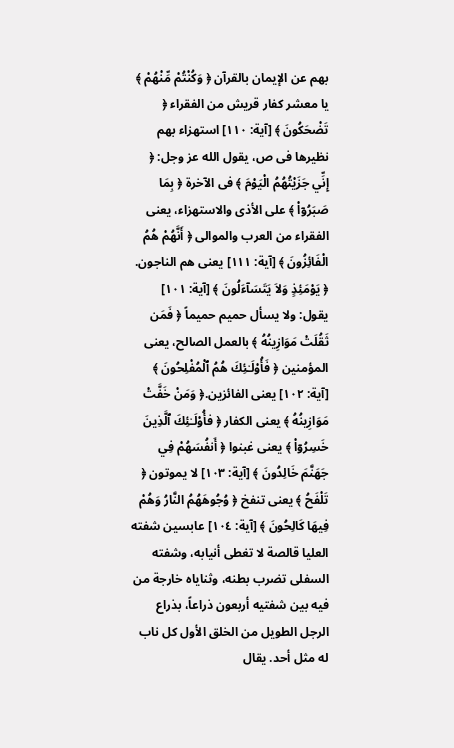بهم عن الإيمان بالقرآن ﴿ وَكُنْتُمْ مِّنْهُمْ ﴾ يا معشر كفار قريش من الفقراء ﴿ تَضْحَكُونَ ﴾ [آية: ١١٠] استهزاء بهم نظيرها فى ص، يقول الله عز وجل: ﴿ إِنِّي جَزَيْتُهُمُ الْيَوْمَ ﴾ فى الآخرة ﴿ بِمَا صَبَرُوۤاْ ﴾ على الأذى والاستهزاء، يعنى الفقراء من العرب والموالى ﴿ أَنَّهُمْ هُمُ الْفَائِزُونَ ﴾ [آية: ١١١] يعنى هم الناجون.
﴿ يَوْمَئِذٍ وَلاَ يَتَسَآءَلُونَ ﴾ [آية: ١٠١] يقول: ولا يسأل حميم حميماً ﴿ فَمَن ثَقُلَتْ مَوَازِينُهُ ﴾ بالعمل الصالح، يعنى المؤمنين ﴿ فَأُوْلَـٰئِكَ هُمُ ٱلْمُفْلِحُونَ ﴾ [آية: ١٠٢] يعنى الفائزين.﴿ وَمَنْ خَفَّتْ مَوَازِينُهُ ﴾ يعنى الكفار ﴿ فأُوْلَـٰئِكَ ٱلَّذِينَ خَسِرُوۤاْ ﴾ يعنى غبنوا ﴿ أَنفُسَهُمْ فِي جَهَنَّمَ خَالِدُونَ ﴾ [آية: ١٠٣] لا يموتون ﴿ تَلْفَحُ ﴾ يعنى تنفخ ﴿ وُجُوهَهُمُ النَّارُ وَهُمْ فِيهَا كَالِحُونَ ﴾ [آية: ١٠٤] عابسين شفته العليا قالصة لا تغطى أنيابه، وشفته السفلى تضرب بطنه، وثناياه خارجة من فيه بين شفتيه أربعون ذراعاً، بذراع الرجل الطويل من الخلق الأول كل ناب له مثل أحد. يقال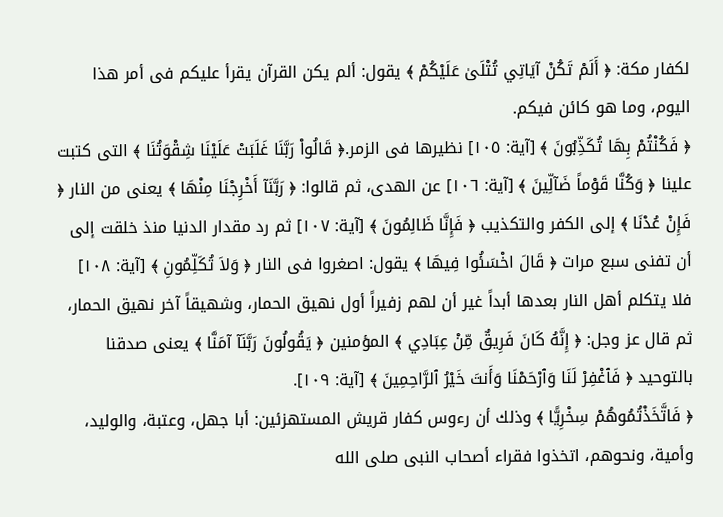لكفار مكة: ﴿ أَلَمْ تَكُنْ آيَاتِي تُتْلَىٰ عَلَيْكُمْ ﴾ يقول: ألم يكن القرآن يقرأ عليكم فى أمر هذا اليوم، وما هو كائن فيكم.
﴿ فَكُنْتُمْ بِهَا تُكَذِّبُونَ ﴾ [آية: ١٠٥] نظيرها فى الزمر.﴿ قَالُواْ رَبَّنَا غَلَبَتْ عَلَيْنَا شِقْوَتُنَا ﴾ التى كتبت علينا ﴿ وَكُنَّا قَوْماً ضَآلِّينَ ﴾ [آية: ١٠٦] عن الهدى، ثم قالوا: ﴿ رَبَّنَآ أَخْرِجْنَا مِنْهَا ﴾ يعنى من النار ﴿ فَإِنْ عُدْنَا ﴾ إلى الكفر والتكذيب ﴿ فَإِنَّا ظَالِمُونَ ﴾ [آية: ١٠٧] ثم رد مقدار الدنيا منذ خلقت إلى أن تفنى سبع مرات ﴿ قَالَ اخْسَئُوا فِيهَا ﴾ يقول: اصغروا فى النار ﴿ وَلاَ تُكَلِّمُونِ ﴾ [آية: ١٠٨] فلا يتكلم أهل النار بعدها أبداً غير أن لهم زفيراً أول نهيق الحمار، وشهيقاً آخر نهيق الحمار، ثم قال عز وجل: ﴿ إِنَّهُ كَانَ فَرِيقٌ مِّنْ عِبَادِي ﴾ المؤمنين ﴿ يَقُولُونَ رَبَّنَآ آمَنَّا ﴾ يعنى صدقنا بالتوحيد ﴿ فَٱغْفِرْ لَنَا وَٱرْحَمْنَا وَأَنتَ خَيْرُ ٱلرَّاحِمِينَ ﴾ [آية: ١٠٩].
﴿ فَاتَّخَذْتُمُوهُمْ سِخْرِيًّا ﴾ وذلك أن رءوس كفار قريش المستهزئين: أبا جهل، وعتبة، والوليد، وأمية، ونحوهم، اتخذوا فقراء أصحاب النبى صلى الله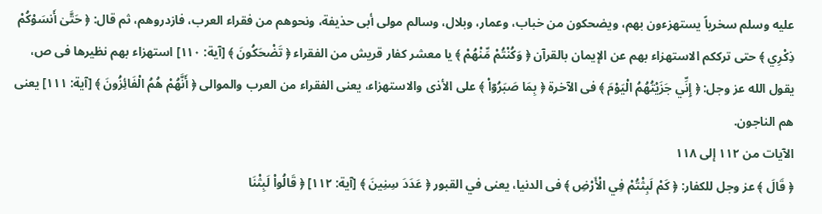عليه وسلم سخرياً يستهزءون بهم، ويضحكون من خباب، وعمار، وبلال، وسالم مولى أبى حذيفة، ونحوهم من فقراء العرب، فازدروهم، ثم قال: ﴿ حَتَّىٰ أَنسَوْكُمْ ذِكْرِي ﴾ حتى ترككم الاستهزاء بهم عن الإيمان بالقرآن ﴿ وَكُنْتُمْ مِّنْهُمْ ﴾ يا معشر كفار قريش من الفقراء ﴿ تَضْحَكُونَ ﴾ [آية: ١١٠] استهزاء بهم نظيرها فى ص، يقول الله عز وجل: ﴿ إِنِّي جَزَيْتُهُمُ الْيَوْمَ ﴾ فى الآخرة ﴿ بِمَا صَبَرُوۤاْ ﴾ على الأذى والاستهزاء، يعنى الفقراء من العرب والموالى ﴿ أَنَّهُمْ هُمُ الْفَائِزُونَ ﴾ [آية: ١١١] يعنى هم الناجون.
الآيات من ١١٢ إلى ١١٨
﴿ قَالَ ﴾ عز وجل للكفار: ﴿ كَمْ لَبِثْتُمْ فِي الْأَرْضِ ﴾ فى الدنيا، يعنى في القبور ﴿ عَدَدَ سِنِينَ ﴾ [آية: ١١٢] ﴿ قَالُواْ لَبِثْنَا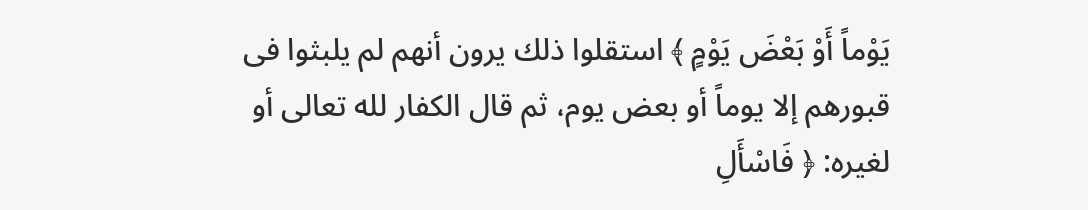يَوْماً أَوْ بَعْضَ يَوْمٍ ﴾ استقلوا ذلك يرون أنهم لم يلبثوا فى قبورهم إلا يوماً أو بعض يوم، ثم قال الكفار لله تعالى أو لغيره: ﴿ فَاسْأَلِ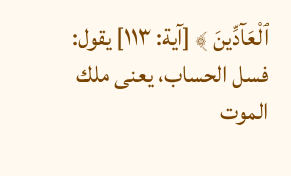ٱلْعَآدِّينَ ﴾ [آية: ١١٣] يقول: فسل الحساب، يعنى ملك الموت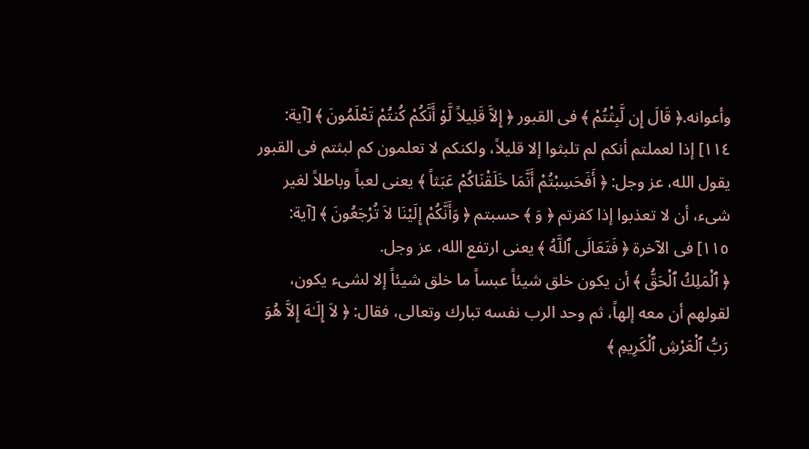وأعوانه.﴿ قَالَ إِن لَّبِثْتُمْ ﴾ فى القبور ﴿ إِلاَّ قَلِيلاً لَّوْ أَنَّكُمْ كُنتُمْ تَعْلَمُونَ ﴾ [آية: ١١٤] إذا لعملتم أنكم لم تلبثوا إلا قليلاً، ولكنكم لا تعلمون كم لبثتم فى القبور يقول الله، عز وجل: ﴿ أَفَحَسِبْتُمْ أَنَّمَا خَلَقْنَاكُمْ عَبَثاً ﴾ يعنى لعباً وباطلاً لغير شىء، أن لا تعذبوا إذا كفرتم ﴿ وَ ﴾ حسبتم ﴿ وَأَنَّكُمْ إِلَيْنَا لاَ تُرْجَعُونَ ﴾ [آية: ١١٥] فى الآخرة ﴿ فَتَعَالَى ٱللَّهُ ﴾ يعنى ارتفع الله، عز وجل.
﴿ ٱلْمَلِكُ ٱلْحَقُّ ﴾ أن يكون خلق شيئاً عبساً ما خلق شيئاً إلا لشىء يكون، لقولهم أن معه إلهاً، ثم وحد الرب نفسه تبارك وتعالى، فقال: ﴿ لاَ إِلَـٰهَ إِلاَّ هُوَ رَبُّ ٱلْعَرْشِ ٱلْكَرِيمِ ﴾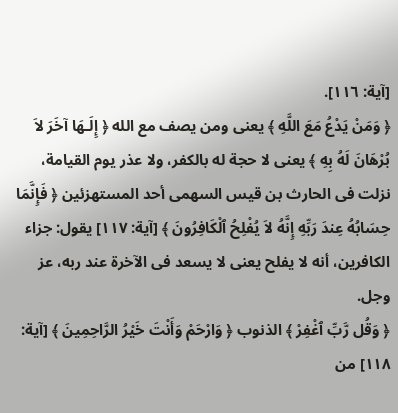[آية: ١١٦].
﴿ وَمَنْ يَدْعُ مَعَ اللَّهِ ﴾ يعنى ومن يصف مع الله ﴿ إِلَـهَا آخَرَ لاَ بُرْهَانَ لَهُ بِهِ ﴾ يعنى لا حجة له بالكفر، ولا عذر يوم القيامة، نزلت فى الحارث بن قيس السهمى أحد المستهزئين ﴿ فَإِنَّمَا حِسَابُهُ عِندَ رَبِّهِ إِنَّهُ لاَ يُفْلِحُ ٱلْكَافِرُونَ ﴾ [آية: ١١٧] يقول: جزاء الكافرين، أنه لا يفلح يعنى لا يسعد فى الآخرة عند ربه، عز وجل.
﴿ وَقُل رَّبِّ ٱغْفِرْ ﴾ الذنوب ﴿ وَارْحَمْ وَأَنْتَ خَيْرُ الرَّاحِمِينَ ﴾ [آية: ١١٨] من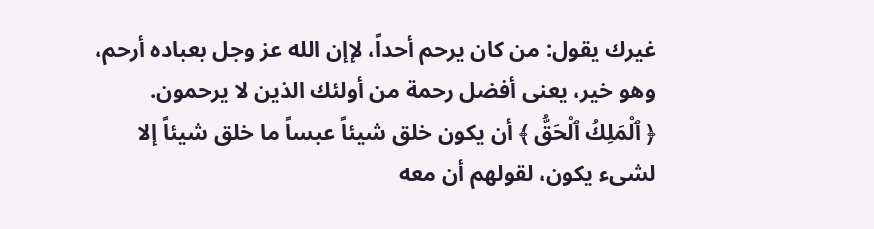غيرك يقول: من كان يرحم أحداً، لإإن الله عز وجل بعباده أرحم، وهو خير، يعنى أفضل رحمة من أولئك الذين لا يرحمون.
﴿ ٱلْمَلِكُ ٱلْحَقُّ ﴾ أن يكون خلق شيئاً عبساً ما خلق شيئاً إلا لشىء يكون، لقولهم أن معه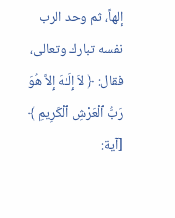إلهاً، ثم وحد الرب نفسه تبارك وتعالى، فقال: ﴿ لاَ إِلَـٰهَ إِلاَّ هُوَ رَبُّ ٱلْعَرْشِ ٱلْكَرِيمِ ﴾ [آية: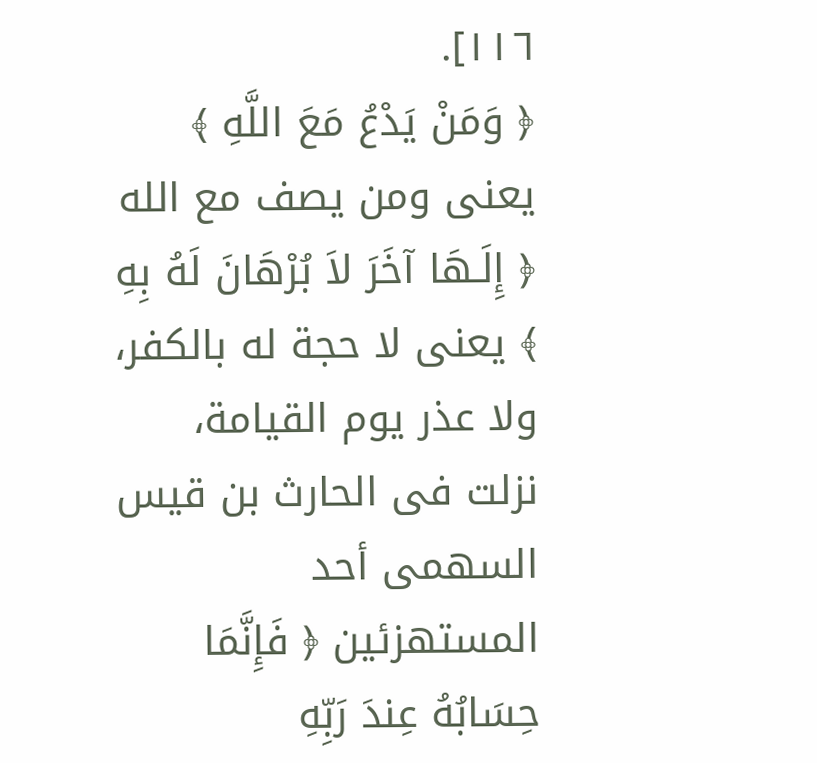١١٦].
﴿ وَمَنْ يَدْعُ مَعَ اللَّهِ ﴾ يعنى ومن يصف مع الله ﴿ إِلَـهَا آخَرَ لاَ بُرْهَانَ لَهُ بِهِ ﴾ يعنى لا حجة له بالكفر، ولا عذر يوم القيامة، نزلت فى الحارث بن قيس السهمى أحد المستهزئين ﴿ فَإِنَّمَا حِسَابُهُ عِندَ رَبِّهِ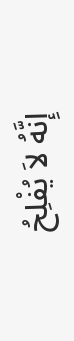إِنَّهُ لاَ يُفْلِحُ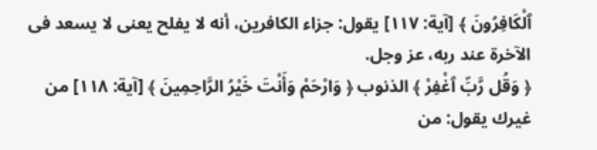ٱلْكَافِرُونَ ﴾ [آية: ١١٧] يقول: جزاء الكافرين، أنه لا يفلح يعنى لا يسعد فى الآخرة عند ربه، عز وجل.
﴿ وَقُل رَّبِّ ٱغْفِرْ ﴾ الذنوب ﴿ وَارْحَمْ وَأَنْتَ خَيْرُ الرَّاحِمِينَ ﴾ [آية: ١١٨] من غيرك يقول: من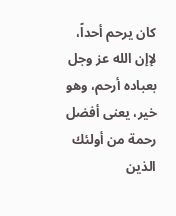كان يرحم أحداً، لإإن الله عز وجل بعباده أرحم، وهو خير، يعنى أفضل رحمة من أولئك الذين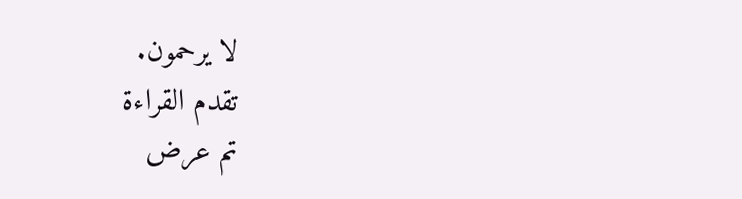لا يرحمون.
تقدم القراءة
تم عرض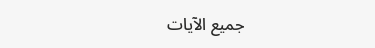جميع الآيات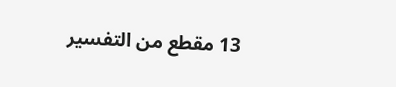13 مقطع من التفسير